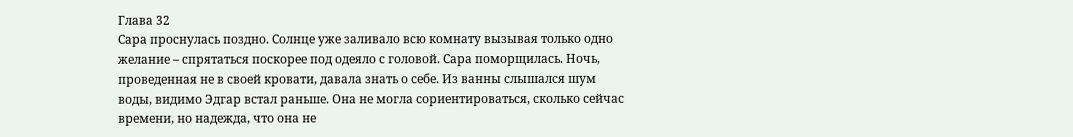Глава 32
Сара проснулась поздно. Солнце уже заливало всю комнату вызывая только одно желание – спрятаться поскорее под одеяло с головой. Сара поморщилась. Ночь, проведенная не в своей кровати, давала знать о себе. Из ванны слышался шум воды, видимо Эдгар встал раньше. Она не могла сориентироваться, сколько сейчас времени, но надежда, что она не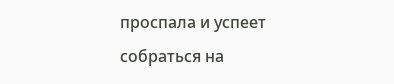проспала и успеет собраться на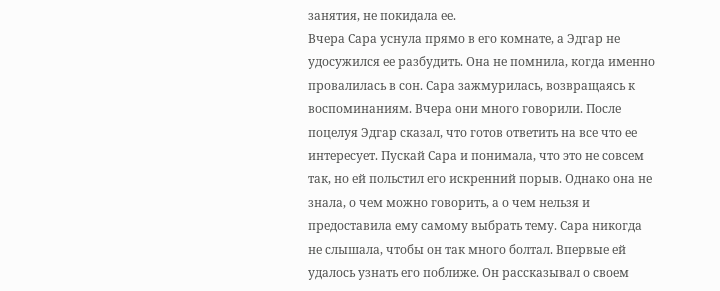занятия, не покидала ее.
Вчера Сара уснула прямо в его комнате, а Эдгар не удосужился ее разбудить. Она не помнила, когда именно провалилась в сон. Сара зажмурилась, возвращаясь к воспоминаниям. Вчера они много говорили. После поцелуя Эдгар сказал, что готов ответить на все что ее интересует. Пускай Сара и понимала, что это не совсем так, но ей польстил его искренний порыв. Однако она не знала, о чем можно говорить, а о чем нельзя и предоставила ему самому выбрать тему. Сара никогда не слышала, чтобы он так много болтал. Впервые ей удалось узнать его поближе. Он рассказывал о своем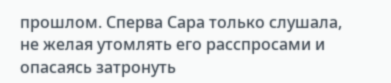прошлом. Сперва Сара только слушала, не желая утомлять его расспросами и опасаясь затронуть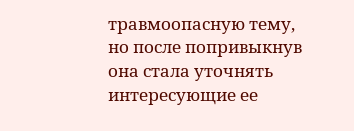травмоопасную тему, но после попривыкнув она стала уточнять интересующие ее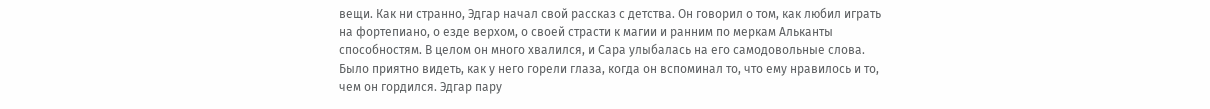вещи. Как ни странно, Эдгар начал свой рассказ с детства. Он говорил о том, как любил играть на фортепиано, о езде верхом, о своей страсти к магии и ранним по меркам Альканты способностям. В целом он много хвалился, и Сара улыбалась на его самодовольные слова. Было приятно видеть, как у него горели глаза, когда он вспоминал то, что ему нравилось и то, чем он гордился. Эдгар пару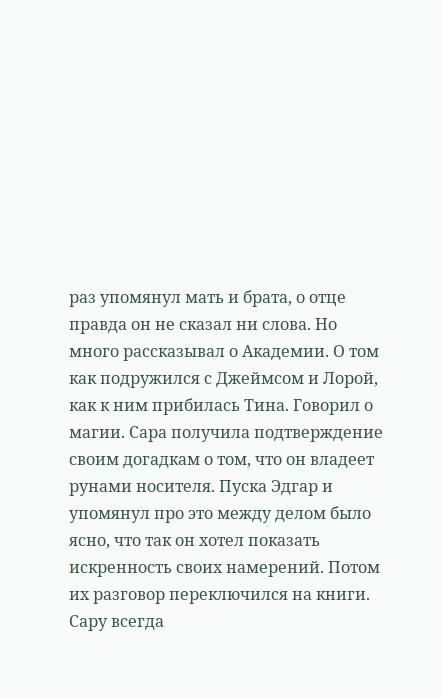раз упомянул мать и брата, о отце правда он не сказал ни слова. Но много рассказывал о Академии. О том как подружился с Джеймсом и Лорой, как к ним прибилась Тина. Говорил о магии. Сара получила подтверждение своим догадкам о том, что он владеет рунами носителя. Пуска Эдгар и упомянул про это между делом было ясно, что так он хотел показать искренность своих намерений. Потом их разговор переключился на книги. Сару всегда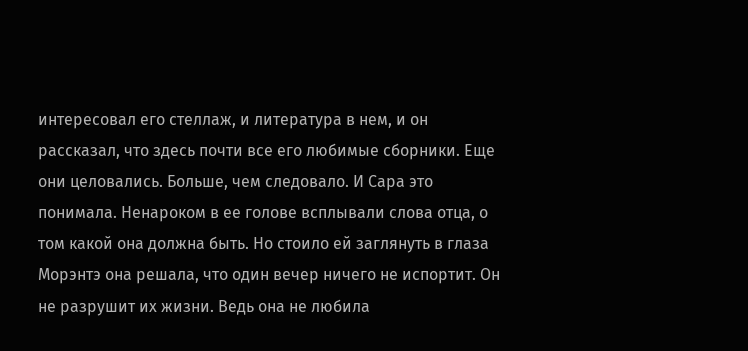интересовал его стеллаж, и литература в нем, и он рассказал, что здесь почти все его любимые сборники. Еще они целовались. Больше, чем следовало. И Сара это понимала. Ненароком в ее голове всплывали слова отца, о том какой она должна быть. Но стоило ей заглянуть в глаза Морэнтэ она решала, что один вечер ничего не испортит. Он не разрушит их жизни. Ведь она не любила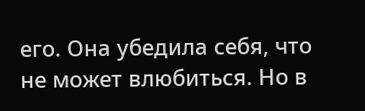его. Она убедила себя, что не может влюбиться. Но в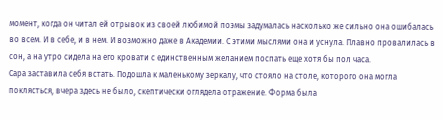момент, когда он читал ей отрывок из своей любимой поэмы задумалась насколько же сильно она ошибалась во всем. И в себе, и в нем. И возможно даже в Академии. С этими мыслями она и уснула. Плавно провалилась в сон, а на утро сидела на его кровати с единственным желанием поспать еще хотя бы пол часа.
Сара заставила себя встать. Подошла к маленькому зеркалу, что стояло на столе, которого она могла поклясться, вчера здесь не было, скептически оглядела отражение. Форма была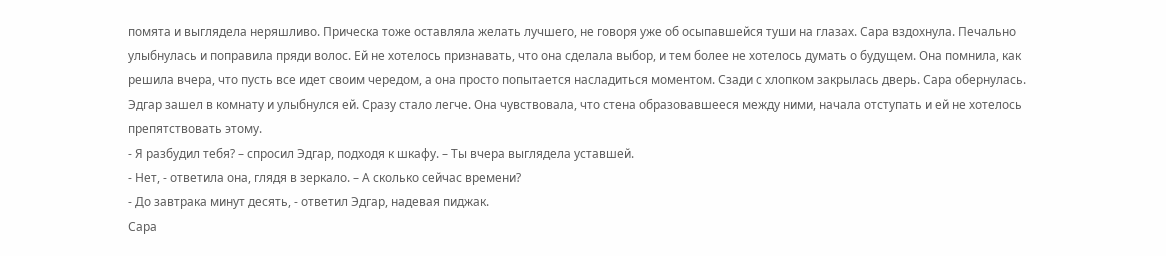помята и выглядела неряшливо. Прическа тоже оставляла желать лучшего, не говоря уже об осыпавшейся туши на глазах. Сара вздохнула. Печально улыбнулась и поправила пряди волос. Ей не хотелось признавать, что она сделала выбор, и тем более не хотелось думать о будущем. Она помнила, как решила вчера, что пусть все идет своим чередом, а она просто попытается насладиться моментом. Сзади с хлопком закрылась дверь. Сара обернулась. Эдгар зашел в комнату и улыбнулся ей. Сразу стало легче. Она чувствовала, что стена образовавшееся между ними, начала отступать и ей не хотелось препятствовать этому.
- Я разбудил тебя? – спросил Эдгар, подходя к шкафу. – Ты вчера выглядела уставшей.
- Нет, - ответила она, глядя в зеркало. – А сколько сейчас времени?
- До завтрака минут десять, - ответил Эдгар, надевая пиджак.
Сара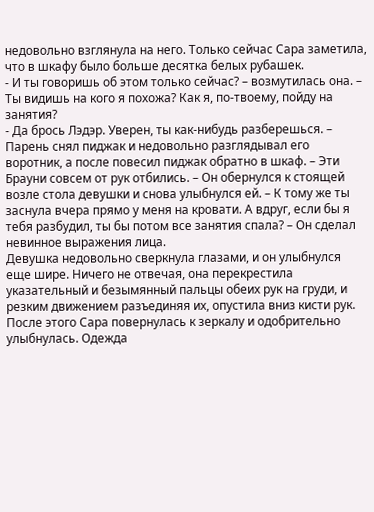недовольно взглянула на него. Только сейчас Сара заметила, что в шкафу было больше десятка белых рубашек.
- И ты говоришь об этом только сейчас? – возмутилась она. – Ты видишь на кого я похожа? Как я, по-твоему, пойду на занятия?
- Да брось Лэдэр. Уверен, ты как-нибудь разберешься. – Парень снял пиджак и недовольно разглядывал его воротник, а после повесил пиджак обратно в шкаф. – Эти Брауни совсем от рук отбились. – Он обернулся к стоящей возле стола девушки и снова улыбнулся ей. – К тому же ты заснула вчера прямо у меня на кровати. А вдруг, если бы я тебя разбудил, ты бы потом все занятия спала? – Он сделал невинное выражения лица.
Девушка недовольно сверкнула глазами, и он улыбнулся еще шире. Ничего не отвечая, она перекрестила указательный и безымянный пальцы обеих рук на груди, и резким движением разъединяя их, опустила вниз кисти рук.
После этого Сара повернулась к зеркалу и одобрительно улыбнулась. Одежда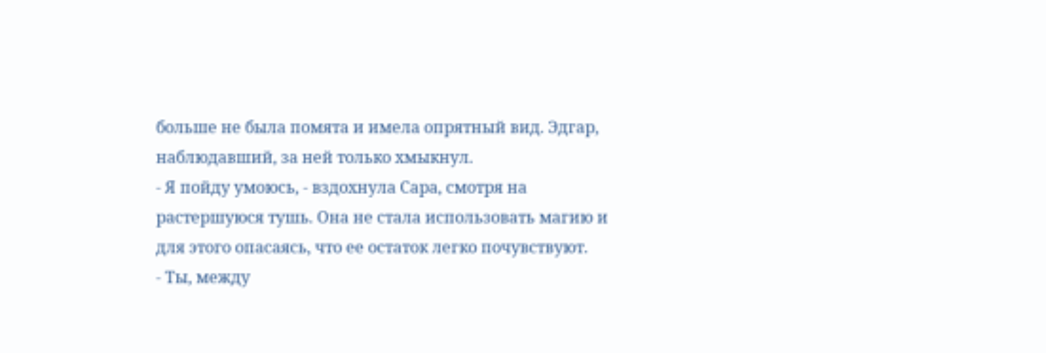больше не была помята и имела опрятный вид. Эдгар, наблюдавший, за ней только хмыкнул.
- Я пойду умоюсь, - вздохнула Сара, смотря на растершуюся тушь. Она не стала использовать магию и для этого опасаясь, что ее остаток легко почувствуют.
- Ты, между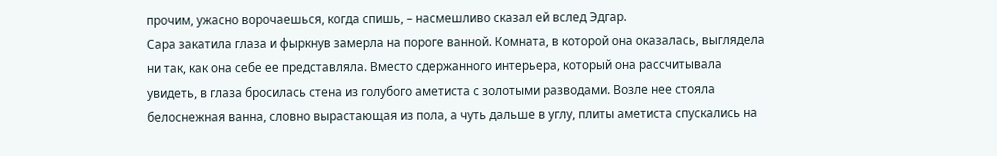прочим, ужасно ворочаешься, когда спишь, – насмешливо сказал ей вслед Эдгар.
Сара закатила глаза и фыркнув замерла на пороге ванной. Комната, в которой она оказалась, выглядела ни так, как она себе ее представляла. Вместо сдержанного интерьера, который она рассчитывала увидеть, в глаза бросилась стена из голубого аметиста с золотыми разводами. Возле нее стояла белоснежная ванна, словно вырастающая из пола, а чуть дальше в углу, плиты аметиста спускались на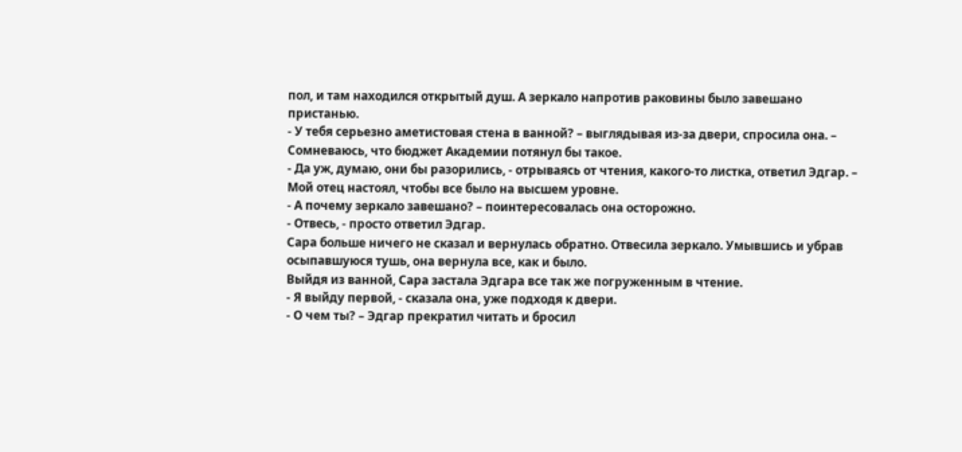пол, и там находился открытый душ. А зеркало напротив раковины было завешано пристанью.
- У тебя серьезно аметистовая стена в ванной? – выглядывая из-за двери, спросила она. – Сомневаюсь, что бюджет Академии потянул бы такое.
- Да уж, думаю, они бы разорились, - отрываясь от чтения, какого-то листка, ответил Эдгар. – Мой отец настоял, чтобы все было на высшем уровне.
- А почему зеркало завешано? – поинтересовалась она осторожно.
- Отвесь, - просто ответил Эдгар.
Сара больше ничего не сказал и вернулась обратно. Отвесила зеркало. Умывшись и убрав осыпавшуюся тушь, она вернула все, как и было.
Выйдя из ванной, Сара застала Эдгара все так же погруженным в чтение.
- Я выйду первой, - сказала она, уже подходя к двери.
- О чем ты? – Эдгар прекратил читать и бросил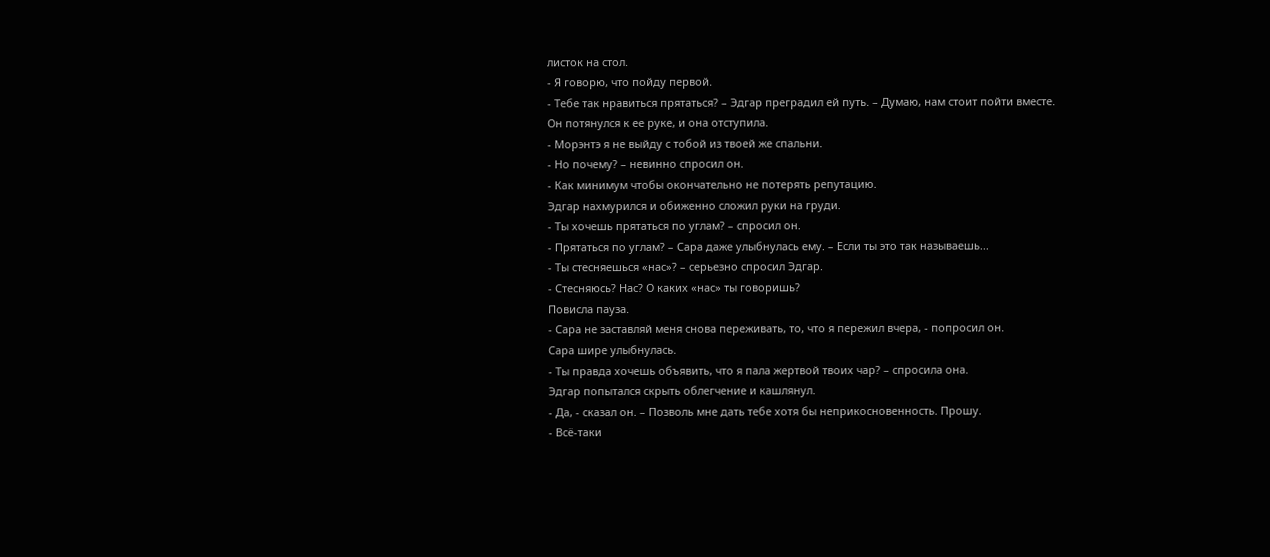листок на стол.
- Я говорю, что пойду первой.
- Тебе так нравиться прятаться? – Эдгар преградил ей путь. – Думаю, нам стоит пойти вместе.
Он потянулся к ее руке, и она отступила.
- Морэнтэ я не выйду с тобой из твоей же спальни.
- Но почему? – невинно спросил он.
- Как минимум чтобы окончательно не потерять репутацию.
Эдгар нахмурился и обиженно сложил руки на груди.
- Ты хочешь прятаться по углам? – спросил он.
- Прятаться по углам? – Сара даже улыбнулась ему. – Если ты это так называешь...
- Ты стесняешься «нас»? – серьезно спросил Эдгар.
- Стесняюсь? Нас? О каких «нас» ты говоришь?
Повисла пауза.
- Сара не заставляй меня снова переживать, то, что я пережил вчера, - попросил он.
Сара шире улыбнулась.
- Ты правда хочешь объявить, что я пала жертвой твоих чар? – спросила она.
Эдгар попытался скрыть облегчение и кашлянул.
- Да, - сказал он. – Позволь мне дать тебе хотя бы неприкосновенность. Прошу.
- Всё-таки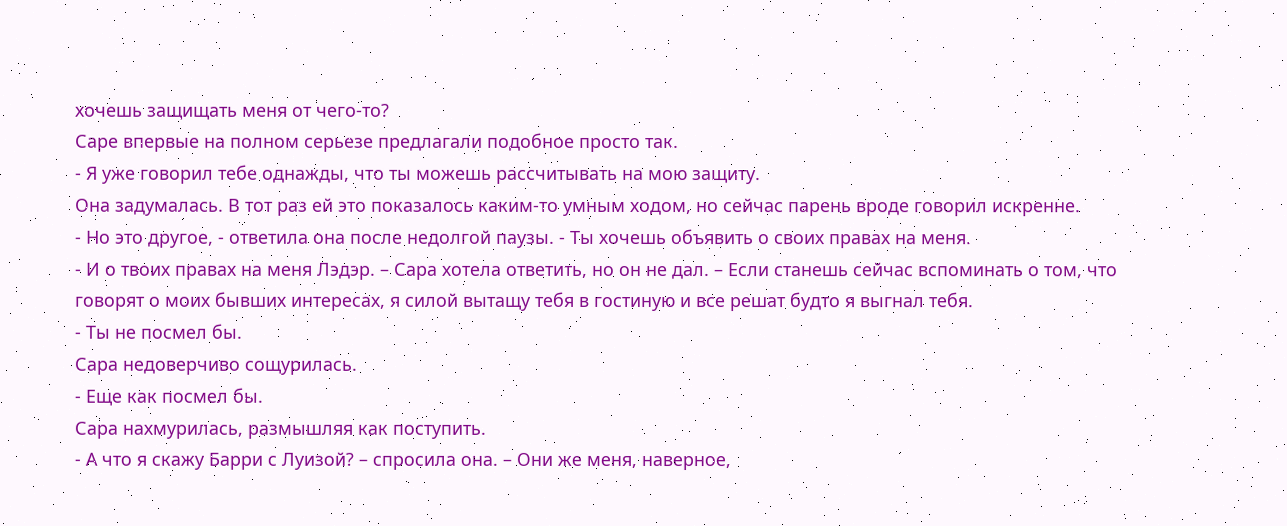хочешь защищать меня от чего-то?
Саре впервые на полном серьезе предлагали подобное просто так.
- Я уже говорил тебе однажды, что ты можешь рассчитывать на мою защиту.
Она задумалась. В тот раз ей это показалось каким-то умным ходом, но сейчас парень вроде говорил искренне.
- Но это другое, - ответила она после недолгой паузы. - Ты хочешь объявить о своих правах на меня.
- И о твоих правах на меня Лэдэр. – Сара хотела ответить, но он не дал. – Если станешь сейчас вспоминать о том, что говорят о моих бывших интересах, я силой вытащу тебя в гостиную и все решат будто я выгнал тебя.
- Ты не посмел бы.
Сара недоверчиво сощурилась.
- Еще как посмел бы.
Сара нахмурилась, размышляя как поступить.
- А что я скажу Барри с Луизой? – спросила она. – Они же меня, наверное,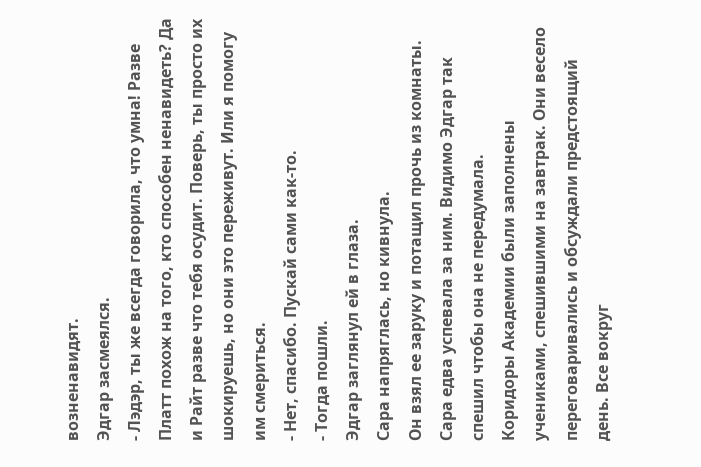возненавидят.
Эдгар засмеялся.
- Лэдэр, ты же всегда говорила, что умна! Разве Платт похож на того, кто способен ненавидеть? Да и Райт разве что тебя осудит. Поверь, ты просто их шокируешь, но они это переживут. Или я помогу им смериться.
- Нет, спасибо. Пускай сами как-то.
- Тогда пошли.
Эдгар заглянул ей в глаза.
Сара напряглась, но кивнула.
Он взял ее заруку и потащил прочь из комнаты. Сара едва успевала за ним. Видимо Эдгар так спешил чтобы она не передумала.
Коридоры Академии были заполнены учениками, спешившими на завтрак. Они весело переговаривались и обсуждали предстоящий день. Все вокруг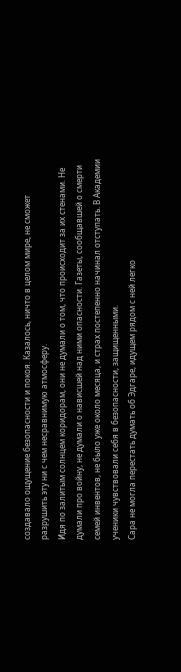создавало ощущение безопасности и покоя. Казалось, ничто в целом мире, не сможет разрушить эту ни с чем несравнимую атмосферу.
Идя по залитым солнцем коридорам, они не думали о том, что происходит за их стенами. Не думали про войну, не думали о нависшей над ними опасности. Газеты, сообщавшей о смерти семей инвентов, не было уже около месяца, и страх постепенно начинал отступать. В Академии ученики чувствовали себя в безопасности, защищенными.
Сара не могла перестать думать об Эдгаре, идущем рядом с ней легко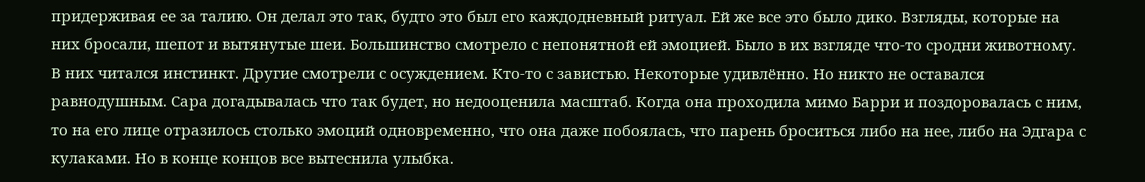придерживая ее за талию. Он делал это так, будто это был его каждодневный ритуал. Ей же все это было дико. Взгляды, которые на них бросали, шепот и вытянутые шеи. Большинство смотрело с непонятной ей эмоцией. Было в их взгляде что-то сродни животному. В них читался инстинкт. Другие смотрели с осуждением. Кто-то с завистью. Некоторые удивлённо. Но никто не оставался равнодушным. Сара догадывалась что так будет, но недооценила масштаб. Когда она проходила мимо Барри и поздоровалась с ним, то на его лице отразилось столько эмоций одновременно, что она даже побоялась, что парень броситься либо на нее, либо на Эдгара с кулаками. Но в конце концов все вытеснила улыбка.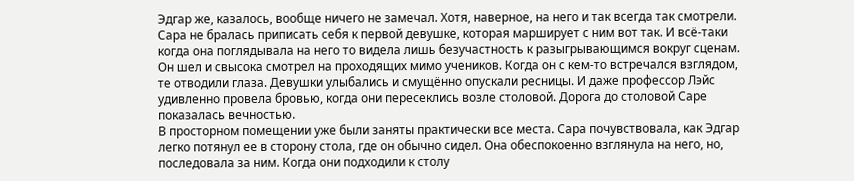Эдгар же, казалось, вообще ничего не замечал. Хотя, наверное, на него и так всегда так смотрели. Сара не бралась приписать себя к первой девушке, которая марширует с ним вот так. И всё-таки когда она поглядывала на него то видела лишь безучастность к разыгрывающимся вокруг сценам. Он шел и свысока смотрел на проходящих мимо учеников. Когда он с кем-то встречался взглядом, те отводили глаза. Девушки улыбались и смущённо опускали ресницы. И даже профессор Лэйс удивленно провела бровью, когда они пересеклись возле столовой. Дорога до столовой Саре показалась вечностью.
В просторном помещении уже были заняты практически все места. Сара почувствовала, как Эдгар легко потянул ее в сторону стола, где он обычно сидел. Она обеспокоенно взглянула на него, но, последовала за ним. Когда они подходили к столу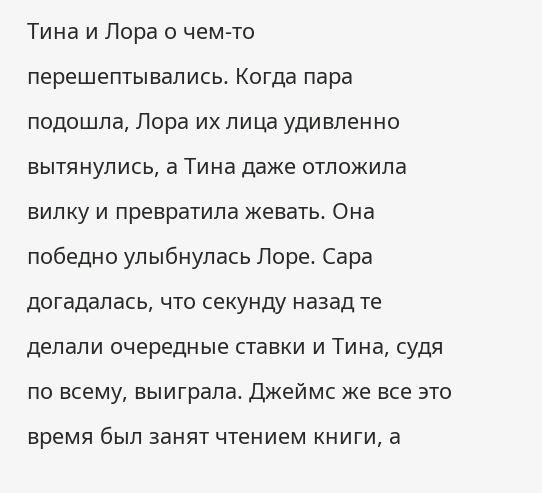Тина и Лора о чем-то перешептывались. Когда пара подошла, Лора их лица удивленно вытянулись, а Тина даже отложила вилку и превратила жевать. Она победно улыбнулась Лоре. Сара догадалась, что секунду назад те делали очередные ставки и Тина, судя по всему, выиграла. Джеймс же все это время был занят чтением книги, а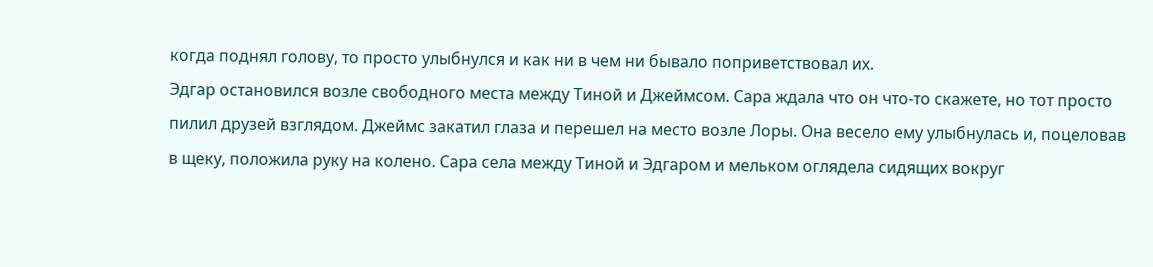когда поднял голову, то просто улыбнулся и как ни в чем ни бывало поприветствовал их.
Эдгар остановился возле свободного места между Тиной и Джеймсом. Сара ждала что он что-то скажете, но тот просто пилил друзей взглядом. Джеймс закатил глаза и перешел на место возле Лоры. Она весело ему улыбнулась и, поцеловав в щеку, положила руку на колено. Сара села между Тиной и Эдгаром и мельком оглядела сидящих вокруг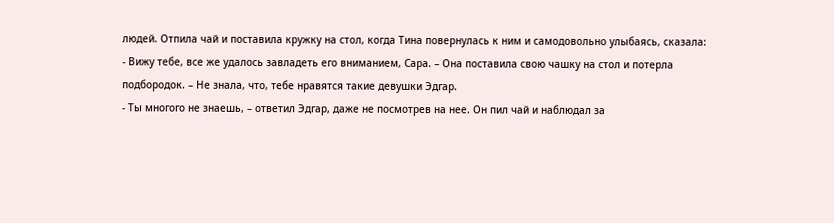людей. Отпила чай и поставила кружку на стол, когда Тина повернулась к ним и самодовольно улыбаясь, сказала:
- Вижу тебе, все же удалось завладеть его вниманием, Сара. – Она поставила свою чашку на стол и потерла подбородок. – Не знала, что, тебе нравятся такие девушки Эдгар.
- Ты многого не знаешь, – ответил Эдгар, даже не посмотрев на нее. Он пил чай и наблюдал за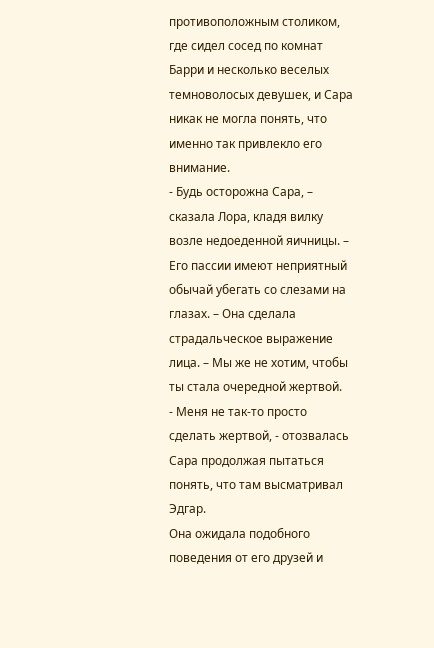противоположным столиком, где сидел сосед по комнат Барри и несколько веселых темноволосых девушек, и Сара никак не могла понять, что именно так привлекло его внимание.
- Будь осторожна Сара, – сказала Лора, кладя вилку возле недоеденной яичницы. – Его пассии имеют неприятный обычай убегать со слезами на глазах. – Она сделала страдальческое выражение лица. – Мы же не хотим, чтобы ты стала очередной жертвой.
- Меня не так-то просто сделать жертвой, - отозвалась Сара продолжая пытаться понять, что там высматривал Эдгар.
Она ожидала подобного поведения от его друзей и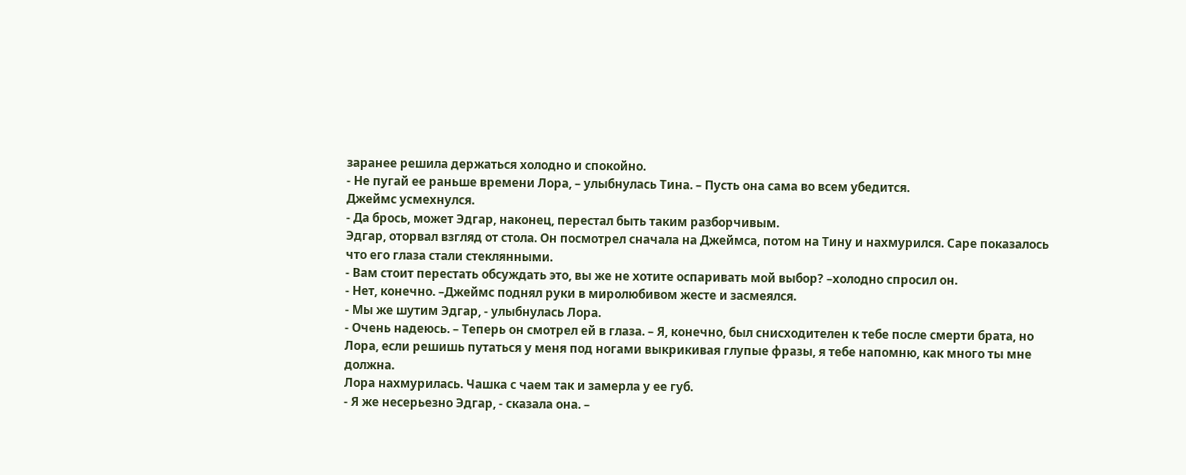заранее решила держаться холодно и спокойно.
- Не пугай ее раньше времени Лора, – улыбнулась Тина. – Пусть она сама во всем убедится.
Джеймс усмехнулся.
- Да брось, может Эдгар, наконец, перестал быть таким разборчивым.
Эдгар, оторвал взгляд от стола. Он посмотрел сначала на Джеймса, потом на Тину и нахмурился. Саре показалось что его глаза стали стеклянными.
- Вам стоит перестать обсуждать это, вы же не хотите оспаривать мой выбор? –холодно спросил он.
- Нет, конечно. –Джеймс поднял руки в миролюбивом жесте и засмеялся.
- Мы же шутим Эдгар, - улыбнулась Лора.
- Очень надеюсь. – Теперь он смотрел ей в глаза. – Я, конечно, был снисходителен к тебе после смерти брата, но Лора, если решишь путаться у меня под ногами выкрикивая глупые фразы, я тебе напомню, как много ты мне должна.
Лора нахмурилась. Чашка с чаем так и замерла у ее губ.
- Я же несерьезно Эдгар, - сказала она. –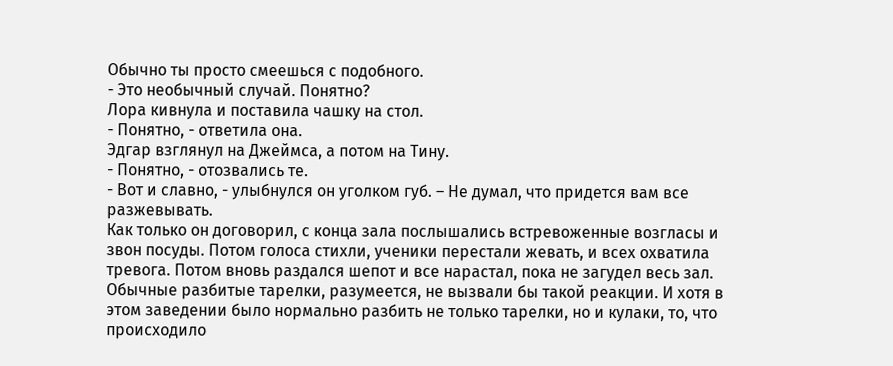Обычно ты просто смеешься с подобного.
- Это необычный случай. Понятно?
Лора кивнула и поставила чашку на стол.
- Понятно, - ответила она.
Эдгар взглянул на Джеймса, а потом на Тину.
- Понятно, - отозвались те.
- Вот и славно, - улыбнулся он уголком губ. – Не думал, что придется вам все разжевывать.
Как только он договорил, с конца зала послышались встревоженные возгласы и звон посуды. Потом голоса стихли, ученики перестали жевать, и всех охватила тревога. Потом вновь раздался шепот и все нарастал, пока не загудел весь зал. Обычные разбитые тарелки, разумеется, не вызвали бы такой реакции. И хотя в этом заведении было нормально разбить не только тарелки, но и кулаки, то, что происходило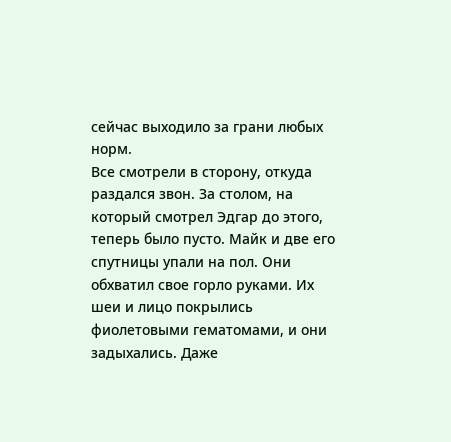сейчас выходило за грани любых норм.
Все смотрели в сторону, откуда раздался звон. За столом, на который смотрел Эдгар до этого, теперь было пусто. Майк и две его спутницы упали на пол. Они обхватил свое горло руками. Их шеи и лицо покрылись фиолетовыми гематомами, и они задыхались. Даже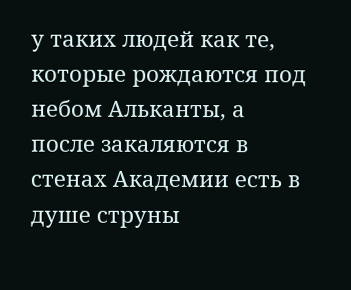у таких людей как те, которые рождаются под небом Альканты, а после закаляются в стенах Академии есть в душе струны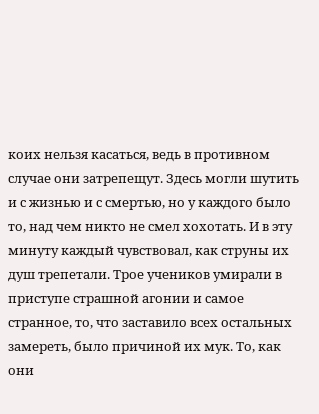коих нельзя касаться, ведь в противном случае они затрепещут. Здесь могли шутить и с жизнью и с смертью, но у каждого было то, над чем никто не смел хохотать. И в эту минуту каждый чувствовал, как струны их душ трепетали. Трое учеников умирали в приступе страшной агонии и самое странное, то, что заставило всех остальных замереть, было причиной их мук. То, как они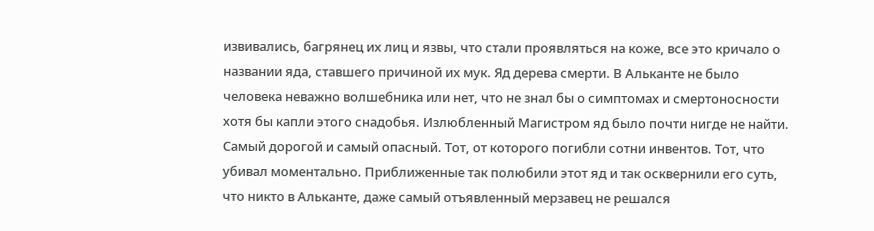извивались, багрянец их лиц и язвы, что стали проявляться на коже, все это кричало о названии яда, ставшего причиной их мук. Яд дерева смерти. В Альканте не было человека неважно волшебника или нет, что не знал бы о симптомах и смертоносности хотя бы капли этого снадобья. Излюбленный Магистром яд было почти нигде не найти. Самый дорогой и самый опасный. Тот, от которого погибли сотни инвентов. Тот, что убивал моментально. Приближенные так полюбили этот яд и так осквернили его суть, что никто в Альканте, даже самый отъявленный мерзавец не решался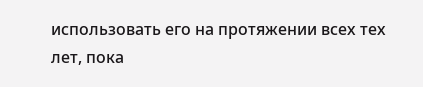использовать его на протяжении всех тех лет, пока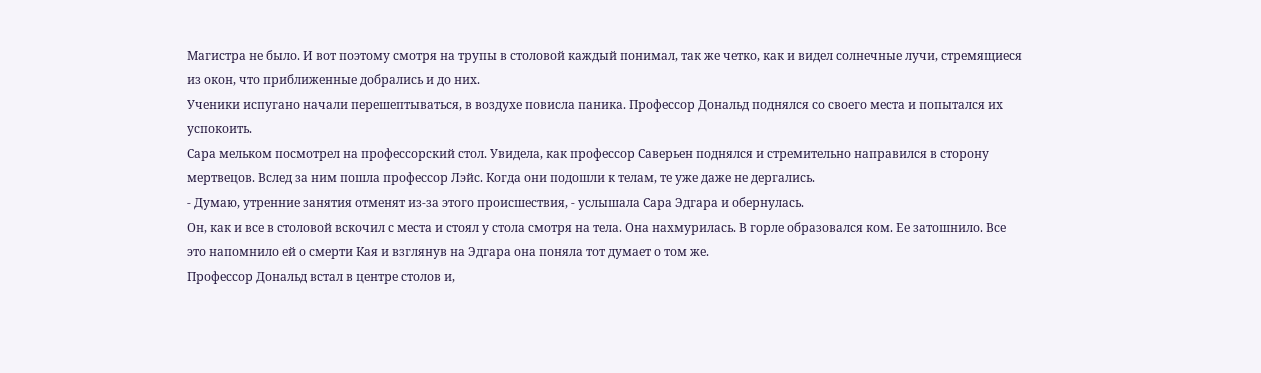Магистра не было. И вот поэтому смотря на трупы в столовой каждый понимал, так же четко, как и видел солнечные лучи, стремящиеся из окон, что приближенные добрались и до них.
Ученики испугано начали перешептываться, в воздухе повисла паника. Профессор Дональд поднялся со своего места и попытался их успокоить.
Сара мельком посмотрел на профессорский стол. Увидела, как профессор Саверьен поднялся и стремительно направился в сторону мертвецов. Вслед за ним пошла профессор Лэйс. Когда они подошли к телам, те уже даже не дергались.
- Думаю, утренние занятия отменят из-за этого происшествия, - услышала Сара Эдгара и обернулась.
Он, как и все в столовой вскочил с места и стоял у стола смотря на тела. Она нахмурилась. В горле образовался ком. Ее затошнило. Все это напомнило ей о смерти Кая и взглянув на Эдгара она поняла тот думает о том же.
Профессор Дональд встал в центре столов и,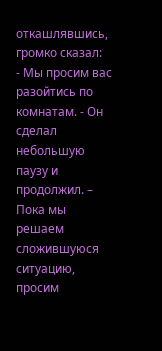откашлявшись, громко сказал:
- Мы просим вас разойтись по комнатам. - Он сделал небольшую паузу и продолжил. – Пока мы решаем сложившуюся ситуацию, просим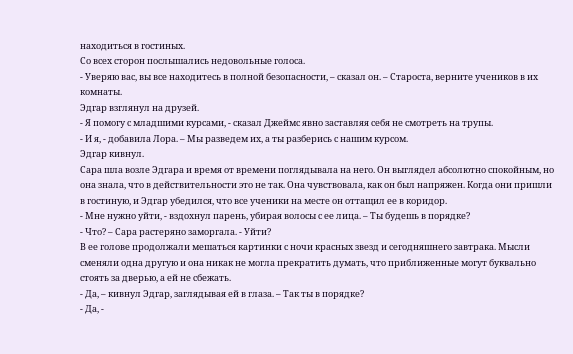находиться в гостиных.
Со всех сторон послышались недовольные голоса.
- Уверяю вас, вы все находитесь в полной безопасности, – сказал он. – Староста, верните учеников в их комнаты.
Эдгар взглянул на друзей.
- Я помогу с младшими курсами, - сказал Джеймс явно заставляя себя не смотреть на трупы.
- И я, - добавила Лора. – Мы разведем их, а ты разберись с нашим курсом.
Эдгар кивнул.
Сара шла возле Эдгара и время от времени поглядывала на него. Он выглядел абсолютно спокойным, но она знала, что в действительности это не так. Она чувствовала, как он был напряжен. Когда они пришли в гостиную, и Эдгар убедился, что все ученики на месте он оттащил ее в коридор.
- Мне нужно уйти, - вздохнул парень, убирая волосы с ее лица. – Ты будешь в порядке?
- Что? – Сара растеряно заморгала. - Уйти?
В ее голове продолжали мешаться картинки с ночи красных звезд и сегодняшнего завтрака. Мысли сменяли одна другую и она никак не могла прекратить думать, что приближенные могут буквально стоять за дверью, а ей не сбежать.
- Да, – кивнул Эдгар, заглядывая ей в глаза. – Так ты в порядке?
- Да, -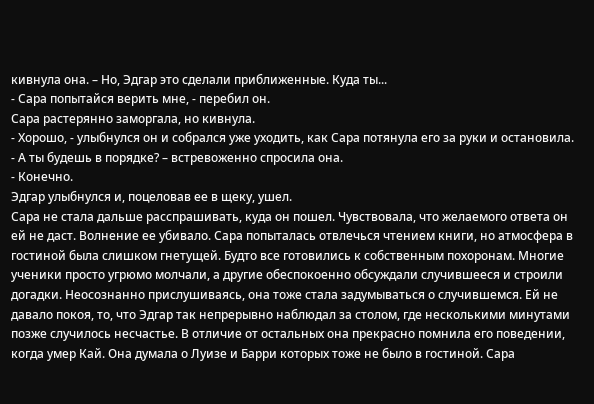кивнула она. – Но, Эдгар это сделали приближенные. Куда ты...
- Сара попытайся верить мне, - перебил он.
Сара растерянно заморгала, но кивнула.
- Хорошо, - улыбнулся он и собрался уже уходить, как Сара потянула его за руки и остановила.
- А ты будешь в порядке? – встревоженно спросила она.
- Конечно.
Эдгар улыбнулся и, поцеловав ее в щеку, ушел.
Сара не стала дальше расспрашивать, куда он пошел. Чувствовала, что желаемого ответа он ей не даст. Волнение ее убивало. Сара попыталась отвлечься чтением книги, но атмосфера в гостиной была слишком гнетущей. Будто все готовились к собственным похоронам. Многие ученики просто угрюмо молчали, а другие обеспокоенно обсуждали случившееся и строили догадки. Неосознанно прислушиваясь, она тоже стала задумываться о случившемся. Ей не давало покоя, то, что Эдгар так непрерывно наблюдал за столом, где несколькими минутами позже случилось несчастье. В отличие от остальных она прекрасно помнила его поведении, когда умер Кай. Она думала о Луизе и Барри которых тоже не было в гостиной. Сара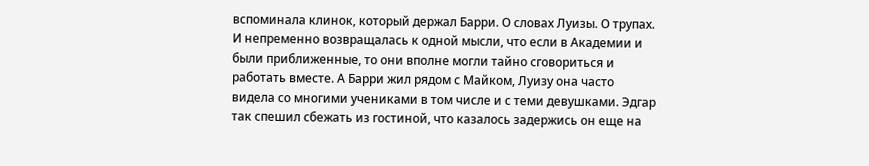вспоминала клинок, который держал Барри. О словах Луизы. О трупах. И непременно возвращалась к одной мысли, что если в Академии и были приближенные, то они вполне могли тайно сговориться и работать вместе. А Барри жил рядом с Майком, Луизу она часто видела со многими учениками в том числе и с теми девушками. Эдгар так спешил сбежать из гостиной, что казалось задержись он еще на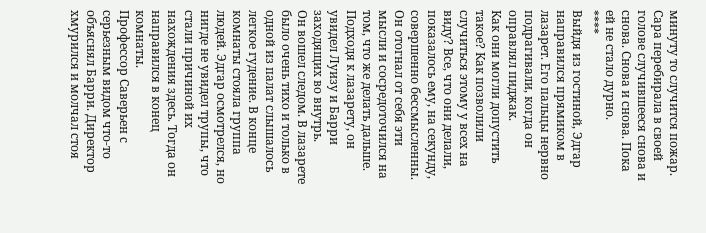минуту то случится пожар. Сара перебирала в своей голове случившееся снова и снова. Снова и снова. Пока ей не стало дурно.
****
Выйдя из гостиной, Эдгар направился прямиком в лазарет. Его пальцы нервно подрагивали, когда он оправлял пиджак.
Как они могли допустить такое? Как позволили случиться этому у всех на виду? Все, что они делали, показалось ему, на секунду, совершенно бессмысленны. Он отогнал от себя эти мысли и сосредоточился на том, что же делать дальше. Подходя к лазарету, он увидел Луизу и Барри заходящих во внутрь.
Он вошел следом. В лазарете было очень тихо и только в одной из палат слышалось легкое гудение. В конце комнаты стояла группа людей. Эдгар осмотрелся, но нигде не увидел трупы, что стали причиной их нахождения здесь. Тогда он направился в конец комнаты.
Профессор Саверьен с серьезным видом что-то объяснял Барри. Директор хмурился и молчал стоя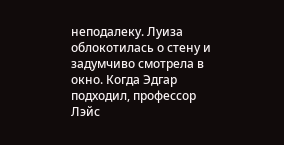неподалеку. Луиза облокотилась о стену и задумчиво смотрела в окно. Когда Эдгар подходил, профессор Лэйс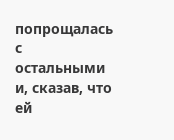попрощалась с остальными и, сказав, что ей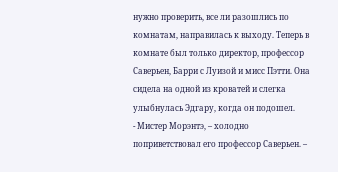нужно проверить, все ли разошлись по комнатам, направилась к выходу. Теперь в комнате был только директор, профессор Саверьен, Барри с Луизой и мисс Пэтти. Она сидела на одной из кроватей и слегка улыбнулась Эдгару, когда он подошел.
- Мистер Морэнтэ, – холодно поприветствовал его профессор Саверьен. –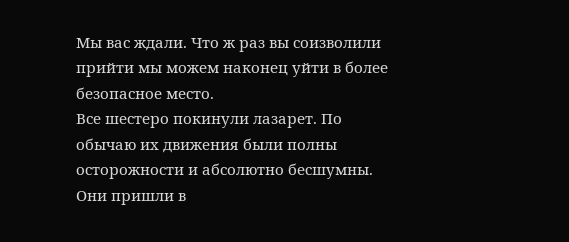Мы вас ждали. Что ж раз вы соизволили прийти мы можем наконец уйти в более безопасное место.
Все шестеро покинули лазарет. По обычаю их движения были полны осторожности и абсолютно бесшумны.
Они пришли в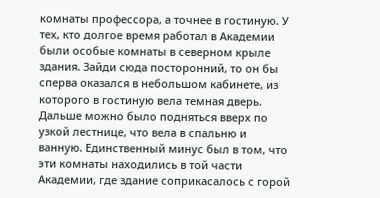комнаты профессора, а точнее в гостиную. У тех, кто долгое время работал в Академии были особые комнаты в северном крыле здания. Зайди сюда посторонний, то он бы сперва оказался в небольшом кабинете, из которого в гостиную вела темная дверь. Дальше можно было подняться вверх по узкой лестнице, что вела в спальню и ванную. Единственный минус был в том, что эти комнаты находились в той части Академии, где здание соприкасалось с горой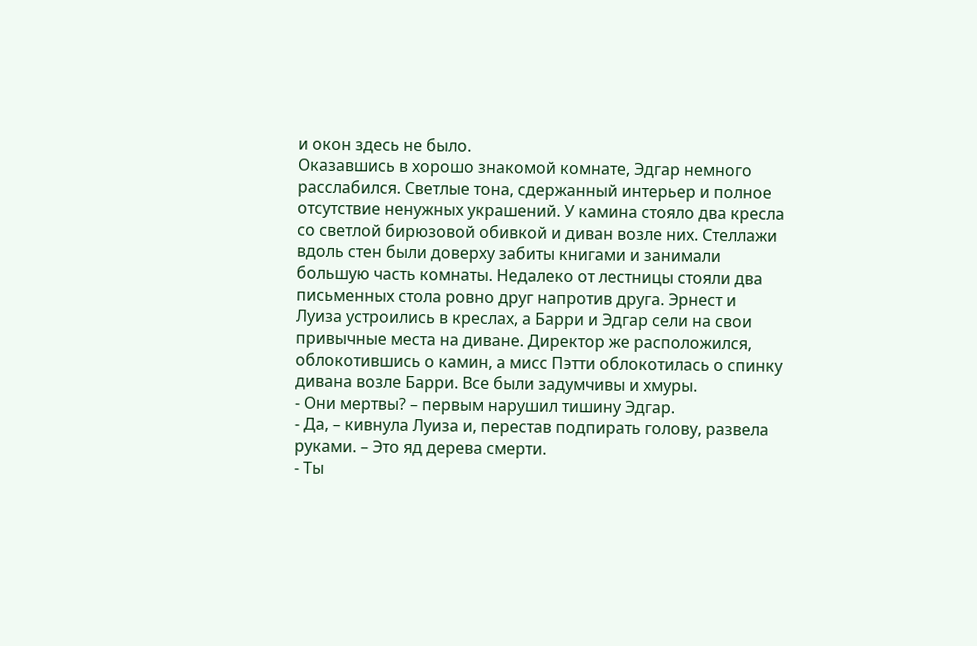и окон здесь не было.
Оказавшись в хорошо знакомой комнате, Эдгар немного расслабился. Светлые тона, сдержанный интерьер и полное отсутствие ненужных украшений. У камина стояло два кресла со светлой бирюзовой обивкой и диван возле них. Стеллажи вдоль стен были доверху забиты книгами и занимали большую часть комнаты. Недалеко от лестницы стояли два письменных стола ровно друг напротив друга. Эрнест и Луиза устроились в креслах, а Барри и Эдгар сели на свои привычные места на диване. Директор же расположился, облокотившись о камин, а мисс Пэтти облокотилась о спинку дивана возле Барри. Все были задумчивы и хмуры.
- Они мертвы? – первым нарушил тишину Эдгар.
- Да, – кивнула Луиза и, перестав подпирать голову, развела руками. – Это яд дерева смерти.
- Ты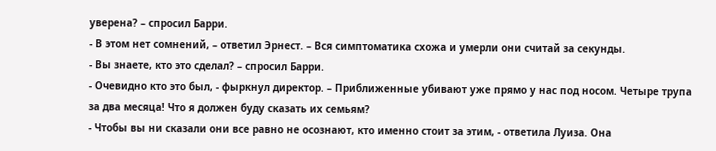уверена? – спросил Барри.
- В этом нет сомнений, – ответил Эрнест. – Вся симптоматика схожа и умерли они считай за секунды.
- Вы знаете, кто это сделал? – спросил Барри.
- Очевидно кто это был, - фыркнул директор. – Приближенные убивают уже прямо у нас под носом. Четыре трупа за два месяца! Что я должен буду сказать их семьям?
- Чтобы вы ни сказали они все равно не осознают, кто именно стоит за этим, - ответила Луиза. Она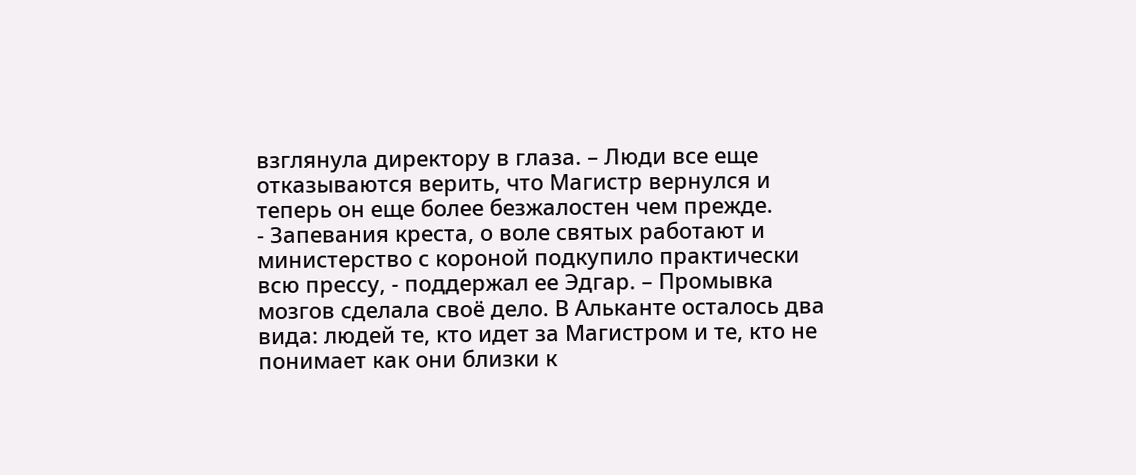взглянула директору в глаза. – Люди все еще отказываются верить, что Магистр вернулся и теперь он еще более безжалостен чем прежде.
- Запевания креста, о воле святых работают и министерство с короной подкупило практически всю прессу, - поддержал ее Эдгар. – Промывка мозгов сделала своё дело. В Альканте осталось два вида: людей те, кто идет за Магистром и те, кто не понимает как они близки к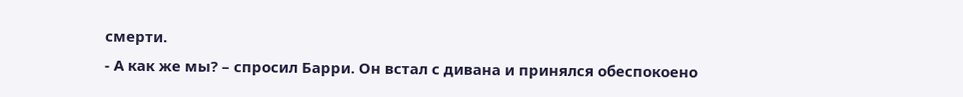смерти.
- А как же мы? – спросил Барри. Он встал с дивана и принялся обеспокоено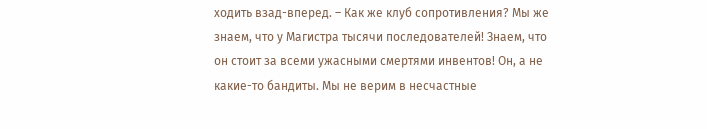ходить взад-вперед. – Как же клуб сопротивления? Мы же знаем, что у Магистра тысячи последователей! Знаем, что он стоит за всеми ужасными смертями инвентов! Он, а не какие-то бандиты. Мы не верим в несчастные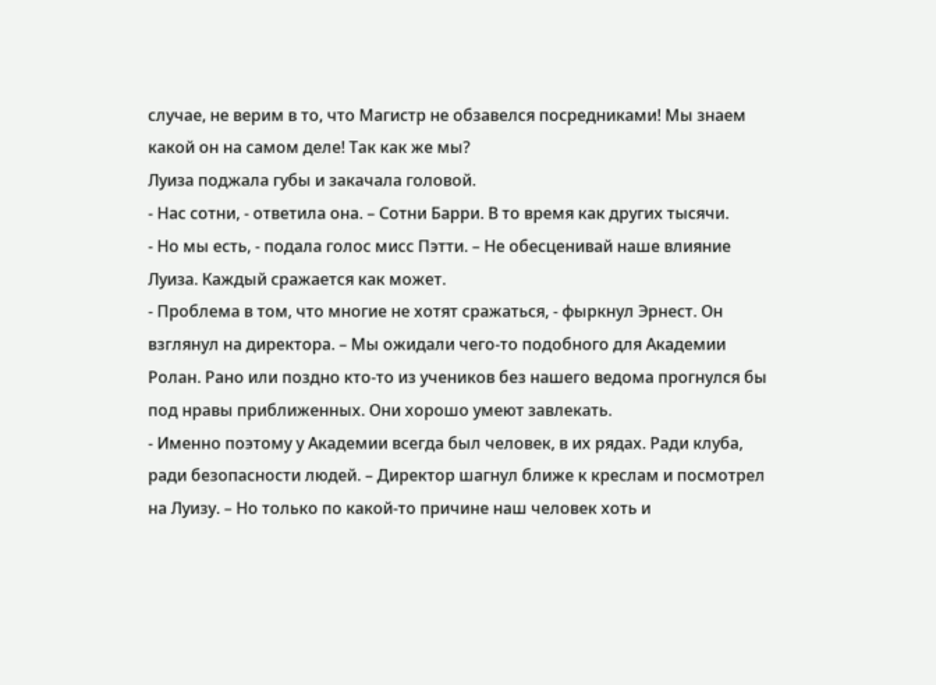случае, не верим в то, что Магистр не обзавелся посредниками! Мы знаем какой он на самом деле! Так как же мы?
Луиза поджала губы и закачала головой.
- Нас сотни, - ответила она. – Сотни Барри. В то время как других тысячи.
- Но мы есть, - подала голос мисс Пэтти. – Не обесценивай наше влияние Луиза. Каждый сражается как может.
- Проблема в том, что многие не хотят сражаться, - фыркнул Эрнест. Он взглянул на директора. – Мы ожидали чего-то подобного для Академии Ролан. Рано или поздно кто-то из учеников без нашего ведома прогнулся бы под нравы приближенных. Они хорошо умеют завлекать.
- Именно поэтому у Академии всегда был человек, в их рядах. Ради клуба, ради безопасности людей. – Директор шагнул ближе к креслам и посмотрел на Луизу. – Но только по какой-то причине наш человек хоть и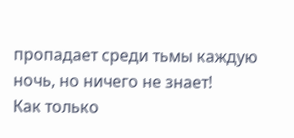пропадает среди тьмы каждую ночь, но ничего не знает!
Как только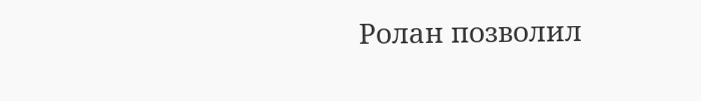Ролан позволил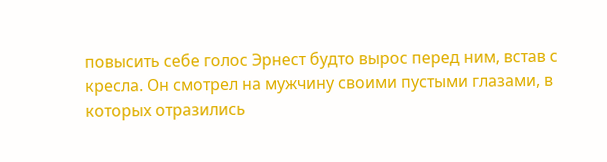повысить себе голос Эрнест будто вырос перед ним, встав с кресла. Он смотрел на мужчину своими пустыми глазами, в которых отразились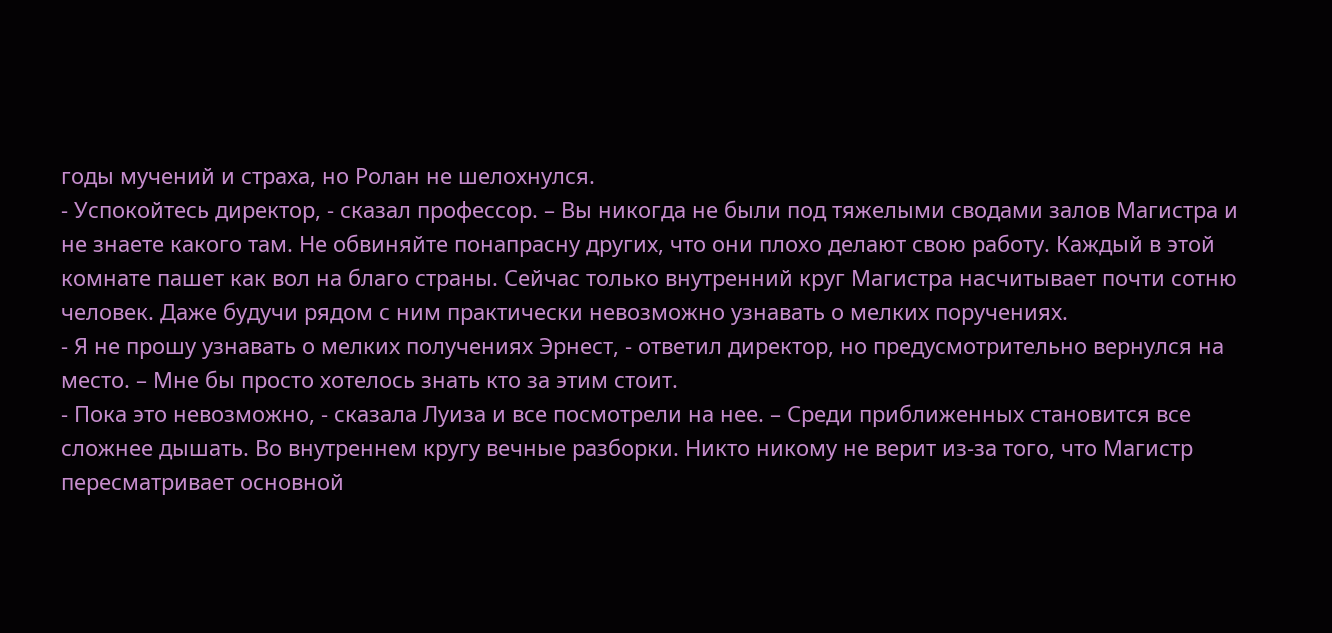годы мучений и страха, но Ролан не шелохнулся.
- Успокойтесь директор, - сказал профессор. – Вы никогда не были под тяжелыми сводами залов Магистра и не знаете какого там. Не обвиняйте понапрасну других, что они плохо делают свою работу. Каждый в этой комнате пашет как вол на благо страны. Сейчас только внутренний круг Магистра насчитывает почти сотню человек. Даже будучи рядом с ним практически невозможно узнавать о мелких поручениях.
- Я не прошу узнавать о мелких получениях Эрнест, - ответил директор, но предусмотрительно вернулся на место. – Мне бы просто хотелось знать кто за этим стоит.
- Пока это невозможно, - сказала Луиза и все посмотрели на нее. – Среди приближенных становится все сложнее дышать. Во внутреннем кругу вечные разборки. Никто никому не верит из-за того, что Магистр пересматривает основной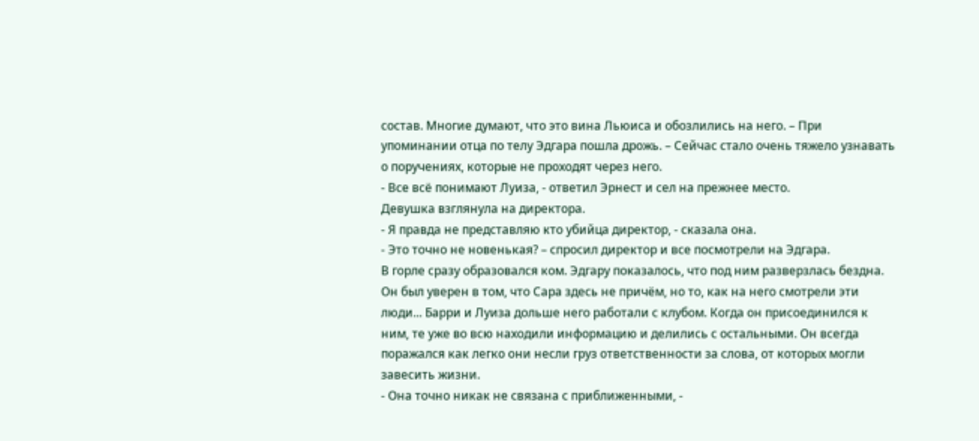состав. Многие думают, что это вина Льюиса и обозлились на него. – При упоминании отца по телу Эдгара пошла дрожь. – Сейчас стало очень тяжело узнавать о поручениях, которые не проходят через него.
- Все всё понимают Луиза, - ответил Эрнест и сел на прежнее место.
Девушка взглянула на директора.
- Я правда не представляю кто убийца директор, - сказала она.
- Это точно не новенькая? – спросил директор и все посмотрели на Эдгара.
В горле сразу образовался ком. Эдгару показалось, что под ним разверзлась бездна. Он был уверен в том, что Сара здесь не причём, но то, как на него смотрели эти люди... Барри и Луиза дольше него работали с клубом. Когда он присоединился к ним, те уже во всю находили информацию и делились с остальными. Он всегда поражался как легко они несли груз ответственности за слова, от которых могли завесить жизни.
- Она точно никак не связана с приближенными, -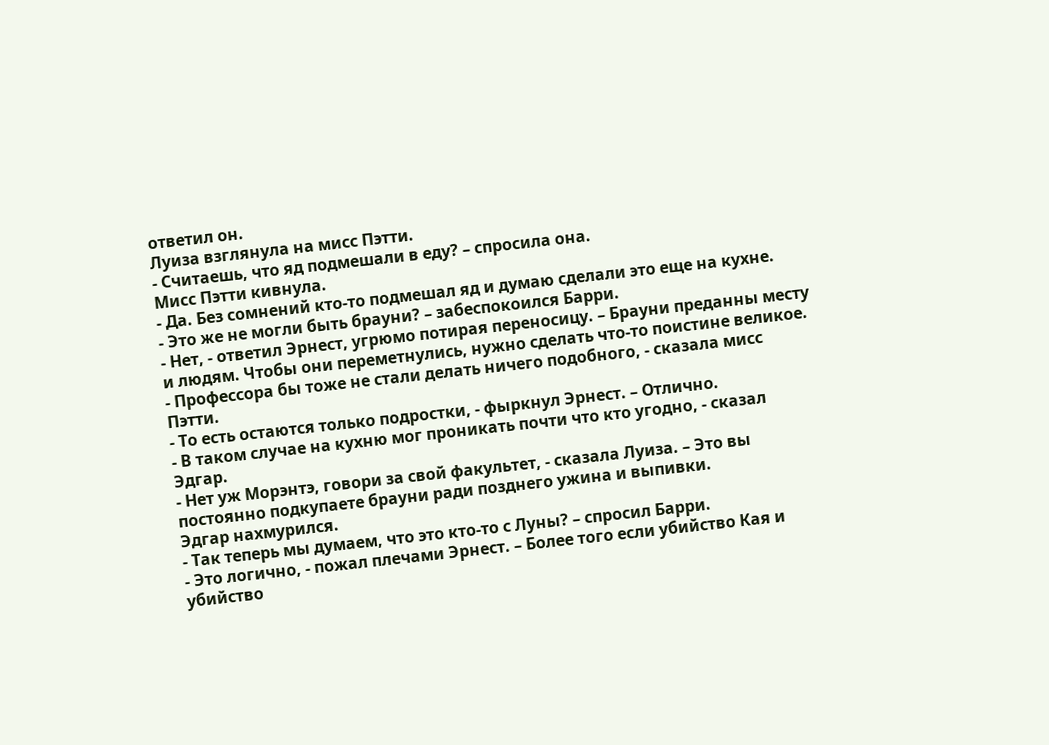ответил он.
Луиза взглянула на мисс Пэтти.
- Считаешь, что яд подмешали в еду? – спросила она.
Мисс Пэтти кивнула.
- Да. Без сомнений кто-то подмешал яд и думаю сделали это еще на кухне.
- Это же не могли быть брауни? – забеспокоился Барри.
- Нет, - ответил Эрнест, угрюмо потирая переносицу. – Брауни преданны месту и людям. Чтобы они переметнулись, нужно сделать что-то поистине великое.
- Профессора бы тоже не стали делать ничего подобного, - сказала мисс Пэтти.
- То есть остаются только подростки, - фыркнул Эрнест. – Отлично.
- В таком случае на кухню мог проникать почти что кто угодно, - сказал Эдгар.
- Нет уж Морэнтэ, говори за свой факультет, - сказала Луиза. – Это вы постоянно подкупаете брауни ради позднего ужина и выпивки.
Эдгар нахмурился.
- Так теперь мы думаем, что это кто-то с Луны? – спросил Барри.
- Это логично, - пожал плечами Эрнест. – Более того если убийство Кая и убийство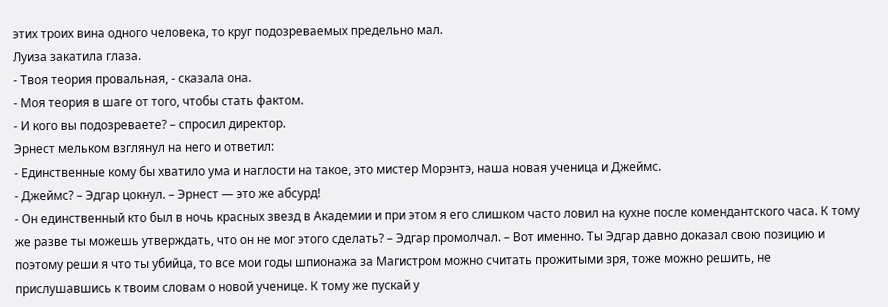этих троих вина одного человека, то круг подозреваемых предельно мал.
Луиза закатила глаза.
- Твоя теория провальная, - сказала она.
- Моя теория в шаге от того, чтобы стать фактом.
- И кого вы подозреваете? – спросил директор.
Эрнест мельком взглянул на него и ответил:
- Единственные кому бы хватило ума и наглости на такое, это мистер Морэнтэ, наша новая ученица и Джеймс.
- Джеймс? – Эдгар цокнул. – Эрнест — это же абсурд!
- Он единственный кто был в ночь красных звезд в Академии и при этом я его слишком часто ловил на кухне после комендантского часа. К тому же разве ты можешь утверждать, что он не мог этого сделать? – Эдгар промолчал. – Вот именно. Ты Эдгар давно доказал свою позицию и поэтому реши я что ты убийца, то все мои годы шпионажа за Магистром можно считать прожитыми зря, тоже можно решить, не прислушавшись к твоим словам о новой ученице. К тому же пускай у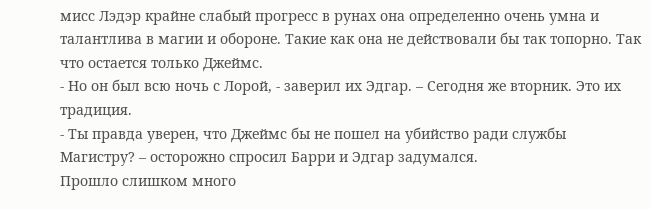мисс Лэдэр крайне слабый прогресс в рунах она определенно очень умна и талантлива в магии и обороне. Такие как она не действовали бы так топорно. Так что остается только Джеймс.
- Но он был всю ночь с Лорой, - заверил их Эдгар. – Сегодня же вторник. Это их традиция.
- Ты правда уверен, что Джеймс бы не пошел на убийство ради службы Магистру? – осторожно спросил Барри и Эдгар задумался.
Прошло слишком много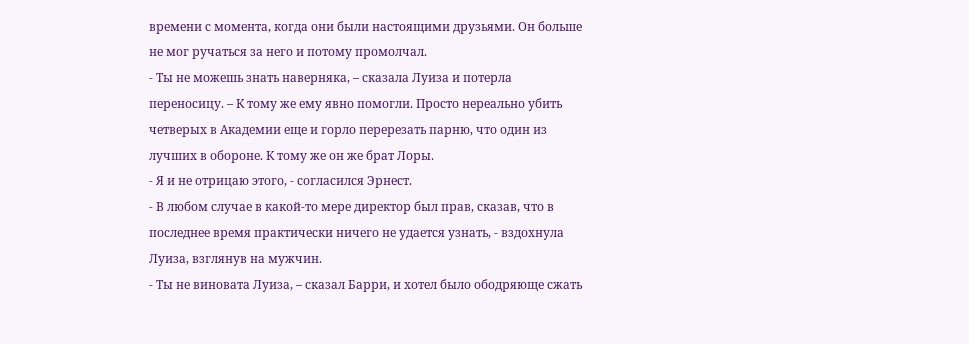времени с момента, когда они были настоящими друзьями. Он больше не мог ручаться за него и потому промолчал.
- Ты не можешь знать наверняка, – сказала Луиза и потерла переносицу. – К тому же ему явно помогли. Просто нереально убить четверых в Академии еще и горло перерезать парню, что один из лучших в обороне. К тому же он же брат Лоры.
- Я и не отрицаю этого, - согласился Эрнест.
- В любом случае в какой-то мере директор был прав, сказав, что в последнее время практически ничего не удается узнать, - вздохнула Луиза, взглянув на мужчин.
- Ты не виновата Луиза, – сказал Барри, и хотел было ободряюще сжать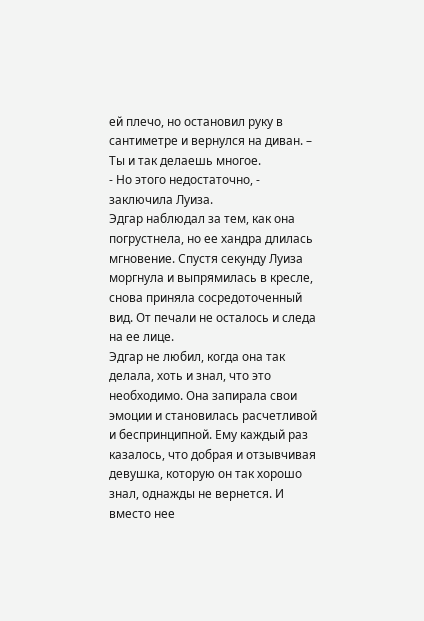ей плечо, но остановил руку в сантиметре и вернулся на диван. – Ты и так делаешь многое.
- Но этого недостаточно, - заключила Луиза.
Эдгар наблюдал за тем, как она погрустнела, но ее хандра длилась мгновение. Спустя секунду Луиза моргнула и выпрямилась в кресле, снова приняла сосредоточенный вид. От печали не осталось и следа на ее лице.
Эдгар не любил, когда она так делала, хоть и знал, что это необходимо. Она запирала свои эмоции и становилась расчетливой и беспринципной. Ему каждый раз казалось, что добрая и отзывчивая девушка, которую он так хорошо знал, однажды не вернется. И вместо нее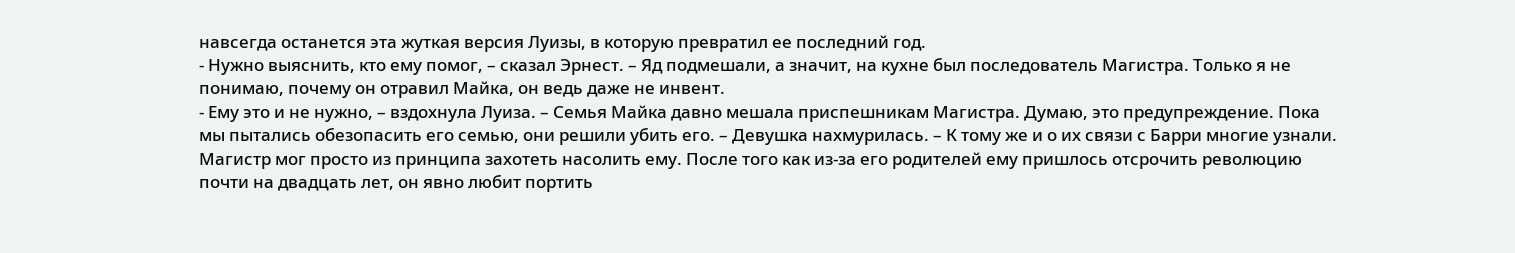навсегда останется эта жуткая версия Луизы, в которую превратил ее последний год.
- Нужно выяснить, кто ему помог, – сказал Эрнест. – Яд подмешали, а значит, на кухне был последователь Магистра. Только я не понимаю, почему он отравил Майка, он ведь даже не инвент.
- Ему это и не нужно, – вздохнула Луиза. – Семья Майка давно мешала приспешникам Магистра. Думаю, это предупреждение. Пока мы пытались обезопасить его семью, они решили убить его. – Девушка нахмурилась. – К тому же и о их связи с Барри многие узнали. Магистр мог просто из принципа захотеть насолить ему. После того как из-за его родителей ему пришлось отсрочить революцию почти на двадцать лет, он явно любит портить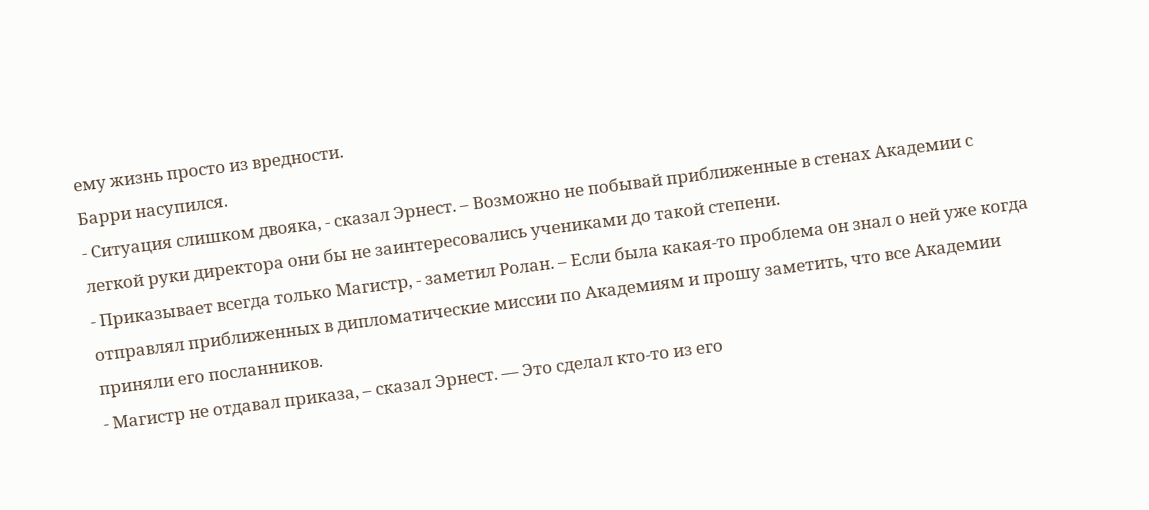ему жизнь просто из вредности.
Барри насупился.
- Ситуация слишком двояка, - сказал Эрнест. – Возможно не побывай приближенные в стенах Академии с легкой руки директора они бы не заинтересовались учениками до такой степени.
- Приказывает всегда только Магистр, - заметил Ролан. – Если была какая-то проблема он знал о ней уже когда отправлял приближенных в дипломатические миссии по Академиям и прошу заметить, что все Академии приняли его посланников.
- Магистр не отдавал приказа, – сказал Эрнест. — Это сделал кто-то из его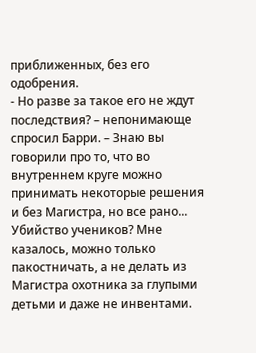приближенных, без его одобрения.
- Но разве за такое его не ждут последствия? – непонимающе спросил Барри. – Знаю вы говорили про то, что во внутреннем круге можно принимать некоторые решения и без Магистра, но все рано... Убийство учеников? Мне казалось, можно только пакостничать, а не делать из Магистра охотника за глупыми детьми и даже не инвентами.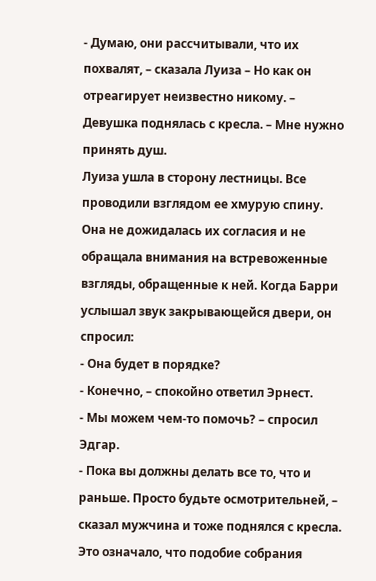- Думаю, они рассчитывали, что их похвалят, – сказала Луиза – Но как он отреагирует неизвестно никому. – Девушка поднялась с кресла. – Мне нужно принять душ.
Луиза ушла в сторону лестницы. Все проводили взглядом ее хмурую спину. Она не дожидалась их согласия и не обращала внимания на встревоженные взгляды, обращенные к ней. Когда Барри услышал звук закрывающейся двери, он спросил:
- Она будет в порядке?
- Конечно, – спокойно ответил Эрнест.
- Мы можем чем-то помочь? – спросил Эдгар.
- Пока вы должны делать все то, что и раньше. Просто будьте осмотрительней, – сказал мужчина и тоже поднялся с кресла.
Это означало, что подобие собрания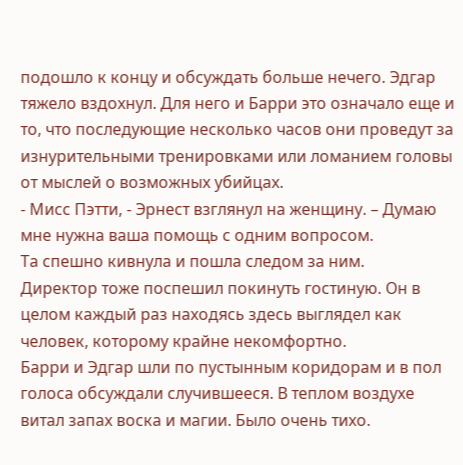подошло к концу и обсуждать больше нечего. Эдгар тяжело вздохнул. Для него и Барри это означало еще и то, что последующие несколько часов они проведут за изнурительными тренировками или ломанием головы от мыслей о возможных убийцах.
- Мисс Пэтти, - Эрнест взглянул на женщину. – Думаю мне нужна ваша помощь с одним вопросом.
Та спешно кивнула и пошла следом за ним.
Директор тоже поспешил покинуть гостиную. Он в целом каждый раз находясь здесь выглядел как человек, которому крайне некомфортно.
Барри и Эдгар шли по пустынным коридорам и в пол голоса обсуждали случившееся. В теплом воздухе витал запах воска и магии. Было очень тихо.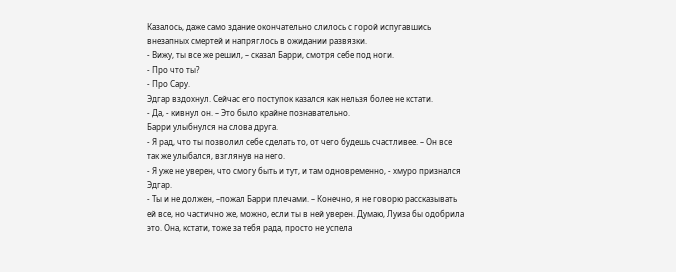Казалось, даже само здание окончательно слилось с горой испугавшись внезапных смертей и напряглось в ожидании развязки.
- Вижу, ты все же решил, – сказал Барри, смотря себе под ноги.
- Про что ты?
- Про Сару.
Эдгар вздохнул. Сейчас его поступок казался как нельзя более не кстати.
- Да, - кивнул он. – Это было крайне познавательно.
Барри улыбнулся на слова друга.
- Я рад, что ты позволил себе сделать то, от чего будешь счастливее. – Он все так же улыбался, взглянув на него.
- Я уже не уверен, что смогу быть и тут, и там одновременно, - хмуро признался Эдгар.
- Ты и не должен, –пожал Барри плечами. – Конечно, я не говорю рассказывать ей все, но частично же, можно, если ты в ней уверен. Думаю, Луиза бы одобрила это. Она, кстати, тоже за тебя рада, просто не успела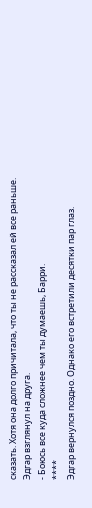сказать. Хотя она долго причитала, что ты не рассказал ей все раньше.
Эдгар взглянул на друга.
- Боюсь все куда сложнее чем ты думаешь, Барри.
****
Эдгар вернулся поздно. Однако его встретили десятки пар глаз.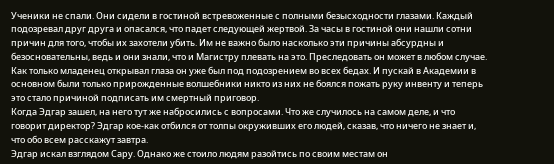Ученики не спали. Они сидели в гостиной встревоженные с полными безысходности глазами. Каждый подозревал друг друга и опасался, что падет следующей жертвой. За часы в гостиной они нашли сотни причин для того, чтобы их захотели убить. Им не важно было насколько эти причины абсурдны и безосновательны, ведь и они знали, что и Магистру плевать на это. Преследовать он может в любом случае. Как только младенец открывал глаза он уже был под подозрением во всех бедах. И пускай в Академии в основном были только прирожденные волшебники никто из них не боялся пожать руку инвенту и теперь это стало причиной подписать им смертный приговор.
Когда Эдгар зашел, на него тут же набросились с вопросами. Что же случилось на самом деле, и что говорит директор? Эдгар кое-как отбился от толпы окруживших его людей, сказав, что ничего не знает и, что обо всем расскажут завтра.
Эдгар искал взглядом Сару. Однако же стоило людям разойтись по своим местам он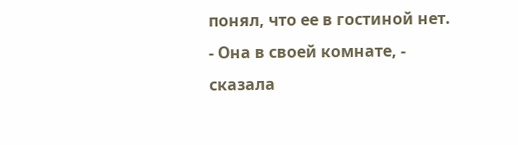понял, что ее в гостиной нет.
- Она в своей комнате, - сказала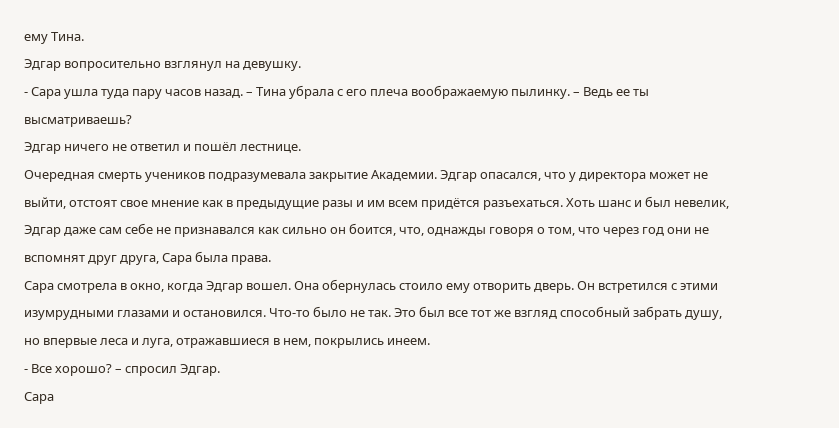ему Тина.
Эдгар вопросительно взглянул на девушку.
- Сара ушла туда пару часов назад. – Тина убрала с его плеча воображаемую пылинку. – Ведь ее ты высматриваешь?
Эдгар ничего не ответил и пошёл лестнице.
Очередная смерть учеников подразумевала закрытие Академии. Эдгар опасался, что у директора может не выйти, отстоят свое мнение как в предыдущие разы и им всем придётся разъехаться. Хоть шанс и был невелик, Эдгар даже сам себе не признавался как сильно он боится, что, однажды говоря о том, что через год они не вспомнят друг друга, Сара была права.
Сара смотрела в окно, когда Эдгар вошел. Она обернулась стоило ему отворить дверь. Он встретился с этими изумрудными глазами и остановился. Что-то было не так. Это был все тот же взгляд способный забрать душу, но впервые леса и луга, отражавшиеся в нем, покрылись инеем.
- Все хорошо? – спросил Эдгар.
Сара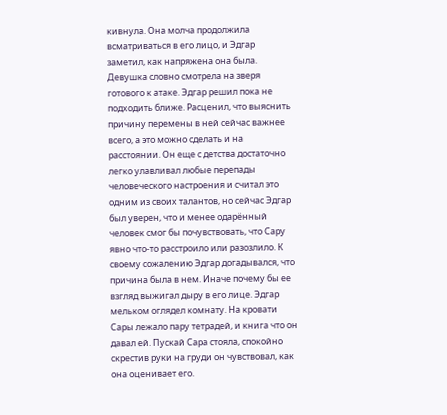кивнула. Она молча продолжила всматриваться в его лицо, и Эдгар заметил, как напряжена она была. Девушка словно смотрела на зверя готового к атаке. Эдгар решил пока не подходить ближе. Расценил, что выяснить причину перемены в ней сейчас важнее всего, а это можно сделать и на расстоянии. Он еще с детства достаточно легко улавливал любые перепады человеческого настроения и считал это одним из своих талантов, но сейчас Эдгар был уверен, что и менее одарённый человек смог бы почувствовать, что Сару явно что-то расстроило или разозлило. К своему сожалению Эдгар догадывался, что причина была в нем. Иначе почему бы ее взгляд выжигал дыру в его лице. Эдгар мельком оглядел комнату. На кровати Сары лежало пару тетрадей, и книга что он давал ей. Пускай Сара стояла, спокойно скрестив руки на груди он чувствовал, как она оценивает его.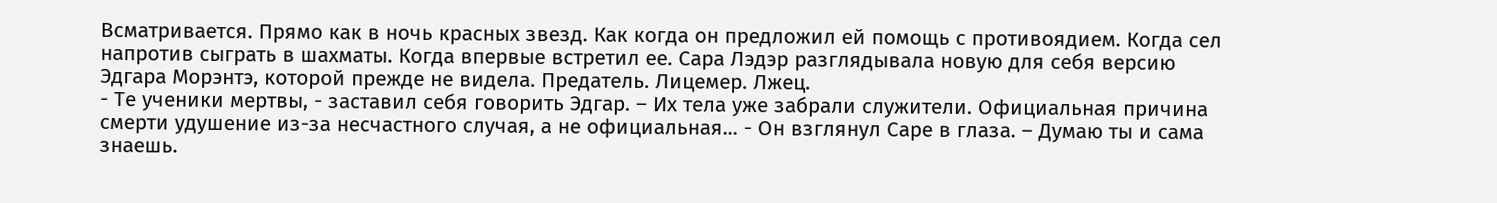Всматривается. Прямо как в ночь красных звезд. Как когда он предложил ей помощь с противоядием. Когда сел напротив сыграть в шахматы. Когда впервые встретил ее. Сара Лэдэр разглядывала новую для себя версию Эдгара Морэнтэ, которой прежде не видела. Предатель. Лицемер. Лжец.
- Те ученики мертвы, - заставил себя говорить Эдгар. – Их тела уже забрали служители. Официальная причина смерти удушение из-за несчастного случая, а не официальная... - Он взглянул Саре в глаза. – Думаю ты и сама знаешь.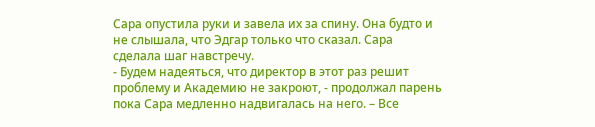Сара опустила руки и завела их за спину. Она будто и не слышала, что Эдгар только что сказал. Сара сделала шаг навстречу.
- Будем надеяться, что директор в этот раз решит проблему и Академию не закроют, - продолжал парень пока Сара медленно надвигалась на него. – Все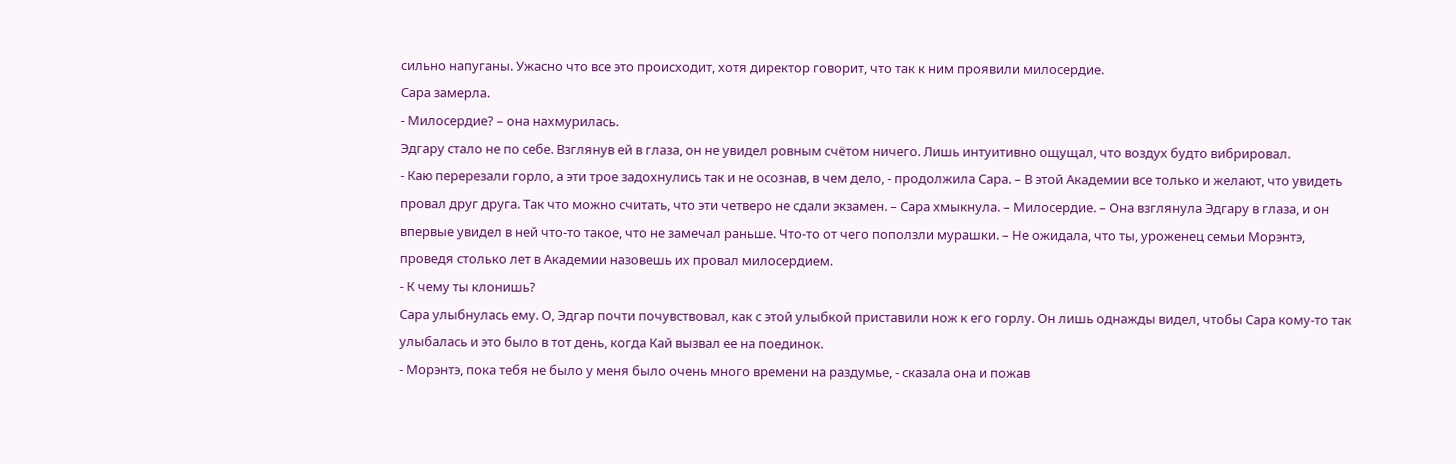сильно напуганы. Ужасно что все это происходит, хотя директор говорит, что так к ним проявили милосердие.
Сара замерла.
- Милосердие? – она нахмурилась.
Эдгару стало не по себе. Взглянув ей в глаза, он не увидел ровным счётом ничего. Лишь интуитивно ощущал, что воздух будто вибрировал.
- Каю перерезали горло, а эти трое задохнулись так и не осознав, в чем дело, - продолжила Сара. – В этой Академии все только и желают, что увидеть провал друг друга. Так что можно считать, что эти четверо не сдали экзамен. – Сара хмыкнула. – Милосердие. – Она взглянула Эдгару в глаза, и он впервые увидел в ней что-то такое, что не замечал раньше. Что-то от чего поползли мурашки. – Не ожидала, что ты, уроженец семьи Морэнтэ, проведя столько лет в Академии назовешь их провал милосердием.
- К чему ты клонишь?
Сара улыбнулась ему. О, Эдгар почти почувствовал, как с этой улыбкой приставили нож к его горлу. Он лишь однажды видел, чтобы Сара кому-то так улыбалась и это было в тот день, когда Кай вызвал ее на поединок.
- Морэнтэ, пока тебя не было у меня было очень много времени на раздумье, - сказала она и пожав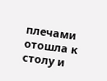плечами отошла к столу и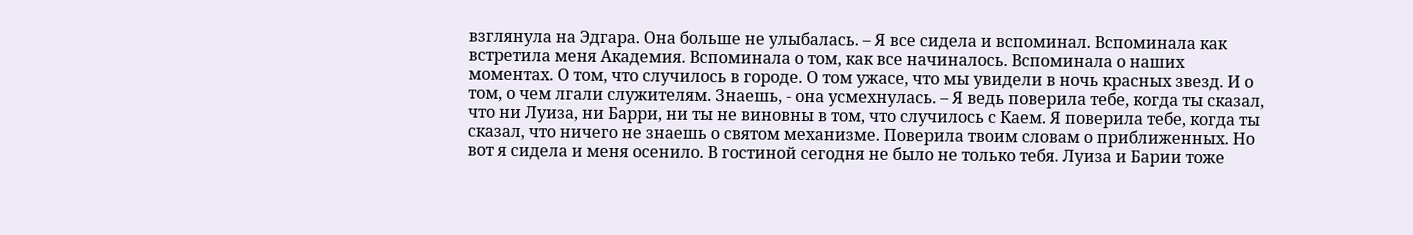взглянула на Эдгара. Она больше не улыбалась. – Я все сидела и вспоминал. Вспоминала как встретила меня Академия. Вспоминала о том, как все начиналось. Вспоминала о наших моментах. О том, что случилось в городе. О том ужасе, что мы увидели в ночь красных звезд. И о том, о чем лгали служителям. Знаешь, - она усмехнулась. – Я ведь поверила тебе, когда ты сказал, что ни Луиза, ни Барри, ни ты не виновны в том, что случилось с Каем. Я поверила тебе, когда ты сказал, что ничего не знаешь о святом механизме. Поверила твоим словам о приближенных. Но вот я сидела и меня осенило. В гостиной сегодня не было не только тебя. Луиза и Барии тоже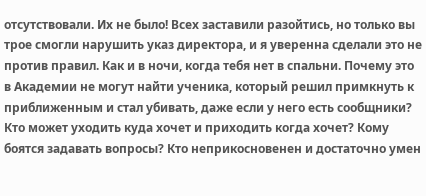отсутствовали. Их не было! Всех заставили разойтись, но только вы трое смогли нарушить указ директора, и я уверенна сделали это не против правил. Как и в ночи, когда тебя нет в спальни. Почему это в Академии не могут найти ученика, который решил примкнуть к приближенным и стал убивать, даже если у него есть сообщники? Кто может уходить куда хочет и приходить когда хочет? Кому боятся задавать вопросы? Кто неприкосновенен и достаточно умен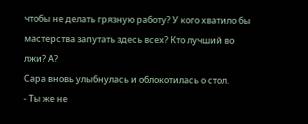чтобы не делать грязную работу? У кого хватило бы мастерства запутать здесь всех? Кто лучший во лжи? А?
Сара вновь улыбнулась и облокотилась о стол.
- Ты же не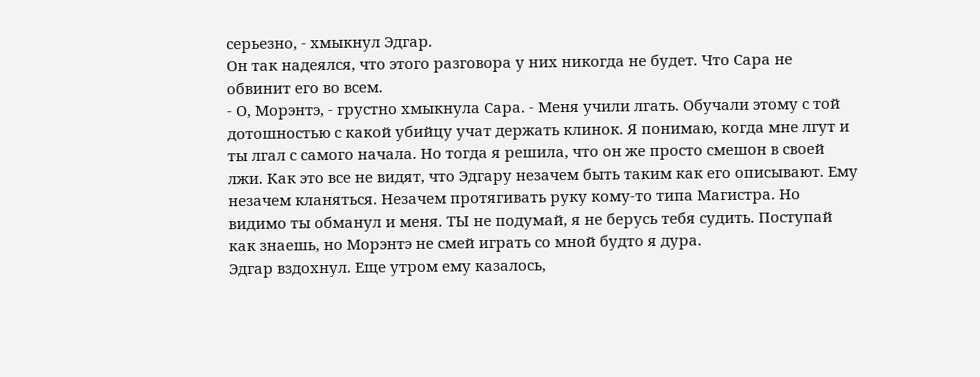серьезно, - хмыкнул Эдгар.
Он так надеялся, что этого разговора у них никогда не будет. Что Сара не обвинит его во всем.
- О, Морэнтэ, - грустно хмыкнула Сара. - Меня учили лгать. Обучали этому с той дотошностью с какой убийцу учат держать клинок. Я понимаю, когда мне лгут и ты лгал с самого начала. Но тогда я решила, что он же просто смешон в своей лжи. Как это все не видят, что Эдгару незачем быть таким как его описывают. Ему незачем кланяться. Незачем протягивать руку кому-то типа Магистра. Но видимо ты обманул и меня. ТЫ не подумай, я не берусь тебя судить. Поступай как знаешь, но Морэнтэ не смей играть со мной будто я дура.
Эдгар вздохнул. Еще утром ему казалось,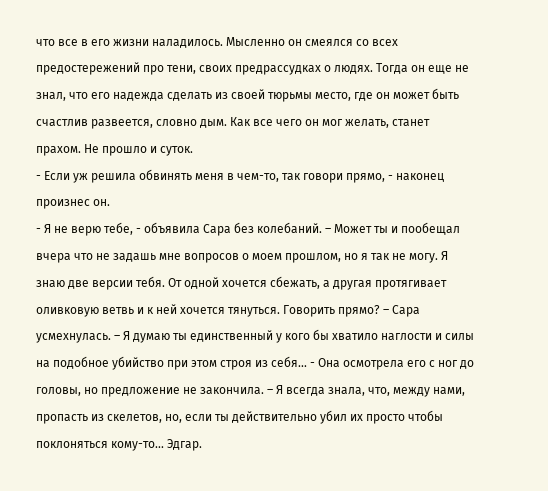что все в его жизни наладилось. Мысленно он смеялся со всех предостережений про тени, своих предрассудках о людях. Тогда он еще не знал, что его надежда сделать из своей тюрьмы место, где он может быть счастлив развеется, словно дым. Как все чего он мог желать, станет прахом. Не прошло и суток.
- Если уж решила обвинять меня в чем-то, так говори прямо, - наконец произнес он.
- Я не верю тебе, - объявила Сара без колебаний. – Может ты и пообещал вчера что не задашь мне вопросов о моем прошлом, но я так не могу. Я знаю две версии тебя. От одной хочется сбежать, а другая протягивает оливковую ветвь и к ней хочется тянуться. Говорить прямо? – Сара усмехнулась. – Я думаю ты единственный у кого бы хватило наглости и силы на подобное убийство при этом строя из себя... - Она осмотрела его с ног до головы, но предложение не закончила. – Я всегда знала, что, между нами, пропасть из скелетов, но, если ты действительно убил их просто чтобы поклоняться кому-то... Эдгар.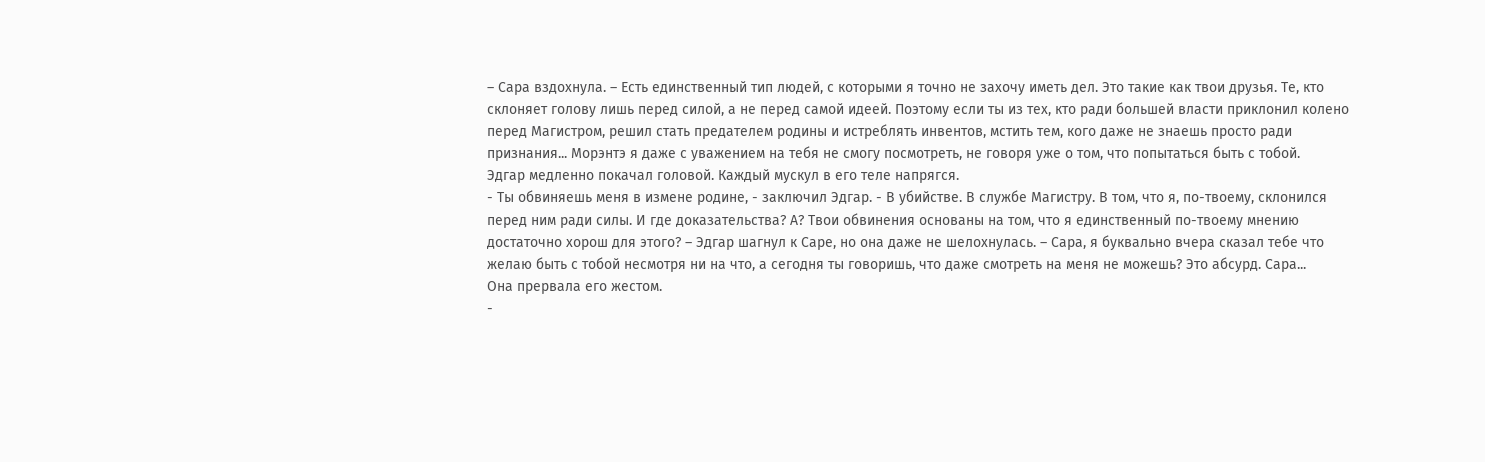– Сара вздохнула. – Есть единственный тип людей, с которыми я точно не захочу иметь дел. Это такие как твои друзья. Те, кто склоняет голову лишь перед силой, а не перед самой идеей. Поэтому если ты из тех, кто ради большей власти приклонил колено перед Магистром, решил стать предателем родины и истреблять инвентов, мстить тем, кого даже не знаешь просто ради признания... Морэнтэ я даже с уважением на тебя не смогу посмотреть, не говоря уже о том, что попытаться быть с тобой.
Эдгар медленно покачал головой. Каждый мускул в его теле напрягся.
- Ты обвиняешь меня в измене родине, - заключил Эдгар. - В убийстве. В службе Магистру. В том, что я, по-твоему, склонился перед ним ради силы. И где доказательства? А? Твои обвинения основаны на том, что я единственный по-твоему мнению достаточно хорош для этого? – Эдгар шагнул к Саре, но она даже не шелохнулась. – Сара, я буквально вчера сказал тебе что желаю быть с тобой несмотря ни на что, а сегодня ты говоришь, что даже смотреть на меня не можешь? Это абсурд. Сара...
Она прервала его жестом.
-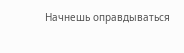Начнешь оправдываться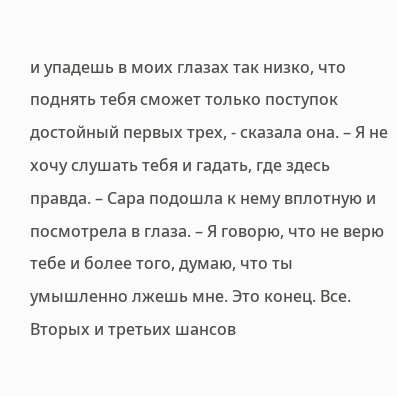и упадешь в моих глазах так низко, что поднять тебя сможет только поступок достойный первых трех, - сказала она. – Я не хочу слушать тебя и гадать, где здесь правда. – Сара подошла к нему вплотную и посмотрела в глаза. – Я говорю, что не верю тебе и более того, думаю, что ты умышленно лжешь мне. Это конец. Все. Вторых и третьих шансов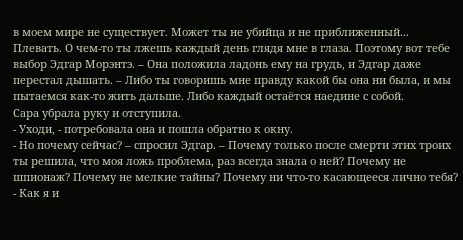в моем мире не существует. Может ты не убийца и не приближенный... Плевать. О чем-то ты лжешь каждый день глядя мне в глаза. Поэтому вот тебе выбор Эдгар Морэнтэ. – Она положила ладонь ему на грудь, и Эдгар даже перестал дышать. – Либо ты говоришь мне правду какой бы она ни была, и мы пытаемся как-то жить дальше. Либо каждый остаётся наедине с собой.
Сара убрала руку и отступила.
- Уходи, - потребовала она и пошла обратно к окну.
- Но почему сейчас? – спросил Эдгар. – Почему только после смерти этих троих ты решила, что моя ложь проблема, раз всегда знала о ней? Почему не шпионаж? Почему не мелкие тайны? Почему ни что-то касающееся лично тебя?
- Как я и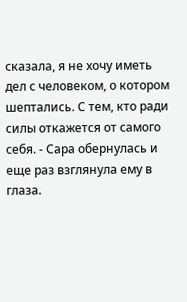сказала, я не хочу иметь дел с человеком, о котором шептались. С тем, кто ради силы откажется от самого себя. - Сара обернулась и еще раз взглянула ему в глаза.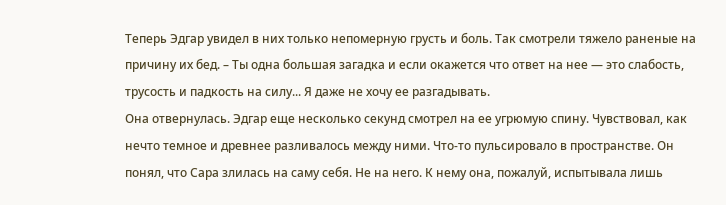Теперь Эдгар увидел в них только непомерную грусть и боль. Так смотрели тяжело раненые на причину их бед. – Ты одна большая загадка и если окажется что ответ на нее — это слабость, трусость и падкость на силу... Я даже не хочу ее разгадывать.
Она отвернулась. Эдгар еще несколько секунд смотрел на ее угрюмую спину. Чувствовал, как нечто темное и древнее разливалось между ними. Что-то пульсировало в пространстве. Он понял, что Сара злилась на саму себя. Не на него. К нему она, пожалуй, испытывала лишь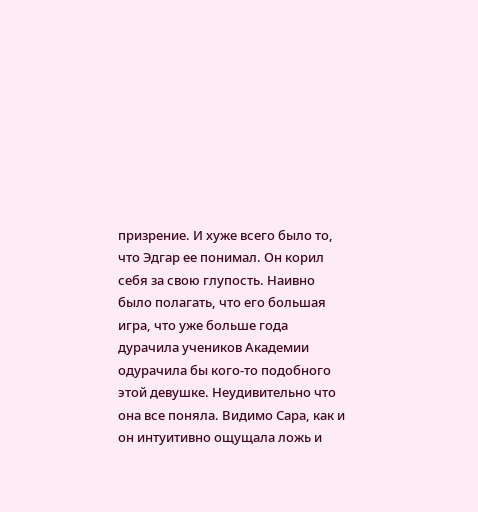призрение. И хуже всего было то, что Эдгар ее понимал. Он корил себя за свою глупость. Наивно было полагать, что его большая игра, что уже больше года дурачила учеников Академии одурачила бы кого-то подобного этой девушке. Неудивительно что она все поняла. Видимо Сара, как и он интуитивно ощущала ложь и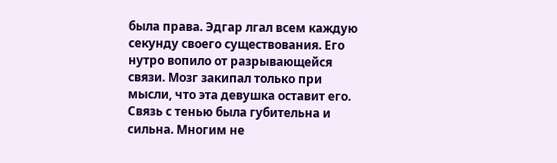была права. Эдгар лгал всем каждую секунду своего существования. Его нутро вопило от разрывающейся связи. Мозг закипал только при мысли, что эта девушка оставит его. Связь с тенью была губительна и сильна. Многим не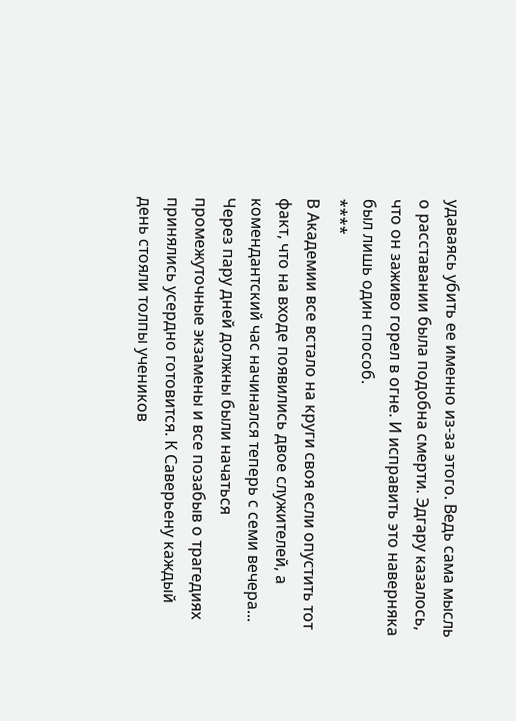удаваясь убить ее именно из-за этого. Ведь сама мысль о расставании была подобна смерти. Эдгару казалось, что он заживо горел в огне. И исправить это наверняка был лишь один способ.
****
В Академии все встало на круги своя если опустить тот факт, что на входе появились двое служителей, а комендантский час начинался теперь с семи вечера... Через пару дней должны были начаться промежуточные экзамены и все позабыв о трагедиях принялись усердно готовится. К Саверьену каждый день стояли толпы учеников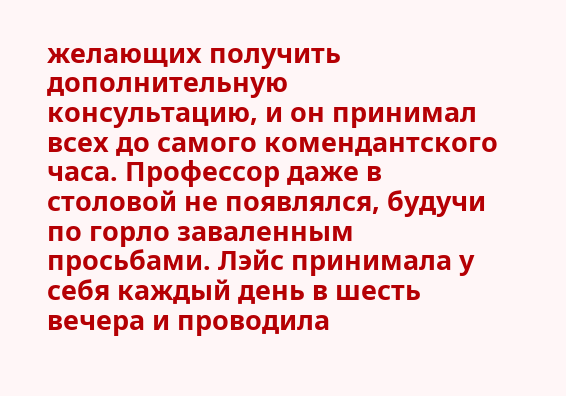желающих получить дополнительную консультацию, и он принимал всех до самого комендантского часа. Профессор даже в столовой не появлялся, будучи по горло заваленным просьбами. Лэйс принимала у себя каждый день в шесть вечера и проводила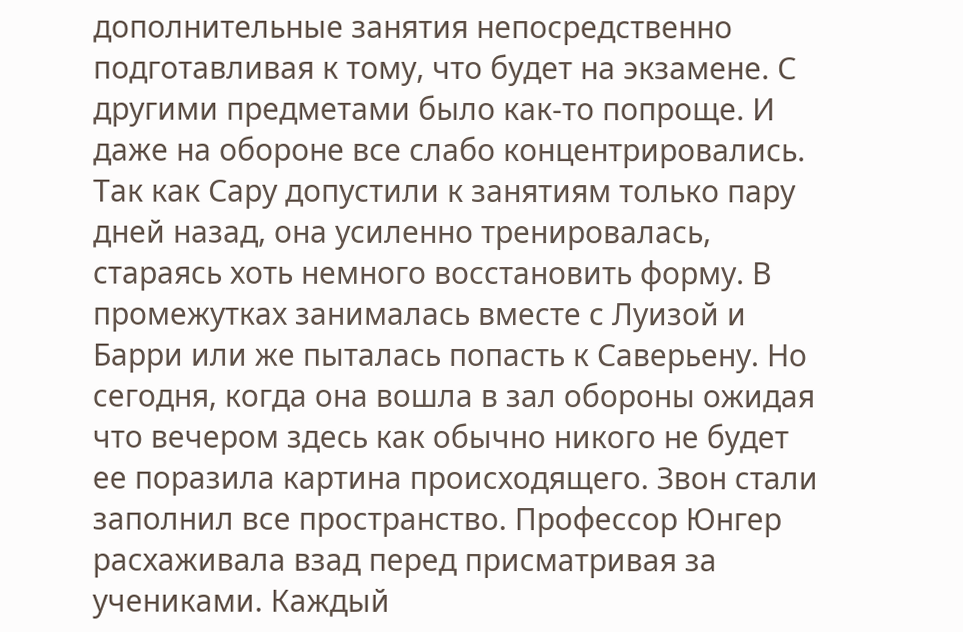дополнительные занятия непосредственно подготавливая к тому, что будет на экзамене. С другими предметами было как-то попроще. И даже на обороне все слабо концентрировались. Так как Сару допустили к занятиям только пару дней назад, она усиленно тренировалась, стараясь хоть немного восстановить форму. В промежутках занималась вместе с Луизой и Барри или же пыталась попасть к Саверьену. Но сегодня, когда она вошла в зал обороны ожидая что вечером здесь как обычно никого не будет ее поразила картина происходящего. Звон стали заполнил все пространство. Профессор Юнгер расхаживала взад перед присматривая за учениками. Каждый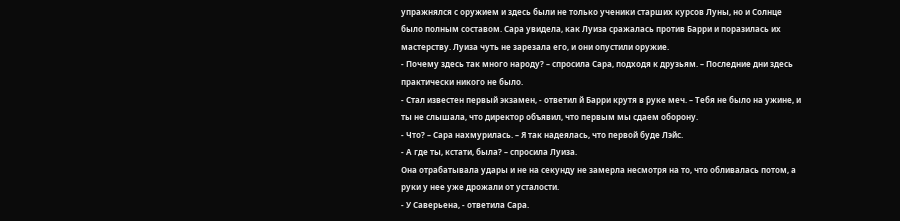упражнялся с оружием и здесь были не только ученики старших курсов Луны, но и Солнце было полным составом. Сара увидела, как Луиза сражалась против Барри и поразилась их мастерству. Луиза чуть не зарезала его, и они опустили оружие.
- Почему здесь так много народу? – спросила Сара, подходя к друзьям. – Последние дни здесь практически никого не было.
- Стал известен первый экзамен, - ответил й Барри крутя в руке меч. – Тебя не было на ужине, и ты не слышала, что директор объявил, что первым мы сдаем оборону.
- Что? – Сара нахмурилась. – Я так надеялась, что первой буде Лэйс.
- А где ты, кстати, была? – спросила Луиза.
Она отрабатывала удары и не на секунду не замерла несмотря на то, что обливалась потом, а руки у нее уже дрожали от усталости.
- У Саверьена, - ответила Сара.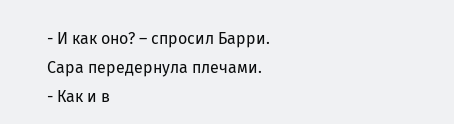- И как оно? – спросил Барри.
Сара передернула плечами.
- Как и в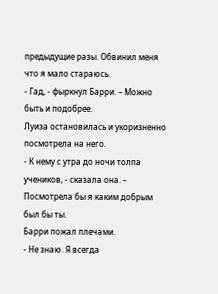предыдущие разы. Обвинил меня что я мало стараюсь.
- Гад, - фыркнул Барри. – Можно быть и подобрее.
Луиза остановилась и укоризненно посмотрела на него.
- К нему с утра до ночи толпа учеников, - сказала она. – Посмотрела бы я каким добрым был бы ты.
Барри пожал плечами.
- Не знаю. Я всегда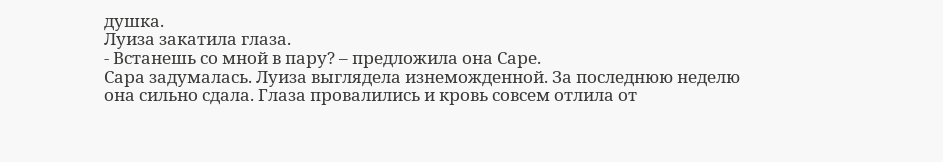душка.
Луиза закатила глаза.
- Встанешь со мной в пару? – предложила она Саре.
Сара задумалась. Луиза выглядела изнеможденной. За последнюю неделю она сильно сдала. Глаза провалились и кровь совсем отлила от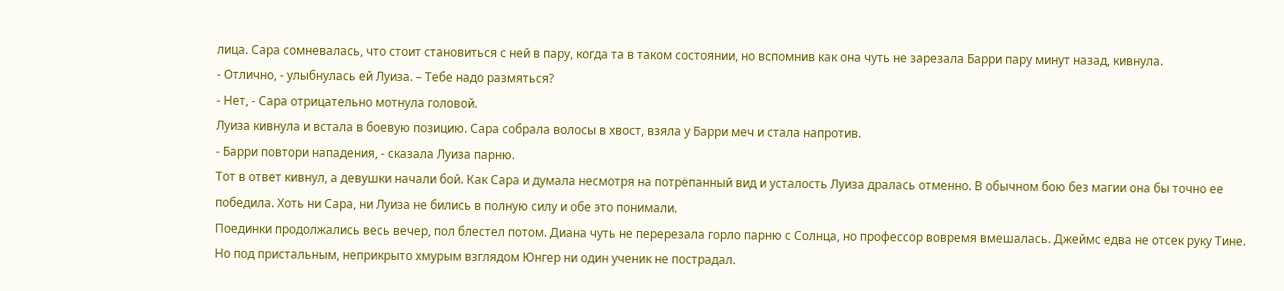лица. Сара сомневалась, что стоит становиться с ней в пару, когда та в таком состоянии, но вспомнив как она чуть не зарезала Барри пару минут назад, кивнула.
- Отлично, - улыбнулась ей Луиза. – Тебе надо размяться?
- Нет, - Сара отрицательно мотнула головой.
Луиза кивнула и встала в боевую позицию. Сара собрала волосы в хвост, взяла у Барри меч и стала напротив.
- Барри повтори нападения, - сказала Луиза парню.
Тот в ответ кивнул, а девушки начали бой. Как Сара и думала несмотря на потрёпанный вид и усталость Луиза дралась отменно. В обычном бою без магии она бы точно ее победила. Хоть ни Сара, ни Луиза не бились в полную силу и обе это понимали.
Поединки продолжались весь вечер, пол блестел потом. Диана чуть не перерезала горло парню с Солнца, но профессор вовремя вмешалась. Джеймс едва не отсек руку Тине. Но под пристальным, неприкрыто хмурым взглядом Юнгер ни один ученик не пострадал.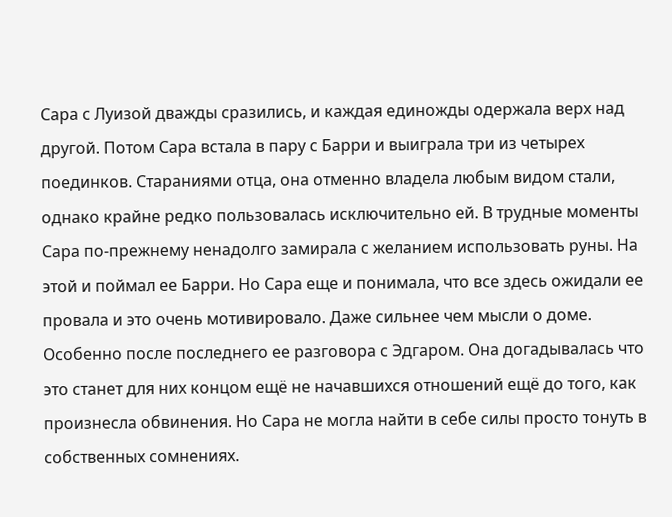Сара с Луизой дважды сразились, и каждая единожды одержала верх над другой. Потом Сара встала в пару с Барри и выиграла три из четырех поединков. Стараниями отца, она отменно владела любым видом стали, однако крайне редко пользовалась исключительно ей. В трудные моменты Сара по-прежнему ненадолго замирала с желанием использовать руны. На этой и поймал ее Барри. Но Сара еще и понимала, что все здесь ожидали ее провала и это очень мотивировало. Даже сильнее чем мысли о доме. Особенно после последнего ее разговора с Эдгаром. Она догадывалась что это станет для них концом ещё не начавшихся отношений ещё до того, как произнесла обвинения. Но Сара не могла найти в себе силы просто тонуть в собственных сомнениях.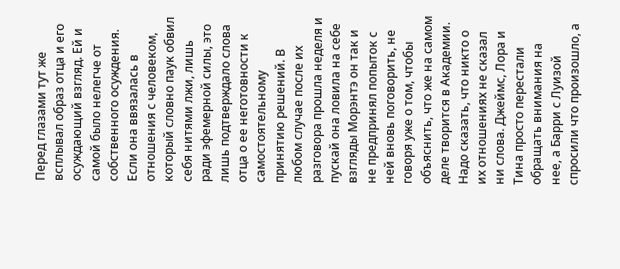Перед глазами тут же всплывал образ отца и его осуждающий взгляд. Ей и самой было нелегче от собственного осуждения. Если она ввязалась в отношения с человеком, который словно паук обвил себя нитями лжи, лишь ради эфемерной силы, это лишь подтверждало слова отца о ее неготовности к самостоятельному принятию решений. В любом случае после их разговора прошла неделя и пускай она ловила на себе взгляды Морэнтэ он так и не предпринял попыток с ней вновь поговорить, не говоря уже о том, чтобы объяснить, что же на самом деле творится в Академии. Надо сказать, что никто о их отношениях не сказал ни слова. Джеймс, Лора и Тина просто перестали обращать внимания на нее, а Барри с Луизой спросили что произошло, а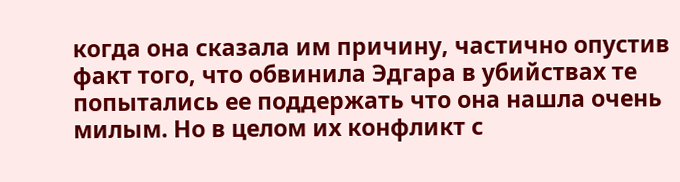когда она сказала им причину, частично опустив факт того, что обвинила Эдгара в убийствах те попытались ее поддержать что она нашла очень милым. Но в целом их конфликт с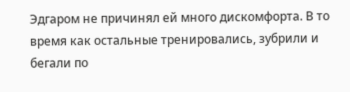Эдгаром не причинял ей много дискомфорта. В то время как остальные тренировались, зубрили и бегали по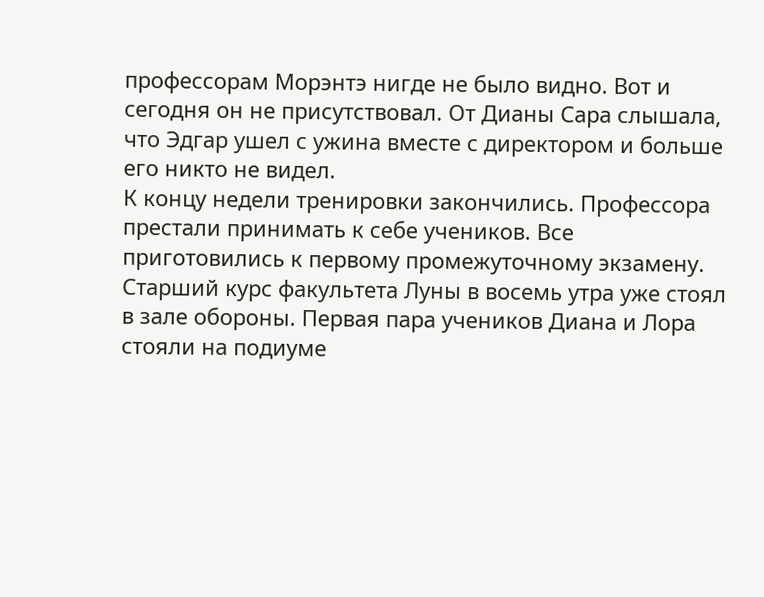профессорам Морэнтэ нигде не было видно. Вот и сегодня он не присутствовал. От Дианы Сара слышала, что Эдгар ушел с ужина вместе с директором и больше его никто не видел.
К концу недели тренировки закончились. Профессора престали принимать к себе учеников. Все приготовились к первому промежуточному экзамену. Старший курс факультета Луны в восемь утра уже стоял в зале обороны. Первая пара учеников Диана и Лора стояли на подиуме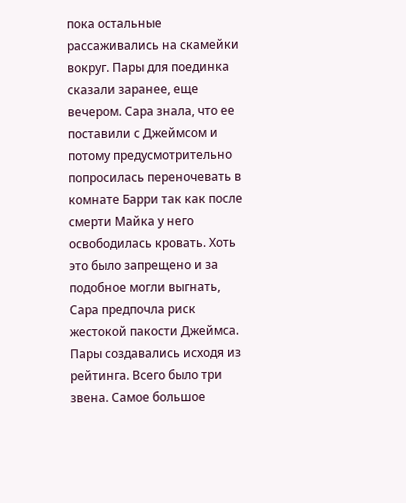пока остальные рассаживались на скамейки вокруг. Пары для поединка сказали заранее, еще вечером. Сара знала, что ее поставили с Джеймсом и потому предусмотрительно попросилась переночевать в комнате Барри так как после смерти Майка у него освободилась кровать. Хоть это было запрещено и за подобное могли выгнать, Сара предпочла риск жестокой пакости Джеймса.
Пары создавались исходя из рейтинга. Всего было три звена. Самое большое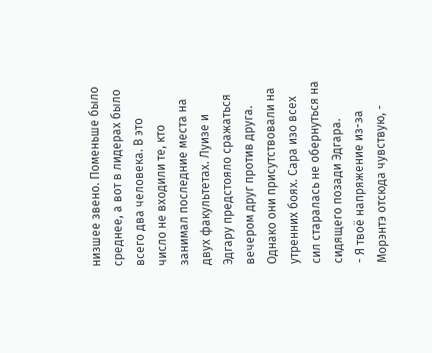низшее звено. Поменьше было среднее, а вот в лидерах было всего два человека. В это число не входили те, кто занимал последние места на двух факультетах. Луизе и Эдгару предстояло сражаться вечером друг против друга. Однако они присутствовали на утренних боях. Сара изо всех сил старалась не обернуться на сидящего позади Эдгара.
- Я твоё напряжение из-за Морэнтэ отсюда чувствую, -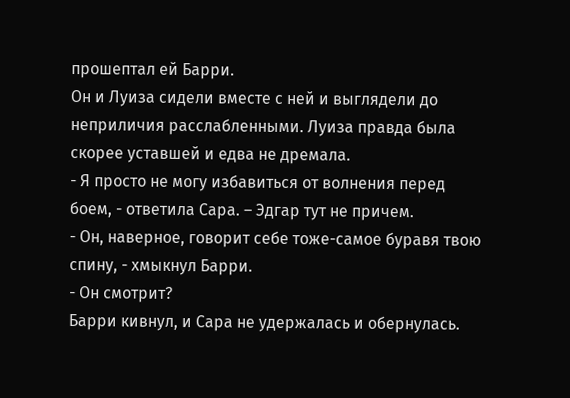прошептал ей Барри.
Он и Луиза сидели вместе с ней и выглядели до неприличия расслабленными. Луиза правда была скорее уставшей и едва не дремала.
- Я просто не могу избавиться от волнения перед боем, - ответила Сара. – Эдгар тут не причем.
- Он, наверное, говорит себе тоже-самое буравя твою спину, - хмыкнул Барри.
- Он смотрит?
Барри кивнул, и Сара не удержалась и обернулась.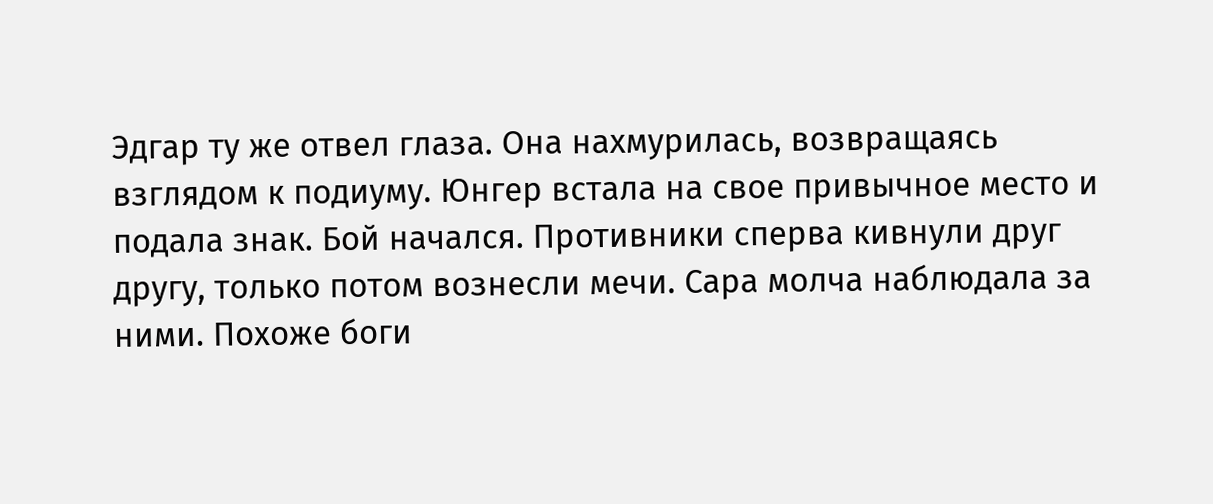Эдгар ту же отвел глаза. Она нахмурилась, возвращаясь взглядом к подиуму. Юнгер встала на свое привычное место и подала знак. Бой начался. Противники сперва кивнули друг другу, только потом вознесли мечи. Сара молча наблюдала за ними. Похоже боги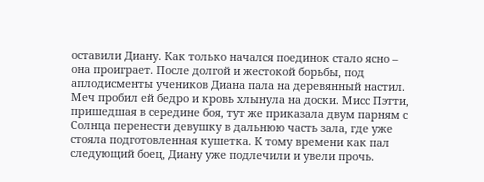оставили Диану. Как только начался поединок стало ясно – она проиграет. После долгой и жестокой борьбы, под аплодисменты учеников Диана пала на деревянный настил. Меч пробил ей бедро и кровь хлынула на доски. Мисс Пэтти, пришедшая в середине боя, тут же приказала двум парням с Солнца перенести девушку в дальнюю часть зала, где уже стояла подготовленная кушетка. К тому времени как пал следующий боец, Диану уже подлечили и увели прочь.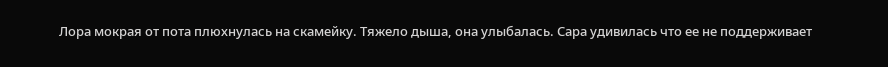Лора мокрая от пота плюхнулась на скамейку. Тяжело дыша, она улыбалась. Сара удивилась что ее не поддерживает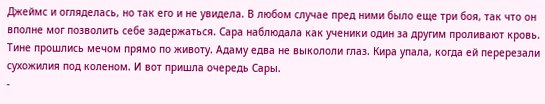Джеймс и огляделась, но так его и не увидела. В любом случае пред ними было еще три боя, так что он вполне мог позволить себе задержаться. Сара наблюдала как ученики один за другим проливают кровь. Тине прошлись мечом прямо по животу. Адаму едва не выкололи глаз. Кира упала, когда ей перерезали сухожилия под коленом. И вот пришла очередь Сары.
-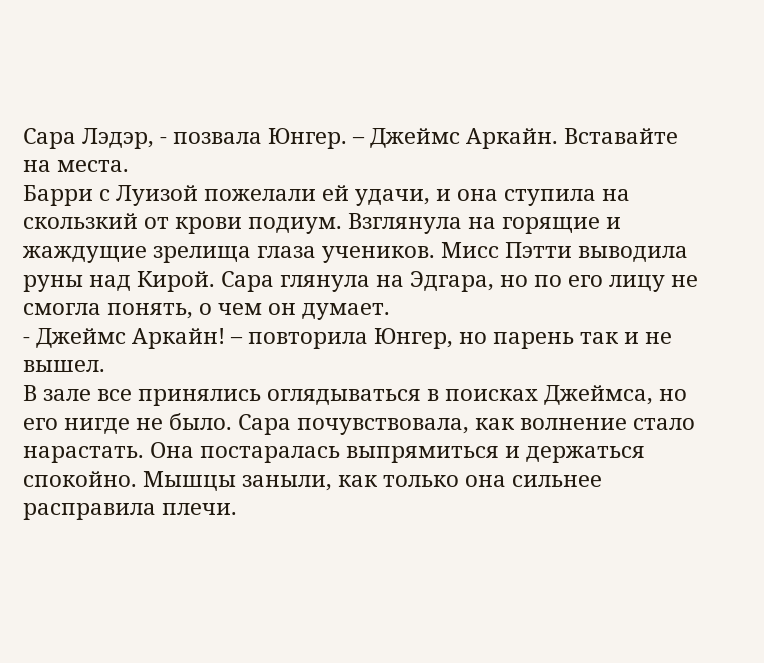Сара Лэдэр, - позвала Юнгер. – Джеймс Аркайн. Вставайте на места.
Барри с Луизой пожелали ей удачи, и она ступила на скользкий от крови подиум. Взглянула на горящие и жаждущие зрелища глаза учеников. Мисс Пэтти выводила руны над Кирой. Сара глянула на Эдгара, но по его лицу не смогла понять, о чем он думает.
- Джеймс Аркайн! – повторила Юнгер, но парень так и не вышел.
В зале все принялись оглядываться в поисках Джеймса, но его нигде не было. Сара почувствовала, как волнение стало нарастать. Она постаралась выпрямиться и держаться спокойно. Мышцы заныли, как только она сильнее расправила плечи.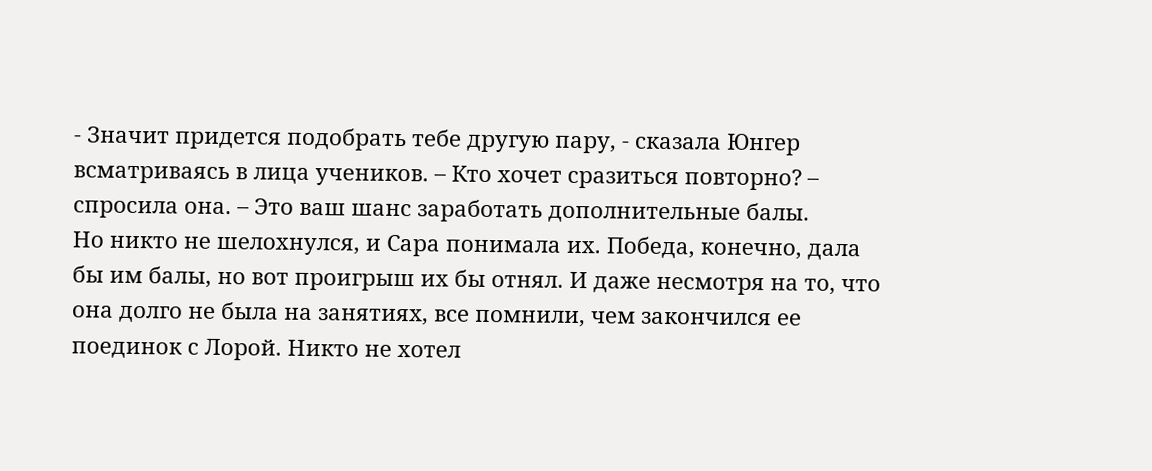- Значит придется подобрать тебе другую пару, - сказала Юнгер всматриваясь в лица учеников. – Кто хочет сразиться повторно? – спросила она. – Это ваш шанс заработать дополнительные балы.
Но никто не шелохнулся, и Сара понимала их. Победа, конечно, дала бы им балы, но вот проигрыш их бы отнял. И даже несмотря на то, что она долго не была на занятиях, все помнили, чем закончился ее поединок с Лорой. Никто не хотел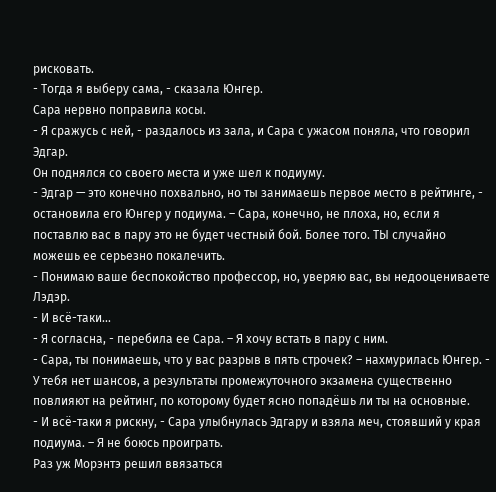рисковать.
- Тогда я выберу сама, - сказала Юнгер.
Сара нервно поправила косы.
- Я сражусь с ней, - раздалось из зала, и Сара с ужасом поняла, что говорил Эдгар.
Он поднялся со своего места и уже шел к подиуму.
- Эдгар — это конечно похвально, но ты занимаешь первое место в рейтинге, - остановила его Юнгер у подиума. – Сара, конечно, не плоха, но, если я поставлю вас в пару это не будет честный бой. Более того. ТЫ случайно можешь ее серьезно покалечить.
- Понимаю ваше беспокойство профессор, но, уверяю вас, вы недооцениваете Лэдэр.
- И всё-таки...
- Я согласна, - перебила ее Сара. – Я хочу встать в пару с ним.
- Сара, ты понимаешь, что у вас разрыв в пять строчек? – нахмурилась Юнгер. - У тебя нет шансов, а результаты промежуточного экзамена существенно повлияют на рейтинг, по которому будет ясно попадёшь ли ты на основные.
- И всё-таки я рискну, - Сара улыбнулась Эдгару и взяла меч, стоявший у края подиума. – Я не боюсь проиграть.
Раз уж Морэнтэ решил ввязаться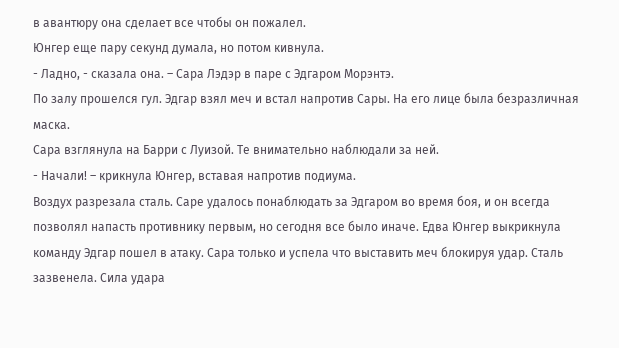в авантюру она сделает все чтобы он пожалел.
Юнгер еще пару секунд думала, но потом кивнула.
- Ладно, - сказала она. – Сара Лэдэр в паре с Эдгаром Морэнтэ.
По залу прошелся гул. Эдгар взял меч и встал напротив Сары. На его лице была безразличная маска.
Сара взглянула на Барри с Луизой. Те внимательно наблюдали за ней.
- Начали! – крикнула Юнгер, вставая напротив подиума.
Воздух разрезала сталь. Саре удалось понаблюдать за Эдгаром во время боя, и он всегда позволял напасть противнику первым, но сегодня все было иначе. Едва Юнгер выкрикнула команду Эдгар пошел в атаку. Сара только и успела что выставить меч блокируя удар. Сталь зазвенела. Сила удара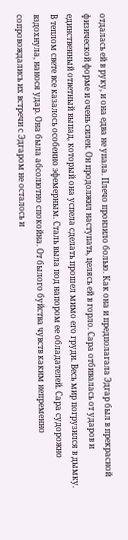отдалась ей в руку, и она едва не упала. Плечо пронзило болью. Как она и предполагала Эдгар был в прекрасной физической форме и очень силен. Он продолжил наступать, целясь ей в горло. Сара отбивалась от ударов и единственный ответный выпад, который она успела сделать прошел мимо его груди. Весь мир погрузился в дымку. В теплом свете все казалось особенно эфемерным. Сталь выла под напором ее обладателей. Сара судорожно вздохнула, нанося удар. Она была абсолютно спокойна. От былого буйства чувств каким непременно сопровождались их встречи с Эдгаром не осталось и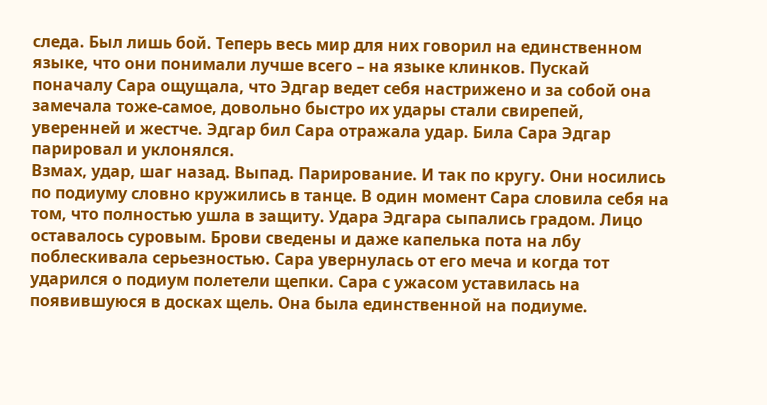следа. Был лишь бой. Теперь весь мир для них говорил на единственном языке, что они понимали лучше всего – на языке клинков. Пускай поначалу Сара ощущала, что Эдгар ведет себя настрижено и за собой она замечала тоже-самое, довольно быстро их удары стали свирепей, уверенней и жестче. Эдгар бил Сара отражала удар. Била Сара Эдгар парировал и уклонялся.
Взмах, удар, шаг назад. Выпад. Парирование. И так по кругу. Они носились по подиуму словно кружились в танце. В один момент Сара словила себя на том, что полностью ушла в защиту. Удара Эдгара сыпались градом. Лицо оставалось суровым. Брови сведены и даже капелька пота на лбу поблескивала серьезностью. Сара увернулась от его меча и когда тот ударился о подиум полетели щепки. Сара с ужасом уставилась на появившуюся в досках щель. Она была единственной на подиуме.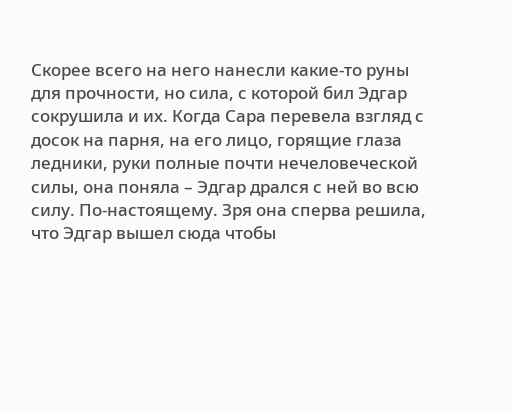Скорее всего на него нанесли какие-то руны для прочности, но сила, с которой бил Эдгар сокрушила и их. Когда Сара перевела взгляд с досок на парня, на его лицо, горящие глаза ледники, руки полные почти нечеловеческой силы, она поняла – Эдгар дрался с ней во всю силу. По-настоящему. Зря она сперва решила, что Эдгар вышел сюда чтобы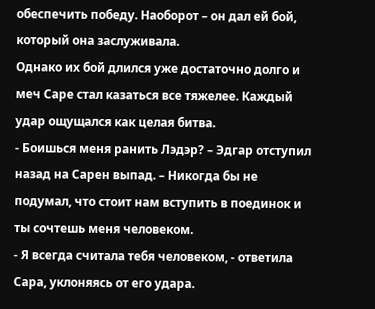обеспечить победу. Наоборот – он дал ей бой, который она заслуживала.
Однако их бой длился уже достаточно долго и меч Саре стал казаться все тяжелее. Каждый удар ощущался как целая битва.
- Боишься меня ранить Лэдэр? – Эдгар отступил назад на Сарен выпад. – Никогда бы не подумал, что стоит нам вступить в поединок и ты сочтешь меня человеком.
- Я всегда считала тебя человеком, - ответила Сара, уклоняясь от его удара.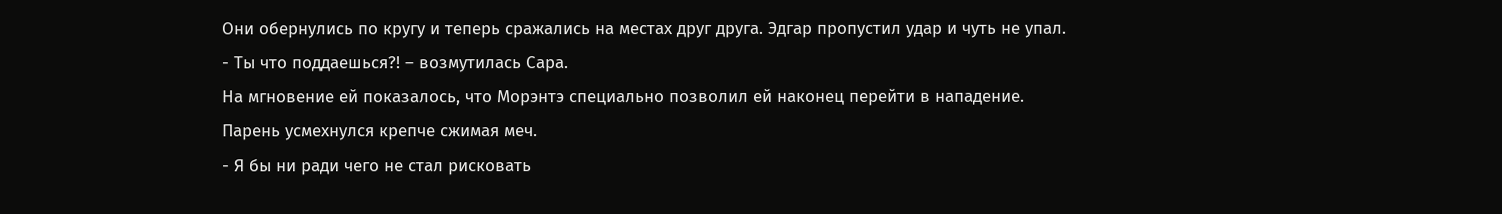Они обернулись по кругу и теперь сражались на местах друг друга. Эдгар пропустил удар и чуть не упал.
- Ты что поддаешься?! – возмутилась Сара.
На мгновение ей показалось, что Морэнтэ специально позволил ей наконец перейти в нападение.
Парень усмехнулся крепче сжимая меч.
- Я бы ни ради чего не стал рисковать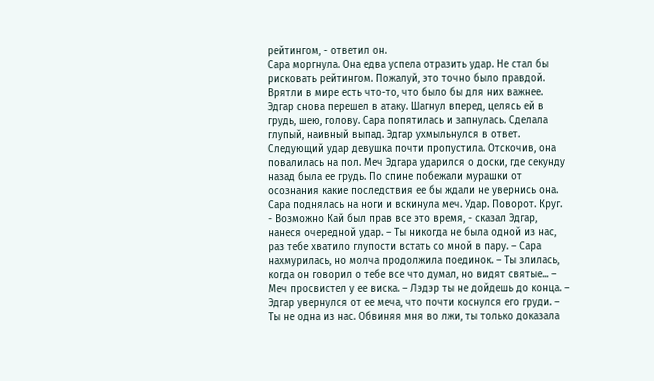рейтингом, - ответил он.
Сара моргнула. Она едва успела отразить удар. Не стал бы рисковать рейтингом. Пожалуй, это точно было правдой. Врятли в мире есть что-то, что было бы для них важнее.
Эдгар снова перешел в атаку. Шагнул вперед, целясь ей в грудь, шею, голову. Сара попятилась и запнулась. Сделала глупый, наивный выпад. Эдгар ухмыльнулся в ответ. Следующий удар девушка почти пропустила. Отскочив, она повалилась на пол. Меч Эдгара ударился о доски, где секунду назад была ее грудь. По спине побежали мурашки от осознания какие последствия ее бы ждали не увернись она. Сара поднялась на ноги и вскинула меч. Удар. Поворот. Круг.
- Возможно Кай был прав все это время, - сказал Эдгар, нанеся очередной удар. – Ты никогда не была одной из нас, раз тебе хватило глупости встать со мной в пару. – Сара нахмурилась, но молча продолжила поединок. – Ты злилась, когда он говорил о тебе все что думал, но видят святые... – Меч просвистел у ее виска. – Лэдэр ты не дойдешь до конца. – Эдгар увернулся от ее меча, что почти коснулся его груди. – Ты не одна из нас. Обвиняя мня во лжи, ты только доказала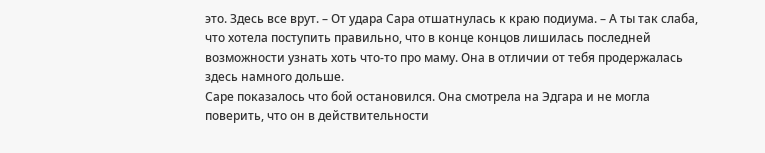это. Здесь все врут. – От удара Сара отшатнулась к краю подиума. – А ты так слаба, что хотела поступить правильно, что в конце концов лишилась последней возможности узнать хоть что-то про маму. Она в отличии от тебя продержалась здесь намного дольше.
Саре показалось что бой остановился. Она смотрела на Эдгара и не могла поверить, что он в действительности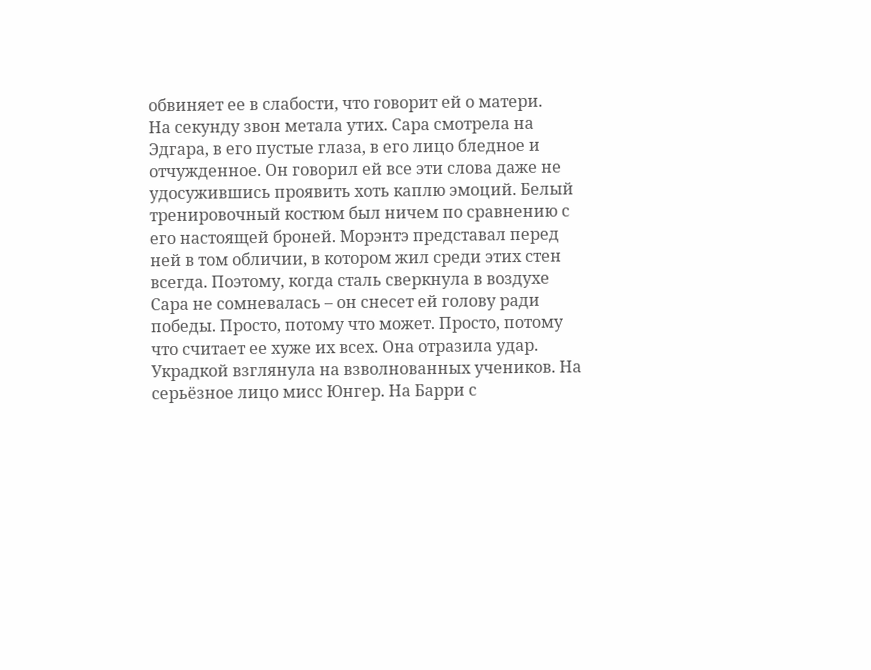обвиняет ее в слабости, что говорит ей о матери.
На секунду звон метала утих. Сара смотрела на Эдгара, в его пустые глаза, в его лицо бледное и отчужденное. Он говорил ей все эти слова даже не удосужившись проявить хоть каплю эмоций. Белый тренировочный костюм был ничем по сравнению с его настоящей броней. Морэнтэ представал перед ней в том обличии, в котором жил среди этих стен всегда. Поэтому, когда сталь сверкнула в воздухе Сара не сомневалась – он снесет ей голову ради победы. Просто, потому что может. Просто, потому что считает ее хуже их всех. Она отразила удар. Украдкой взглянула на взволнованных учеников. На серьёзное лицо мисс Юнгер. На Барри с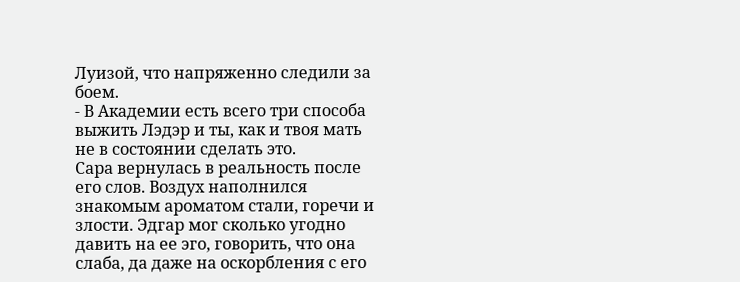Луизой, что напряженно следили за боем.
- В Академии есть всего три способа выжить Лэдэр и ты, как и твоя мать не в состоянии сделать это.
Сара вернулась в реальность после его слов. Воздух наполнился знакомым ароматом стали, горечи и злости. Эдгар мог сколько угодно давить на ее эго, говорить, что она слаба, да даже на оскорбления с его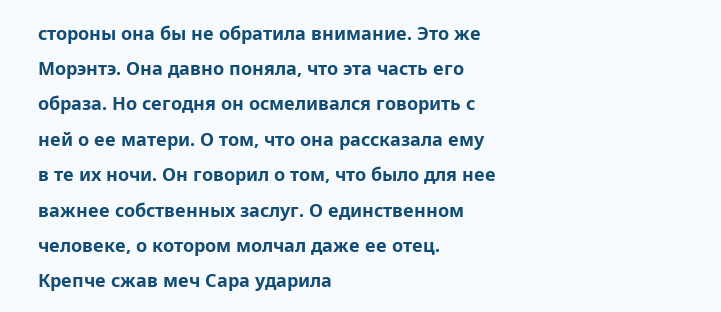стороны она бы не обратила внимание. Это же Морэнтэ. Она давно поняла, что эта часть его образа. Но сегодня он осмеливался говорить с ней о ее матери. О том, что она рассказала ему в те их ночи. Он говорил о том, что было для нее важнее собственных заслуг. О единственном человеке, о котором молчал даже ее отец. Крепче сжав меч Сара ударила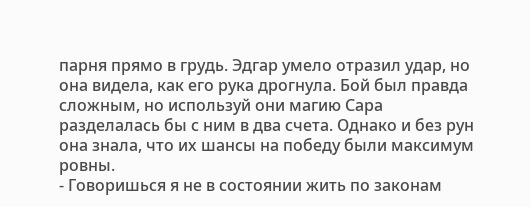парня прямо в грудь. Эдгар умело отразил удар, но она видела, как его рука дрогнула. Бой был правда сложным, но используй они магию Сара разделалась бы с ним в два счета. Однако и без рун она знала, что их шансы на победу были максимум ровны.
- Говоришься я не в состоянии жить по законам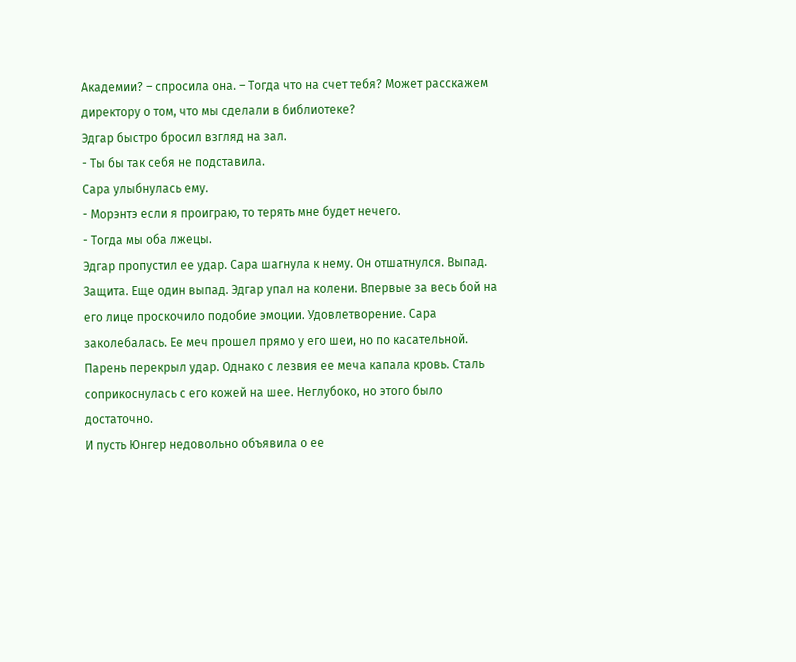Академии? – спросила она. – Тогда что на счет тебя? Может расскажем директору о том, что мы сделали в библиотеке?
Эдгар быстро бросил взгляд на зал.
- Ты бы так себя не подставила.
Сара улыбнулась ему.
- Морэнтэ если я проиграю, то терять мне будет нечего.
- Тогда мы оба лжецы.
Эдгар пропустил ее удар. Сара шагнула к нему. Он отшатнулся. Выпад. Защита. Еще один выпад. Эдгар упал на колени. Впервые за весь бой на его лице проскочило подобие эмоции. Удовлетворение. Сара заколебалась. Ее меч прошел прямо у его шеи, но по касательной. Парень перекрыл удар. Однако с лезвия ее меча капала кровь. Сталь соприкоснулась с его кожей на шее. Неглубоко, но этого было достаточно.
И пусть Юнгер недовольно объявила о ее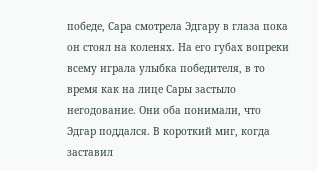победе, Сара смотрела Эдгару в глаза пока он стоял на коленях. На его губах вопреки всему играла улыбка победителя, в то время как на лице Сары застыло негодование. Они оба понимали, что Эдгар поддался. В короткий миг, когда заставил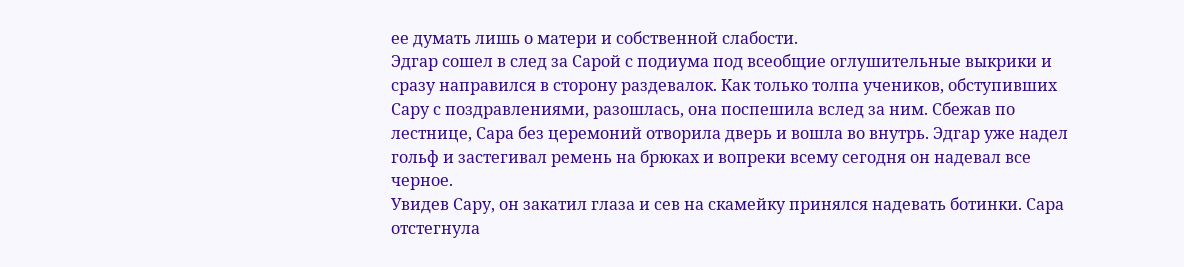ее думать лишь о матери и собственной слабости.
Эдгар сошел в след за Сарой с подиума под всеобщие оглушительные выкрики и сразу направился в сторону раздевалок. Как только толпа учеников, обступивших Сару с поздравлениями, разошлась, она поспешила вслед за ним. Сбежав по лестнице, Сара без церемоний отворила дверь и вошла во внутрь. Эдгар уже надел гольф и застегивал ремень на брюках и вопреки всему сегодня он надевал все черное.
Увидев Сару, он закатил глаза и сев на скамейку принялся надевать ботинки. Сара отстегнула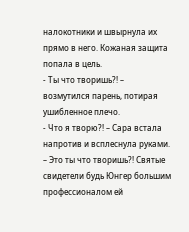налокотники и швырнула их прямо в него. Кожаная защита попала в цель.
- Ты что творишь?! – возмутился парень, потирая ушибленное плечо.
- Что я творю?! – Сара встала напротив и всплеснула руками. – Это ты что творишь?! Святые свидетели будь Юнгер большим профессионалом ей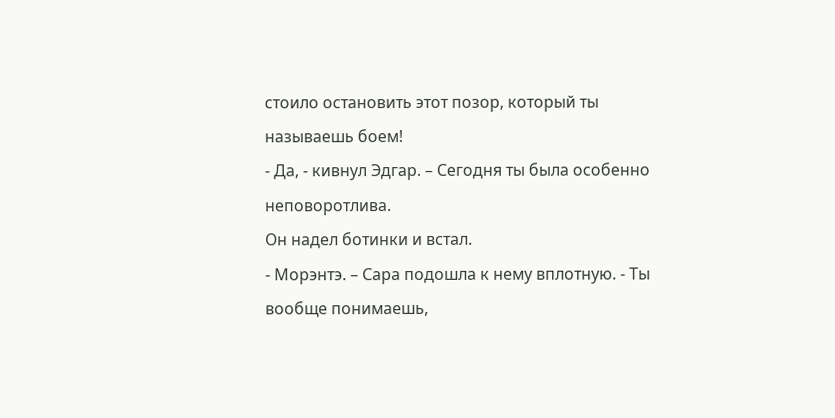стоило остановить этот позор, который ты называешь боем!
- Да, - кивнул Эдгар. – Сегодня ты была особенно неповоротлива.
Он надел ботинки и встал.
- Морэнтэ. – Сара подошла к нему вплотную. - Ты вообще понимаешь,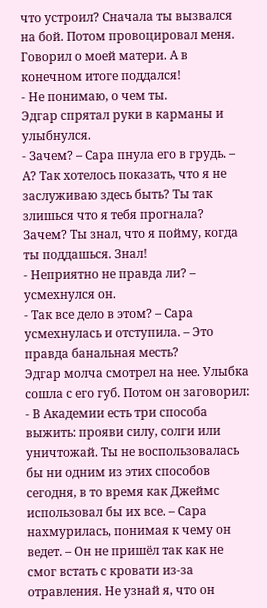что устроил? Сначала ты вызвался на бой. Потом провоцировал меня. Говорил о моей матери. А в конечном итоге поддался!
- Не понимаю, о чем ты.
Эдгар спрятал руки в карманы и улыбнулся.
- Зачем? – Сара пнула его в грудь. – А? Так хотелось показать, что я не заслуживаю здесь быть? Ты так злишься что я тебя прогнала? Зачем? Ты знал, что я пойму, когда ты поддашься. Знал!
- Неприятно не правда ли? – усмехнулся он.
- Так все дело в этом? – Сара усмехнулась и отступила. – Это правда банальная месть?
Эдгар молча смотрел на нее. Улыбка сошла с его губ. Потом он заговорил:
- В Академии есть три способа выжить: прояви силу, солги или уничтожай. Ты не воспользовалась бы ни одним из этих способов сегодня, в то время как Джеймс использовал бы их все. – Сара нахмурилась, понимая к чему он ведет. – Он не пришёл так как не смог встать с кровати из-за отравления. Не узнай я, что он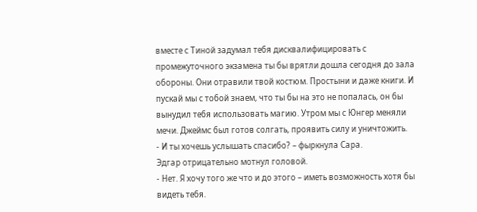вместе с Тиной задумал тебя дисквалифицировать с промежуточного экзамена ты бы врятли дошла сегодня до зала обороны. Они отравили твой костюм. Простыни и даже книги. И пускай мы с тобой знаем, что ты бы на это не попалась, он бы вынудил тебя использовать магию. Утром мы с Юнгер меняли мечи. Джеймс был готов солгать, проявить силу и уничтожить.
- И ты хочешь услышать спасибо? – фыркнула Сара.
Эдгар отрицательно мотнул головой.
- Нет. Я хочу того же что и до этого – иметь возможность хотя бы видеть тебя.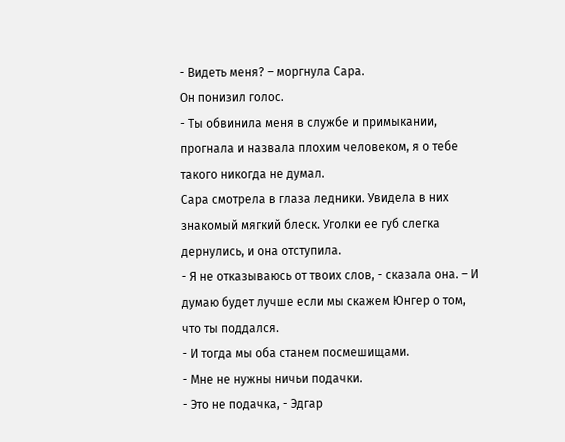- Видеть меня? – моргнула Сара.
Он понизил голос.
- Ты обвинила меня в службе и примыкании, прогнала и назвала плохим человеком, я о тебе такого никогда не думал.
Сара смотрела в глаза ледники. Увидела в них знакомый мягкий блеск. Уголки ее губ слегка дернулись, и она отступила.
- Я не отказываюсь от твоих слов, - сказала она. – И думаю будет лучше если мы скажем Юнгер о том, что ты поддался.
- И тогда мы оба станем посмешищами.
- Мне не нужны ничьи подачки.
- Это не подачка, - Эдгар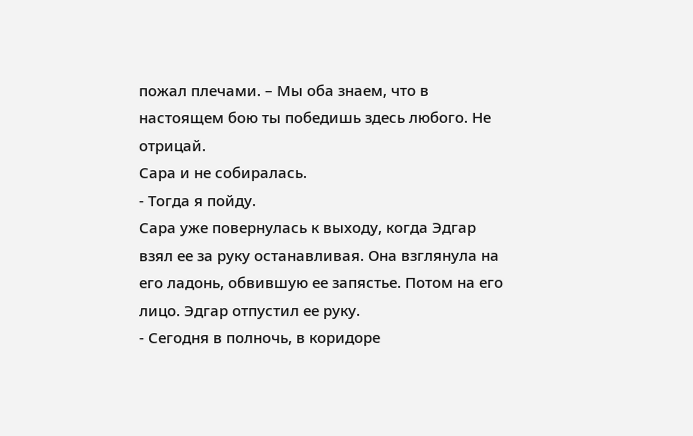пожал плечами. – Мы оба знаем, что в настоящем бою ты победишь здесь любого. Не отрицай.
Сара и не собиралась.
- Тогда я пойду.
Сара уже повернулась к выходу, когда Эдгар взял ее за руку останавливая. Она взглянула на его ладонь, обвившую ее запястье. Потом на его лицо. Эдгар отпустил ее руку.
- Сегодня в полночь, в коридоре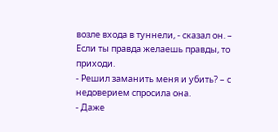возле входа в туннели, - сказал он. – Если ты правда желаешь правды, то приходи.
- Решил заманить меня и убить? – с недоверием спросила она.
- Даже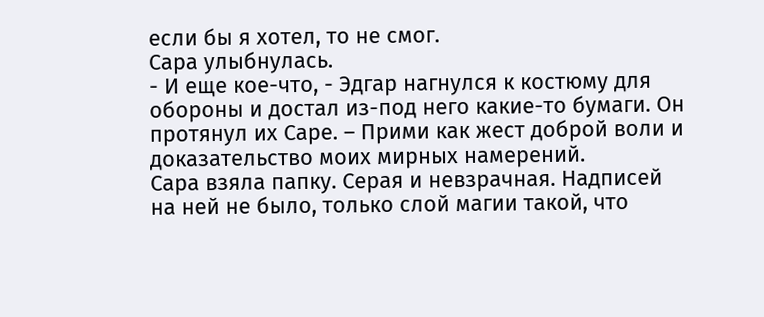если бы я хотел, то не смог.
Сара улыбнулась.
- И еще кое-что, - Эдгар нагнулся к костюму для обороны и достал из-под него какие-то бумаги. Он протянул их Саре. – Прими как жест доброй воли и доказательство моих мирных намерений.
Сара взяла папку. Серая и невзрачная. Надписей на ней не было, только слой магии такой, что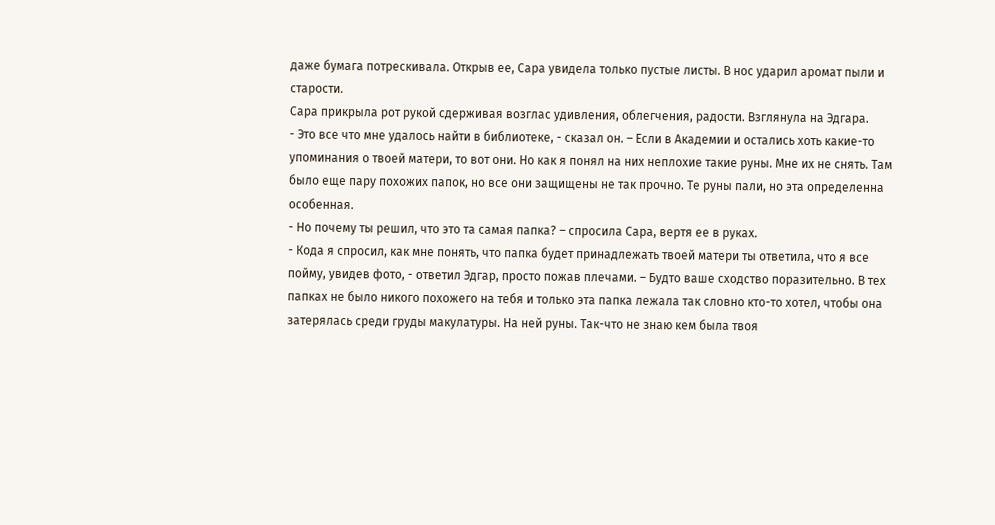даже бумага потрескивала. Открыв ее, Сара увидела только пустые листы. В нос ударил аромат пыли и старости.
Сара прикрыла рот рукой сдерживая возглас удивления, облегчения, радости. Взглянула на Эдгара.
- Это все что мне удалось найти в библиотеке, - сказал он. – Если в Академии и остались хоть какие-то упоминания о твоей матери, то вот они. Но как я понял на них неплохие такие руны. Мне их не снять. Там было еще пару похожих папок, но все они защищены не так прочно. Те руны пали, но эта определенна особенная.
- Но почему ты решил, что это та самая папка? – спросила Сара, вертя ее в руках.
- Кода я спросил, как мне понять, что папка будет принадлежать твоей матери ты ответила, что я все пойму, увидев фото, - ответил Эдгар, просто пожав плечами. – Будто ваше сходство поразительно. В тех папках не было никого похожего на тебя и только эта папка лежала так словно кто-то хотел, чтобы она затерялась среди груды макулатуры. На ней руны. Так-что не знаю кем была твоя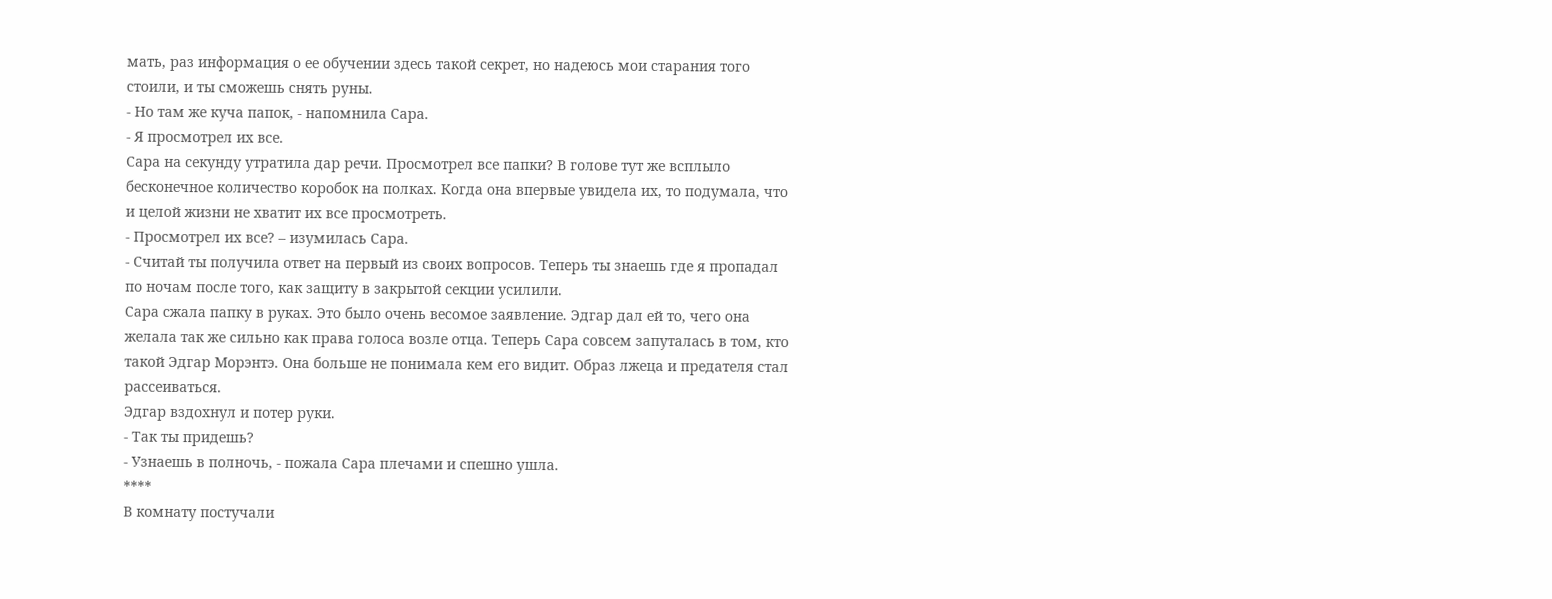мать, раз информация о ее обучении здесь такой секрет, но надеюсь мои старания того стоили, и ты сможешь снять руны.
- Но там же куча папок, - напомнила Сара.
- Я просмотрел их все.
Сара на секунду утратила дар речи. Просмотрел все папки? В голове тут же всплыло бесконечное количество коробок на полках. Когда она впервые увидела их, то подумала, что и целой жизни не хватит их все просмотреть.
- Просмотрел их все? – изумилась Сара.
- Считай ты получила ответ на первый из своих вопросов. Теперь ты знаешь где я пропадал по ночам после того, как защиту в закрытой секции усилили.
Сара сжала папку в руках. Это было очень весомое заявление. Эдгар дал ей то, чего она желала так же сильно как права голоса возле отца. Теперь Сара совсем запуталась в том, кто такой Эдгар Морэнтэ. Она больше не понимала кем его видит. Образ лжеца и предателя стал рассеиваться.
Эдгар вздохнул и потер руки.
- Так ты придешь?
- Узнаешь в полночь, - пожала Сара плечами и спешно ушла.
****
В комнату постучали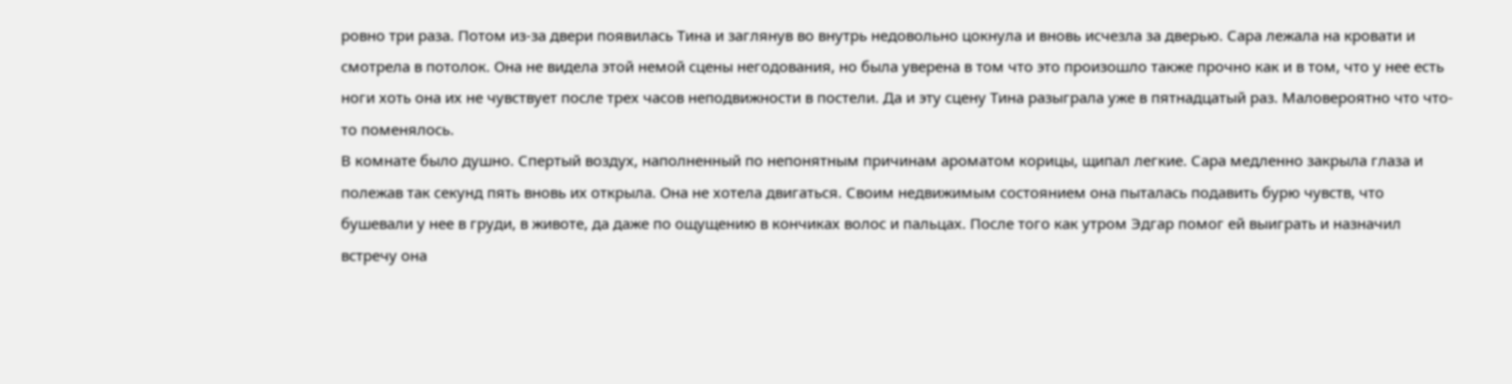ровно три раза. Потом из-за двери появилась Тина и заглянув во внутрь недовольно цокнула и вновь исчезла за дверью. Сара лежала на кровати и смотрела в потолок. Она не видела этой немой сцены негодования, но была уверена в том что это произошло также прочно как и в том, что у нее есть ноги хоть она их не чувствует после трех часов неподвижности в постели. Да и эту сцену Тина разыграла уже в пятнадцатый раз. Маловероятно что что-то поменялось.
В комнате было душно. Спертый воздух, наполненный по непонятным причинам ароматом корицы, щипал легкие. Сара медленно закрыла глаза и полежав так секунд пять вновь их открыла. Она не хотела двигаться. Своим недвижимым состоянием она пыталась подавить бурю чувств, что бушевали у нее в груди, в животе, да даже по ощущению в кончиках волос и пальцах. После того как утром Эдгар помог ей выиграть и назначил встречу она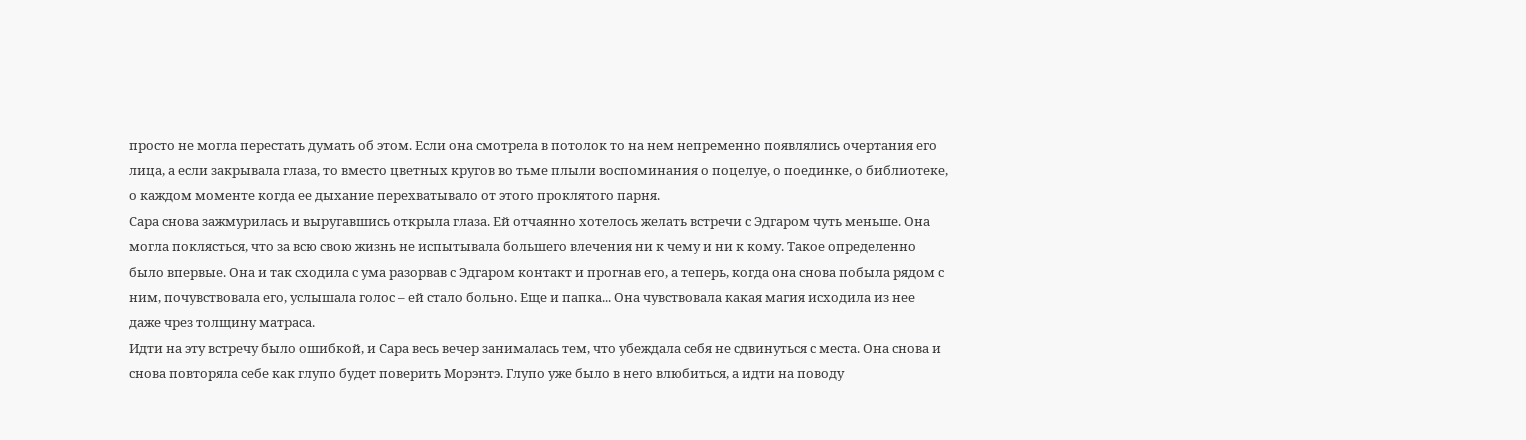просто не могла перестать думать об этом. Если она смотрела в потолок то на нем непременно появлялись очертания его лица, а если закрывала глаза, то вместо цветных кругов во тьме плыли воспоминания о поцелуе, о поединке, о библиотеке, о каждом моменте когда ее дыхание перехватывало от этого проклятого парня.
Сара снова зажмурилась и выругавшись открыла глаза. Ей отчаянно хотелось желать встречи с Эдгаром чуть меньше. Она могла поклясться, что за всю свою жизнь не испытывала большего влечения ни к чему и ни к кому. Такое определенно было впервые. Она и так сходила с ума разорвав с Эдгаром контакт и прогнав его, а теперь, когда она снова побыла рядом с ним, почувствовала его, услышала голос – ей стало больно. Еще и папка... Она чувствовала какая магия исходила из нее даже чрез толщину матраса.
Идти на эту встречу было ошибкой, и Сара весь вечер занималась тем, что убеждала себя не сдвинуться с места. Она снова и снова повторяла себе как глупо будет поверить Морэнтэ. Глупо уже было в него влюбиться, а идти на поводу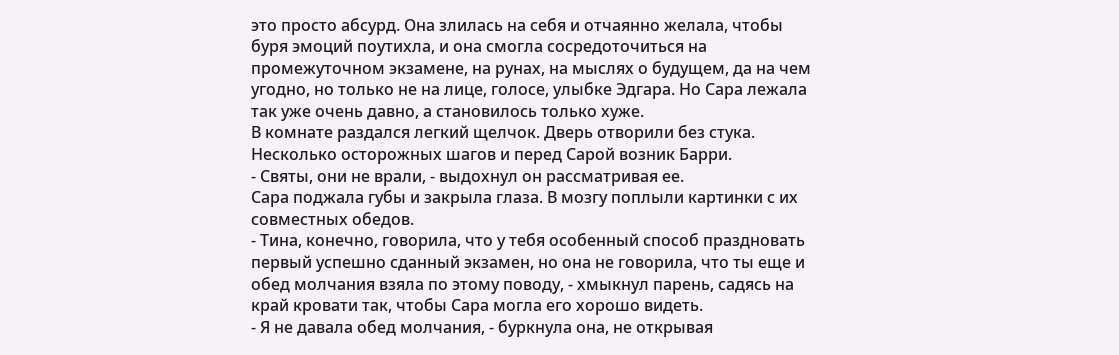это просто абсурд. Она злилась на себя и отчаянно желала, чтобы буря эмоций поутихла, и она смогла сосредоточиться на промежуточном экзамене, на рунах, на мыслях о будущем, да на чем угодно, но только не на лице, голосе, улыбке Эдгара. Но Сара лежала так уже очень давно, а становилось только хуже.
В комнате раздался легкий щелчок. Дверь отворили без стука. Несколько осторожных шагов и перед Сарой возник Барри.
- Святы, они не врали, - выдохнул он рассматривая ее.
Сара поджала губы и закрыла глаза. В мозгу поплыли картинки с их совместных обедов.
- Тина, конечно, говорила, что у тебя особенный способ праздновать первый успешно сданный экзамен, но она не говорила, что ты еще и обед молчания взяла по этому поводу, - хмыкнул парень, садясь на край кровати так, чтобы Сара могла его хорошо видеть.
- Я не давала обед молчания, - буркнула она, не открывая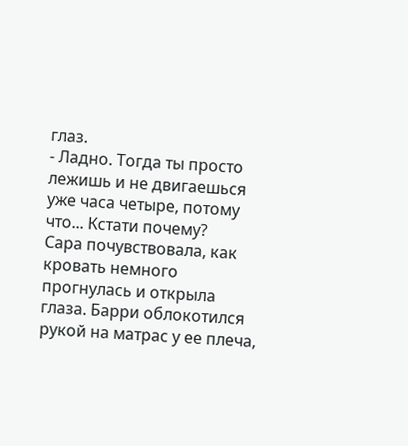глаз.
- Ладно. Тогда ты просто лежишь и не двигаешься уже часа четыре, потому что... Кстати почему?
Сара почувствовала, как кровать немного прогнулась и открыла глаза. Барри облокотился рукой на матрас у ее плеча,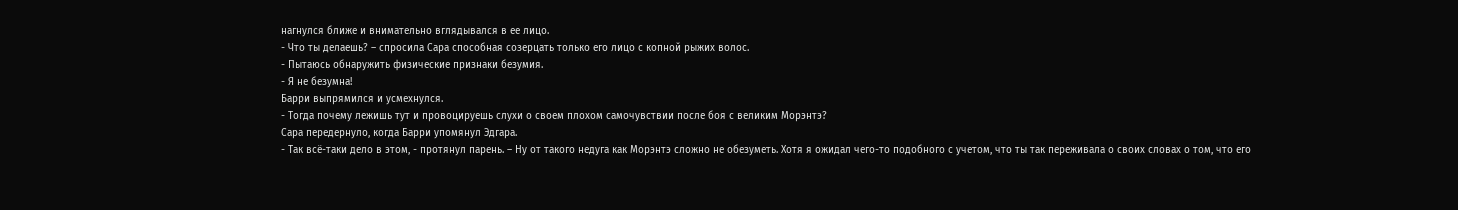нагнулся ближе и внимательно вглядывался в ее лицо.
- Что ты делаешь? – спросила Сара способная созерцать только его лицо с копной рыжих волос.
- Пытаюсь обнаружить физические признаки безумия.
- Я не безумна!
Барри выпрямился и усмехнулся.
- Тогда почему лежишь тут и провоцируешь слухи о своем плохом самочувствии после боя с великим Морэнтэ?
Сара передернуло, когда Барри упомянул Эдгара.
- Так всё-таки дело в этом, - протянул парень. – Ну от такого недуга как Морэнтэ сложно не обезуметь. Хотя я ожидал чего-то подобного с учетом, что ты так переживала о своих словах о том, что его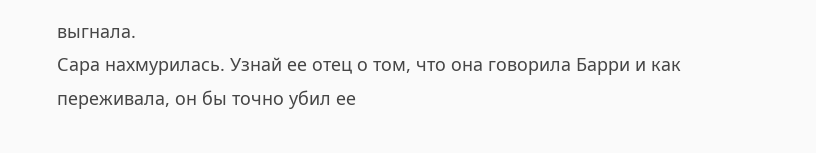выгнала.
Сара нахмурилась. Узнай ее отец о том, что она говорила Барри и как переживала, он бы точно убил ее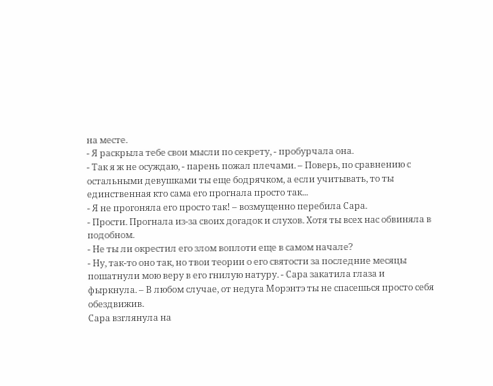на месте.
- Я раскрыла тебе свои мысли по секрету, - пробурчала она.
- Так я ж не осуждаю, - парень пожал плечами. – Поверь, по сравнению с остальными девушками ты еще бодрячком, а если учитывать, то ты единственная кто сама его прогнала просто так...
- Я не прогоняла его просто так! – возмущенно перебила Сара.
- Прости. Прогнала из-за своих догадок и слухов. Хотя ты всех нас обвиняла в подобном.
- Не ты ли окрестил его злом воплоти еще в самом начале?
- Ну, так-то оно так, но твои теории о его святости за последние месяцы пошатнули мою веру в его гнилую натуру. - Сара закатила глаза и фыркнула. – В любом случае, от недуга Морэнтэ ты не спасешься просто себя обездвижив.
Сара взглянула на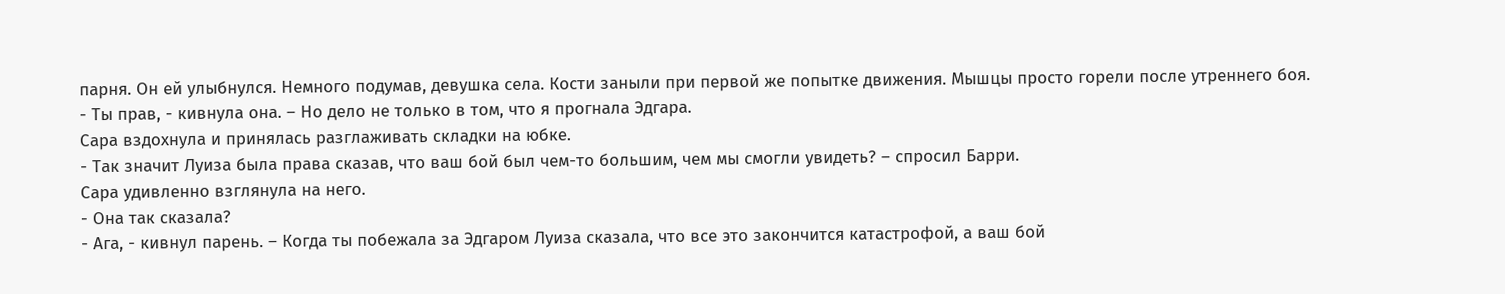парня. Он ей улыбнулся. Немного подумав, девушка села. Кости заныли при первой же попытке движения. Мышцы просто горели после утреннего боя.
- Ты прав, - кивнула она. – Но дело не только в том, что я прогнала Эдгара.
Сара вздохнула и принялась разглаживать складки на юбке.
- Так значит Луиза была права сказав, что ваш бой был чем-то большим, чем мы смогли увидеть? – спросил Барри.
Сара удивленно взглянула на него.
- Она так сказала?
- Ага, - кивнул парень. – Когда ты побежала за Эдгаром Луиза сказала, что все это закончится катастрофой, а ваш бой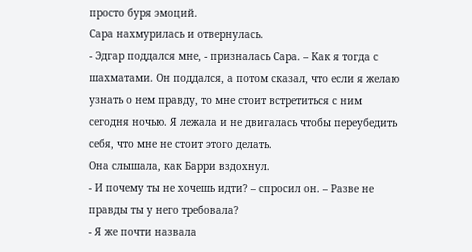просто буря эмоций.
Сара нахмурилась и отвернулась.
- Эдгар поддался мне, - призналась Сара. – Как я тогда с шахматами. Он поддался, а потом сказал, что если я желаю узнать о нем правду, то мне стоит встретиться с ним сегодня ночью. Я лежала и не двигалась чтобы переубедить себя, что мне не стоит этого делать.
Она слышала, как Барри вздохнул.
- И почему ты не хочешь идти? – спросил он. – Разве не правды ты у него требовала?
- Я же почти назвала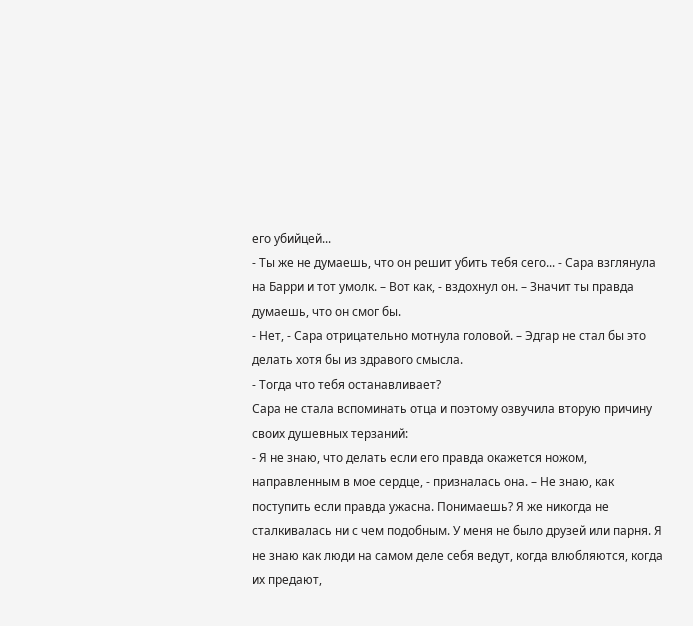его убийцей...
- Ты же не думаешь, что он решит убить тебя сего... - Сара взглянула на Барри и тот умолк. – Вот как, - вздохнул он. – Значит ты правда думаешь, что он смог бы.
- Нет, - Сара отрицательно мотнула головой. – Эдгар не стал бы это делать хотя бы из здравого смысла.
- Тогда что тебя останавливает?
Сара не стала вспоминать отца и поэтому озвучила вторую причину своих душевных терзаний:
- Я не знаю, что делать если его правда окажется ножом, направленным в мое сердце, - призналась она. – Не знаю, как поступить если правда ужасна. Понимаешь? Я же никогда не сталкивалась ни с чем подобным. У меня не было друзей или парня. Я не знаю как люди на самом деле себя ведут, когда влюбляются, когда их предают,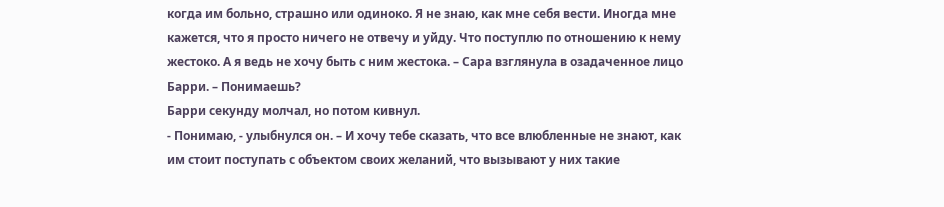когда им больно, страшно или одиноко. Я не знаю, как мне себя вести. Иногда мне кажется, что я просто ничего не отвечу и уйду. Что поступлю по отношению к нему жестоко. А я ведь не хочу быть с ним жестока. – Сара взглянула в озадаченное лицо Барри. – Понимаешь?
Барри секунду молчал, но потом кивнул.
- Понимаю, - улыбнулся он. – И хочу тебе сказать, что все влюбленные не знают, как им стоит поступать с объектом своих желаний, что вызывают у них такие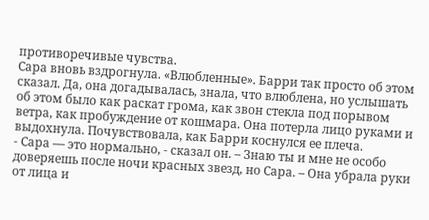противоречивые чувства.
Сара вновь вздрогнула. «Влюбленные». Барри так просто об этом сказал. Да, она догадывалась, знала, что влюблена, но услышать об этом было как раскат грома, как звон стекла под порывом ветра, как пробуждение от кошмара. Она потерла лицо руками и выдохнула. Почувствовала, как Барри коснулся ее плеча.
- Сара — это нормально, - сказал он. – Знаю ты и мне не особо доверяешь после ночи красных звезд, но Сара. – Она убрала руки от лица и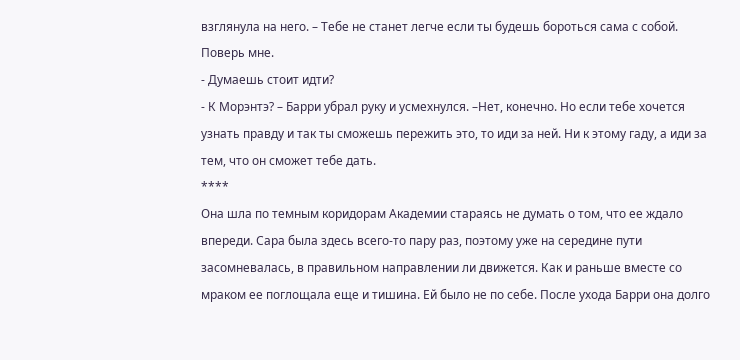взглянула на него. – Тебе не станет легче если ты будешь бороться сама с собой. Поверь мне.
- Думаешь стоит идти?
- К Морэнтэ? – Барри убрал руку и усмехнулся. –Нет, конечно. Но если тебе хочется узнать правду и так ты сможешь пережить это, то иди за ней. Ни к этому гаду, а иди за тем, что он сможет тебе дать.
****
Она шла по темным коридорам Академии стараясь не думать о том, что ее ждало впереди. Сара была здесь всего-то пару раз, поэтому уже на середине пути засомневалась, в правильном направлении ли движется. Как и раньше вместе со мраком ее поглощала еще и тишина. Ей было не по себе. После ухода Барри она долго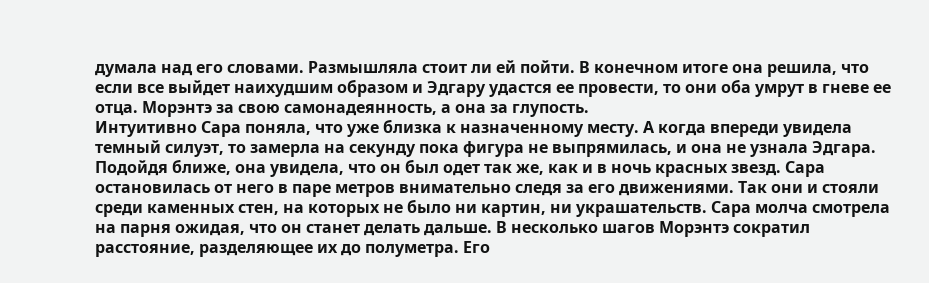думала над его словами. Размышляла стоит ли ей пойти. В конечном итоге она решила, что если все выйдет наихудшим образом и Эдгару удастся ее провести, то они оба умрут в гневе ее отца. Морэнтэ за свою самонадеянность, а она за глупость.
Интуитивно Сара поняла, что уже близка к назначенному месту. А когда впереди увидела темный силуэт, то замерла на секунду пока фигура не выпрямилась, и она не узнала Эдгара. Подойдя ближе, она увидела, что он был одет так же, как и в ночь красных звезд. Сара остановилась от него в паре метров внимательно следя за его движениями. Так они и стояли среди каменных стен, на которых не было ни картин, ни украшательств. Сара молча смотрела на парня ожидая, что он станет делать дальше. В несколько шагов Морэнтэ сократил расстояние, разделяющее их до полуметра. Его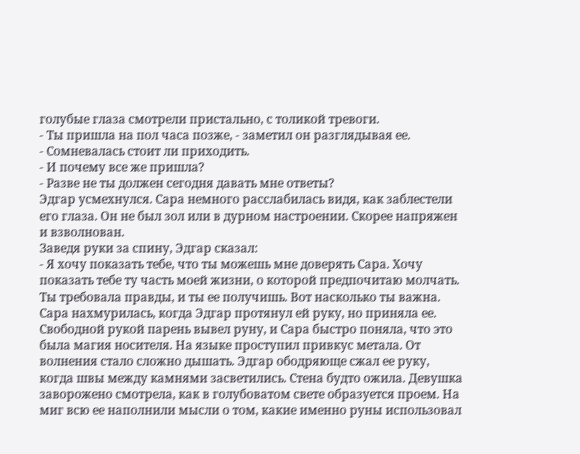голубые глаза смотрели пристально, с толикой тревоги.
- Ты пришла на пол часа позже, - заметил он разглядывая ее.
- Сомневалась стоит ли приходить.
- И почему все же пришла?
- Разве не ты должен сегодня давать мне ответы?
Эдгар усмехнулся. Сара немного расслабилась видя, как заблестели его глаза. Он не был зол или в дурном настроении. Скорее напряжен и взволнован.
Заведя руки за спину, Эдгар сказал:
- Я хочу показать тебе, что ты можешь мне доверять Сара. Хочу показать тебе ту часть моей жизни, о которой предпочитаю молчать. Ты требовала правды, и ты ее получишь. Вот насколько ты важна.
Сара нахмурилась, когда Эдгар протянул ей руку, но приняла ее. Свободной рукой парень вывел руну, и Сара быстро поняла, что это была магия носителя. На языке проступил привкус метала. От волнения стало сложно дышать. Эдгар ободряюще сжал ее руку, когда швы между камнями засветились. Стена будто ожила. Девушка заворожено смотрела, как в голубоватом свете образуется проем. На миг всю ее наполнили мысли о том, какие именно руны использовал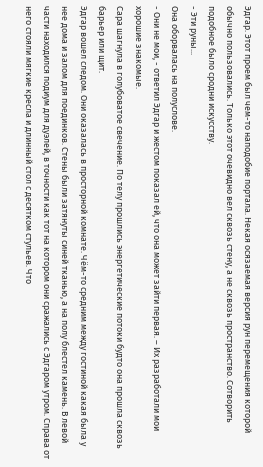Эдгар. Этот проем был чем-то наподобие портала. Некая осязаемая версия рун перемещения которой обычно пользовались. Только этот очевидно вел сквозь стену, а не сквозь пространство. Сотворить подобное было сродни искусству.
- Эти руны...
Она оборвалась на полуслове.
- Они не мои, - ответил Эдгар и жестом показал ей, что она может зайти первая. – Их разработали мои хорошие знакомые.
Сара шагнула в голубоватое свечение. По телу прошлись энергетические потоки будто она прошла сквозь барьер или щит.
Эдгар вошел следом. Они оказалась в просторной комнате. Чём-то средним между гостиной какая была у нее дома и залом для поединков. Стены были затянуты синей тканью, а на полу блестел камень. В левой части находился подиум для дуэлей, в точности как тот на котором они сражались с Эдгаром утром. Справа от него стояли мягкие кресла и длинный стол с десятком стульев. Что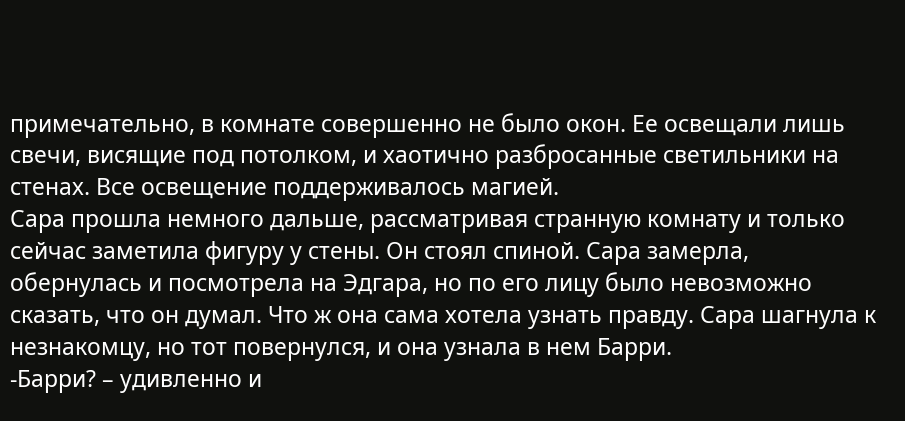примечательно, в комнате совершенно не было окон. Ее освещали лишь свечи, висящие под потолком, и хаотично разбросанные светильники на стенах. Все освещение поддерживалось магией.
Сара прошла немного дальше, рассматривая странную комнату и только сейчас заметила фигуру у стены. Он стоял спиной. Сара замерла, обернулась и посмотрела на Эдгара, но по его лицу было невозможно сказать, что он думал. Что ж она сама хотела узнать правду. Сара шагнула к незнакомцу, но тот повернулся, и она узнала в нем Барри.
-Барри? – удивленно и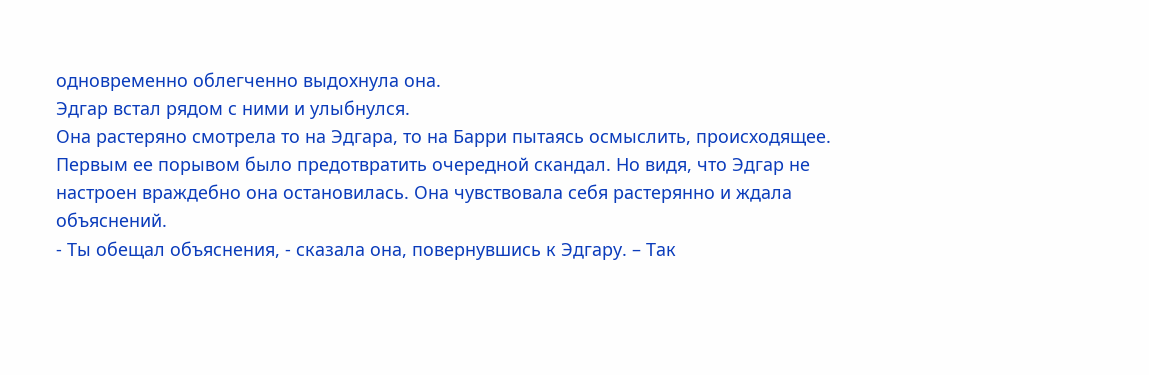одновременно облегченно выдохнула она.
Эдгар встал рядом с ними и улыбнулся.
Она растеряно смотрела то на Эдгара, то на Барри пытаясь осмыслить, происходящее. Первым ее порывом было предотвратить очередной скандал. Но видя, что Эдгар не настроен враждебно она остановилась. Она чувствовала себя растерянно и ждала объяснений.
- Ты обещал объяснения, - сказала она, повернувшись к Эдгару. – Так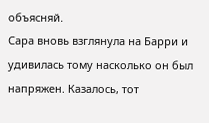объясняй.
Сара вновь взглянула на Барри и удивилась тому насколько он был напряжен. Казалось, тот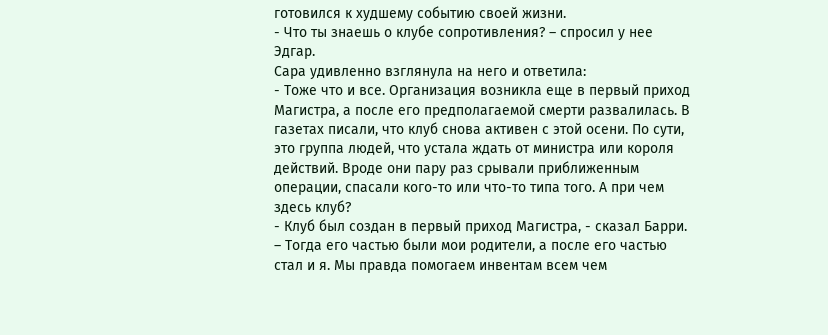готовился к худшему событию своей жизни.
- Что ты знаешь о клубе сопротивления? – спросил у нее Эдгар.
Сара удивленно взглянула на него и ответила:
- Тоже что и все. Организация возникла еще в первый приход Магистра, а после его предполагаемой смерти развалилась. В газетах писали, что клуб снова активен с этой осени. По сути, это группа людей, что устала ждать от министра или короля действий. Вроде они пару раз срывали приближенным операции, спасали кого-то или что-то типа того. А при чем здесь клуб?
- Клуб был создан в первый приход Магистра, - сказал Барри. – Тогда его частью были мои родители, а после его частью стал и я. Мы правда помогаем инвентам всем чем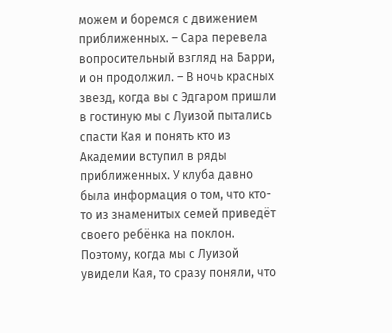можем и боремся с движением приближенных. – Сара перевела вопросительный взгляд на Барри, и он продолжил. – В ночь красных звезд, когда вы с Эдгаром пришли в гостиную мы с Луизой пытались спасти Кая и понять кто из Академии вступил в ряды приближенных. У клуба давно была информация о том, что кто-то из знаменитых семей приведёт своего ребёнка на поклон. Поэтому, когда мы с Луизой увидели Кая, то сразу поняли, что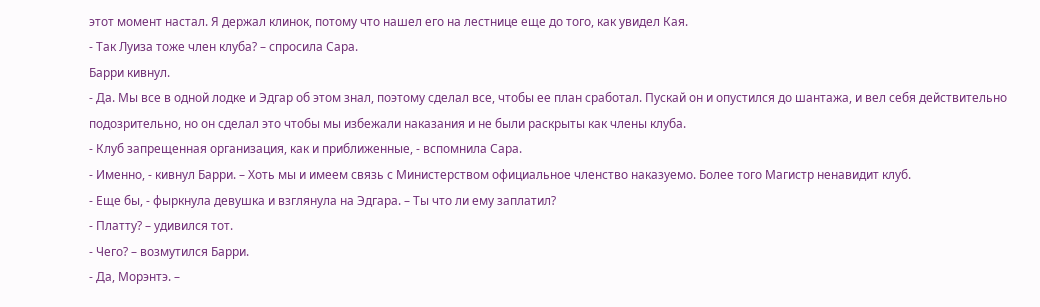этот момент настал. Я держал клинок, потому что нашел его на лестнице еще до того, как увидел Кая.
- Так Луиза тоже член клуба? – спросила Сара.
Барри кивнул.
- Да. Мы все в одной лодке и Эдгар об этом знал, поэтому сделал все, чтобы ее план сработал. Пускай он и опустился до шантажа, и вел себя действительно подозрительно, но он сделал это чтобы мы избежали наказания и не были раскрыты как члены клуба.
- Клуб запрещенная организация, как и приближенные, - вспомнила Сара.
- Именно, - кивнул Барри. – Хоть мы и имеем связь с Министерством официальное членство наказуемо. Более того Магистр ненавидит клуб.
- Еще бы, - фыркнула девушка и взглянула на Эдгара. – Ты что ли ему заплатил?
- Платту? – удивился тот.
- Чего? – возмутился Барри.
- Да, Морэнтэ. –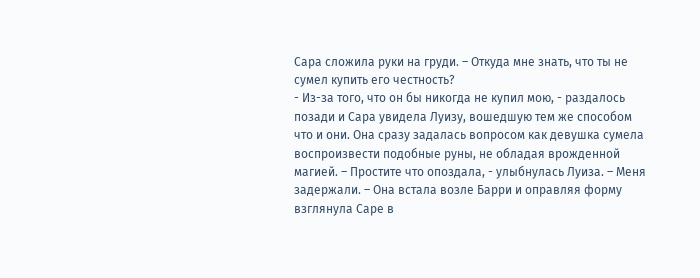Сара сложила руки на груди. – Откуда мне знать, что ты не сумел купить его честность?
- Из-за того, что он бы никогда не купил мою, - раздалось позади и Сара увидела Луизу, вошедшую тем же способом что и они. Она сразу задалась вопросом как девушка сумела воспроизвести подобные руны, не обладая врожденной магией. – Простите что опоздала, - улыбнулась Луиза. – Меня задержали. – Она встала возле Барри и оправляя форму взглянула Саре в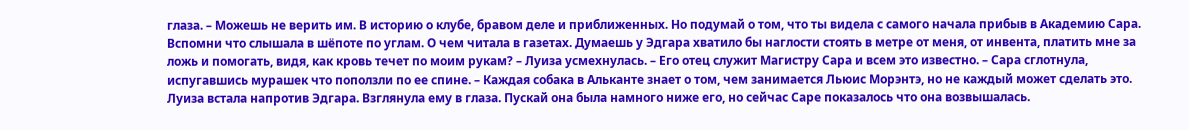глаза. – Можешь не верить им. В историю о клубе, бравом деле и приближенных. Но подумай о том, что ты видела с самого начала прибыв в Академию Сара. Вспомни что слышала в шёпоте по углам. О чем читала в газетах. Думаешь у Эдгара хватило бы наглости стоять в метре от меня, от инвента, платить мне за ложь и помогать, видя, как кровь течет по моим рукам? – Луиза усмехнулась. – Его отец служит Магистру Сара и всем это известно. – Сара сглотнула, испугавшись мурашек что поползли по ее спине. – Каждая собака в Альканте знает о том, чем занимается Льюис Морэнтэ, но не каждый может сделать это.
Луиза встала напротив Эдгара. Взглянула ему в глаза. Пускай она была намного ниже его, но сейчас Саре показалось что она возвышалась.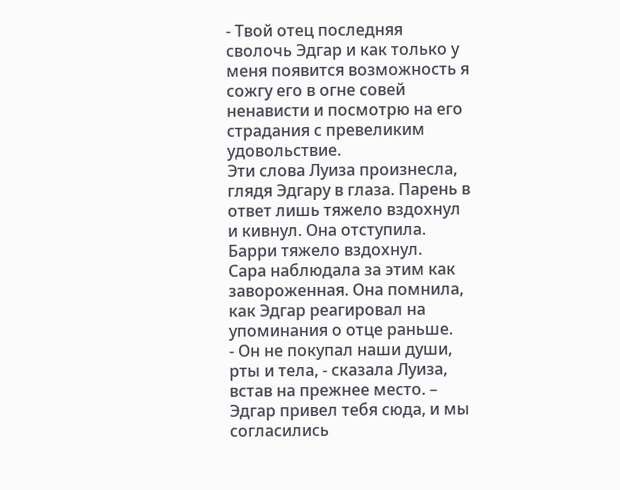- Твой отец последняя сволочь Эдгар и как только у меня появится возможность я сожгу его в огне совей ненависти и посмотрю на его страдания с превеликим удовольствие.
Эти слова Луиза произнесла, глядя Эдгару в глаза. Парень в ответ лишь тяжело вздохнул и кивнул. Она отступила. Барри тяжело вздохнул.
Сара наблюдала за этим как завороженная. Она помнила, как Эдгар реагировал на упоминания о отце раньше.
- Он не покупал наши души, рты и тела, - сказала Луиза, встав на прежнее место. – Эдгар привел тебя сюда, и мы согласились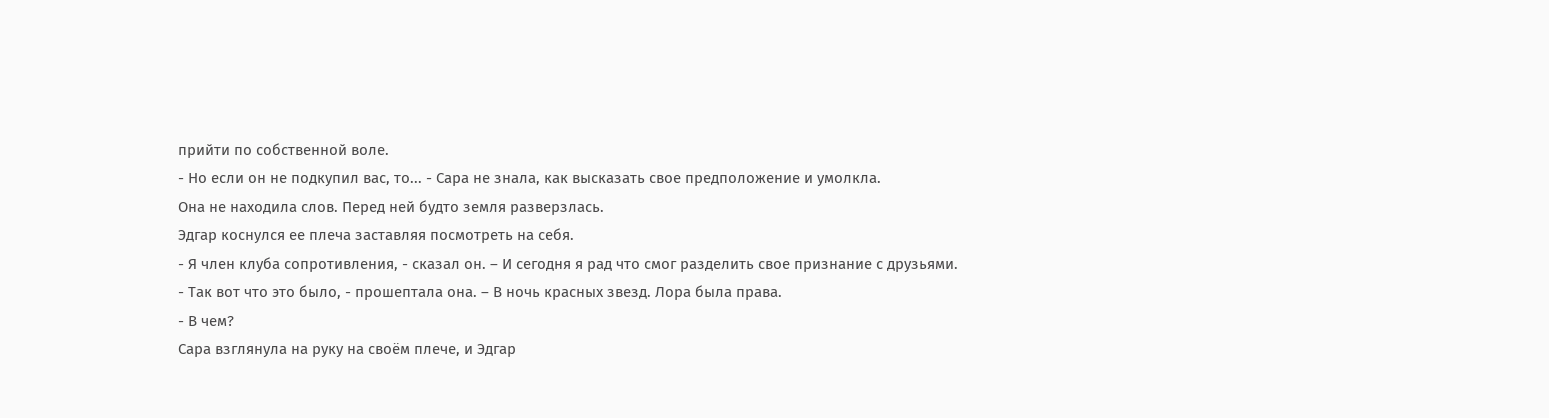прийти по собственной воле.
- Но если он не подкупил вас, то... - Сара не знала, как высказать свое предположение и умолкла.
Она не находила слов. Перед ней будто земля разверзлась.
Эдгар коснулся ее плеча заставляя посмотреть на себя.
- Я член клуба сопротивления, - сказал он. – И сегодня я рад что смог разделить свое признание с друзьями.
- Так вот что это было, - прошептала она. – В ночь красных звезд. Лора была права.
- В чем?
Сара взглянула на руку на своём плече, и Эдгар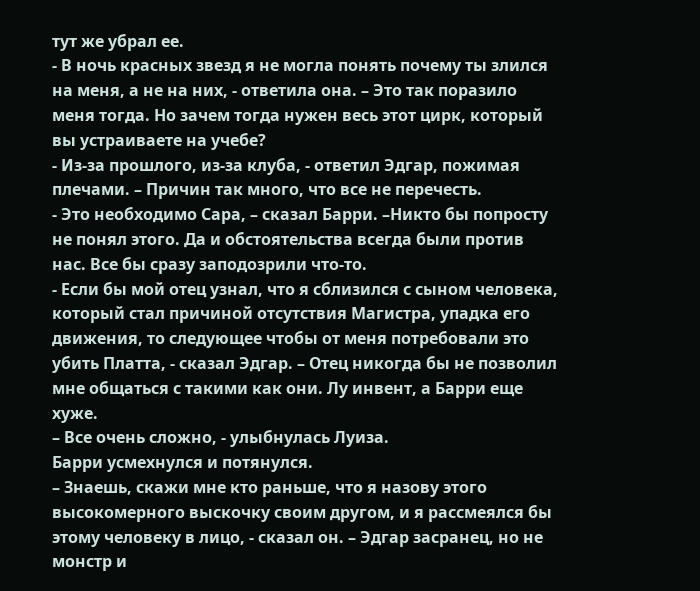тут же убрал ее.
- В ночь красных звезд я не могла понять почему ты злился на меня, а не на них, - ответила она. – Это так поразило меня тогда. Но зачем тогда нужен весь этот цирк, который вы устраиваете на учебе?
- Из-за прошлого, из-за клуба, - ответил Эдгар, пожимая плечами. – Причин так много, что все не перечесть.
- Это необходимо Сара, – сказал Барри. –Никто бы попросту не понял этого. Да и обстоятельства всегда были против нас. Все бы сразу заподозрили что-то.
- Если бы мой отец узнал, что я сблизился с сыном человека, который стал причиной отсутствия Магистра, упадка его движения, то следующее чтобы от меня потребовали это убить Платта, - сказал Эдгар. – Отец никогда бы не позволил мне общаться с такими как они. Лу инвент, а Барри еще хуже.
– Все очень сложно, - улыбнулась Луиза.
Барри усмехнулся и потянулся.
– Знаешь, скажи мне кто раньше, что я назову этого высокомерного выскочку своим другом, и я рассмеялся бы этому человеку в лицо, - сказал он. – Эдгар засранец, но не монстр и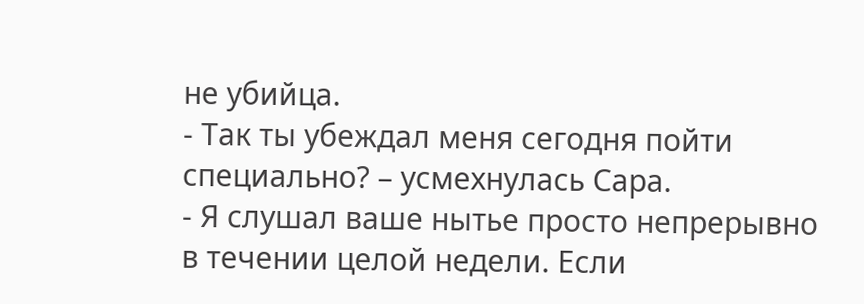не убийца.
- Так ты убеждал меня сегодня пойти специально? – усмехнулась Сара.
- Я слушал ваше нытье просто непрерывно в течении целой недели. Если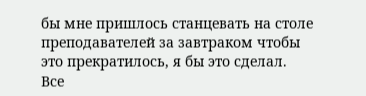бы мне пришлось станцевать на столе преподавателей за завтраком чтобы это прекратилось, я бы это сделал.
Все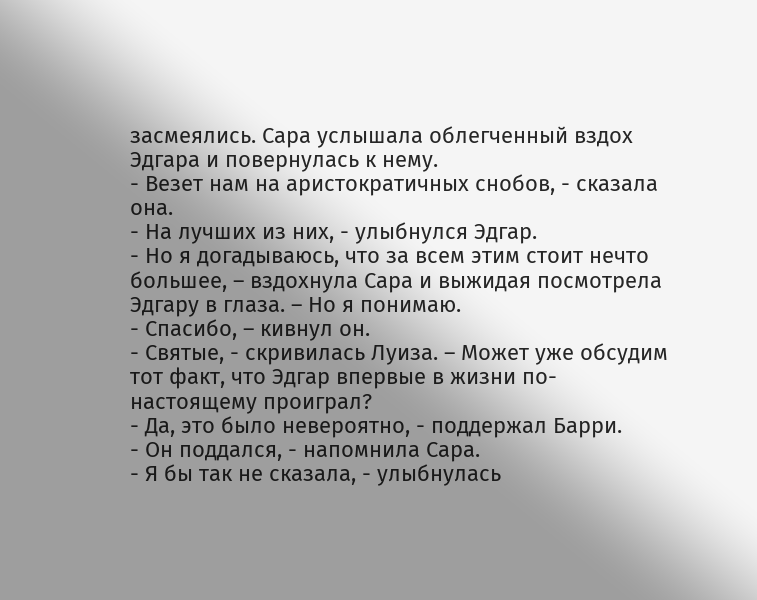засмеялись. Сара услышала облегченный вздох Эдгара и повернулась к нему.
- Везет нам на аристократичных снобов, - сказала она.
- На лучших из них, - улыбнулся Эдгар.
- Но я догадываюсь, что за всем этим стоит нечто большее, – вздохнула Сара и выжидая посмотрела Эдгару в глаза. – Но я понимаю.
- Спасибо, – кивнул он.
- Святые, - скривилась Луиза. – Может уже обсудим тот факт, что Эдгар впервые в жизни по-настоящему проиграл?
- Да, это было невероятно, - поддержал Барри.
- Он поддался, - напомнила Сара.
- Я бы так не сказала, - улыбнулась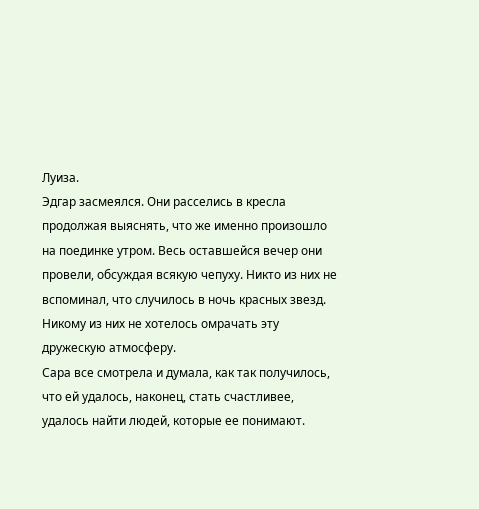Луиза.
Эдгар засмеялся. Они расселись в кресла продолжая выяснять, что же именно произошло на поединке утром. Весь оставшейся вечер они провели, обсуждая всякую чепуху. Никто из них не вспоминал, что случилось в ночь красных звезд. Никому из них не хотелось омрачать эту дружескую атмосферу.
Сара все смотрела и думала, как так получилось, что ей удалось, наконец, стать счастливее, удалось найти людей, которые ее понимают.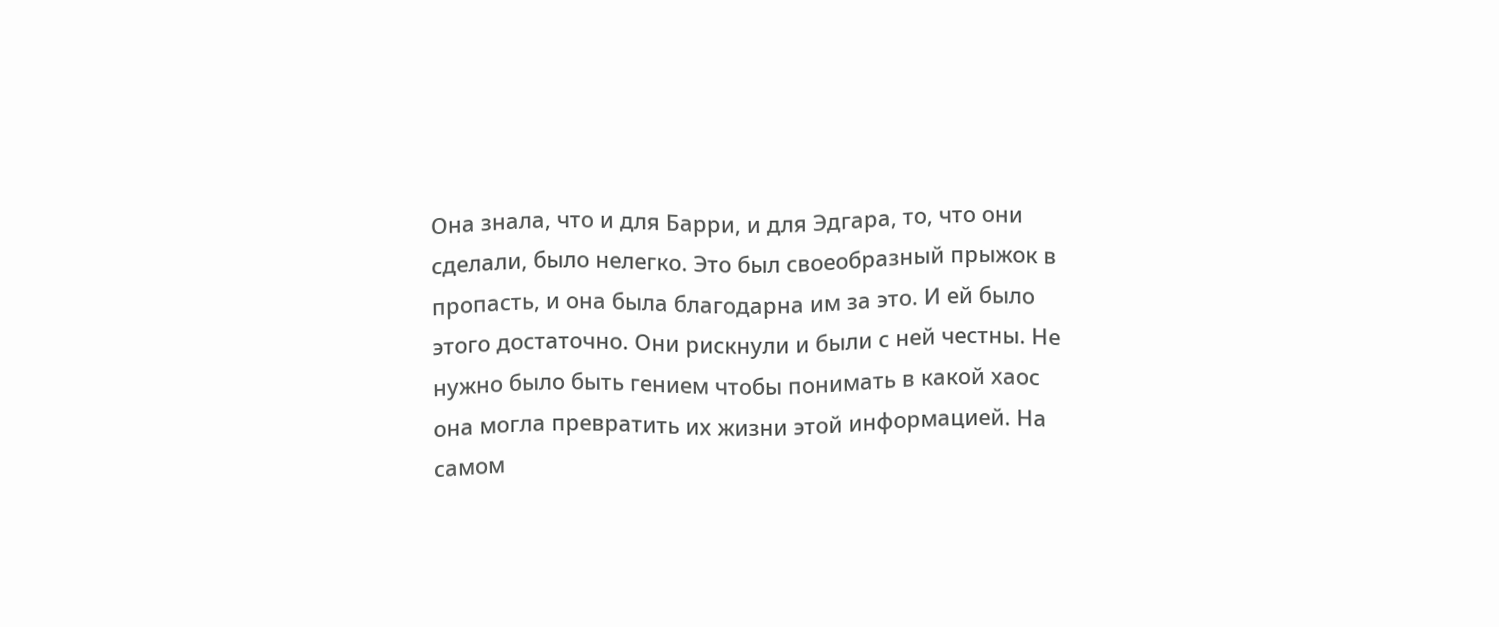Она знала, что и для Барри, и для Эдгара, то, что они сделали, было нелегко. Это был своеобразный прыжок в пропасть, и она была благодарна им за это. И ей было этого достаточно. Они рискнули и были с ней честны. Не нужно было быть гением чтобы понимать в какой хаос она могла превратить их жизни этой информацией. На самом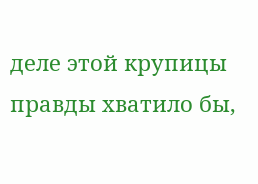деле этой крупицы правды хватило бы,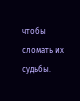чтобы сломать их судьбы.